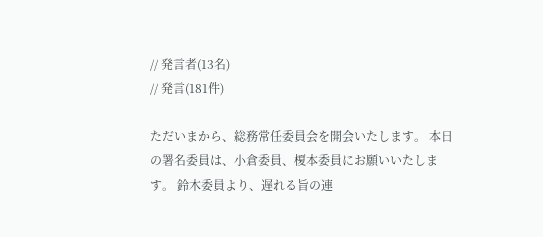// 発言者(13名)
// 発言(181件)

ただいまから、総務常任委員会を開会いたします。 本日の署名委員は、小倉委員、榎本委員にお願いいたします。 鈴木委員より、遅れる旨の連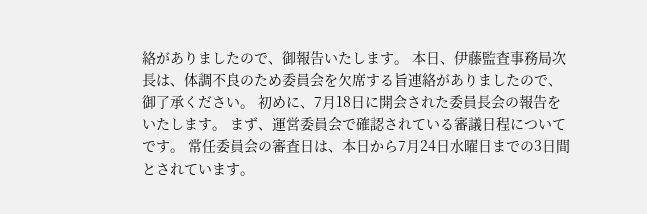絡がありましたので、御報告いたします。 本日、伊藤監査事務局次長は、体調不良のため委員会を欠席する旨連絡がありましたので、御了承ください。 初めに、7月18日に開会された委員長会の報告をいたします。 まず、運営委員会で確認されている審議日程についてです。 常任委員会の審査日は、本日から7月24日水曜日までの3日間とされています。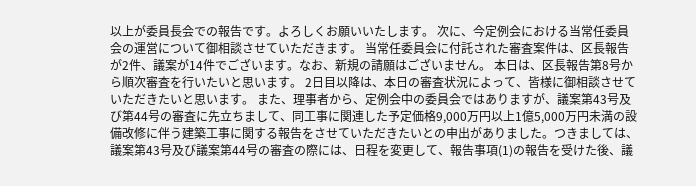以上が委員長会での報告です。よろしくお願いいたします。 次に、今定例会における当常任委員会の運営について御相談させていただきます。 当常任委員会に付託された審査案件は、区長報告が2件、議案が14件でございます。なお、新規の請願はございません。 本日は、区長報告第8号から順次審査を行いたいと思います。 2日目以降は、本日の審査状況によって、皆様に御相談させていただきたいと思います。 また、理事者から、定例会中の委員会ではありますが、議案第43号及び第44号の審査に先立ちまして、同工事に関連した予定価格9,000万円以上1億5,000万円未満の設備改修に伴う建築工事に関する報告をさせていただきたいとの申出がありました。つきましては、議案第43号及び議案第44号の審査の際には、日程を変更して、報告事項(1)の報告を受けた後、議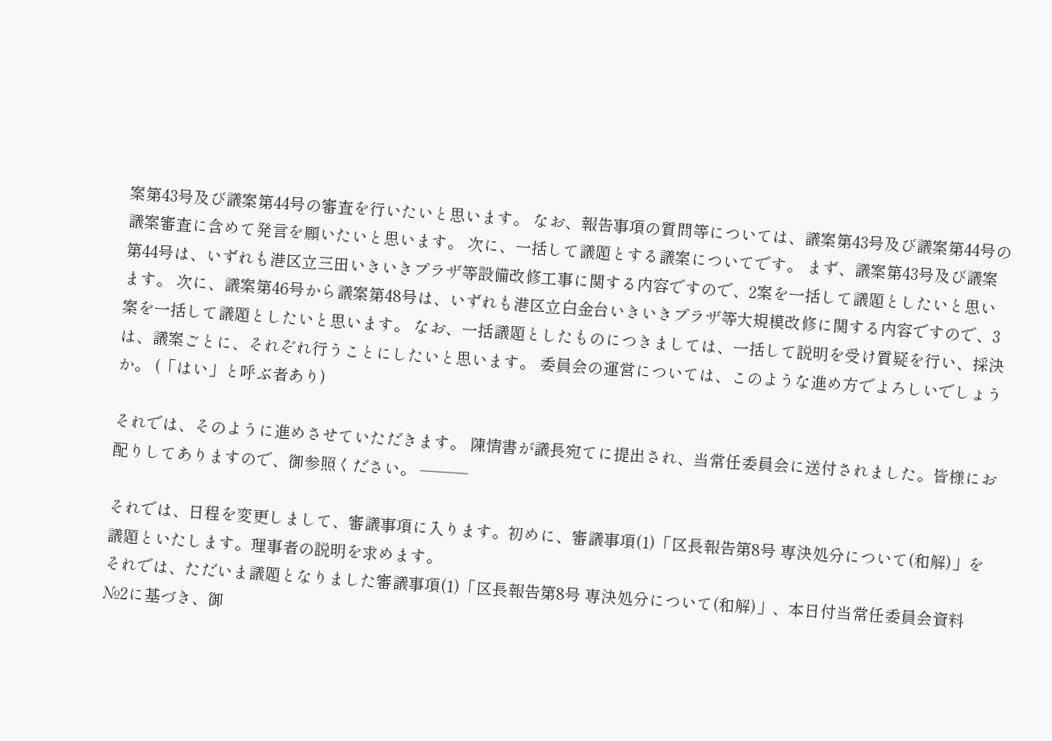案第43号及び議案第44号の審査を行いたいと思います。 なお、報告事項の質問等については、議案第43号及び議案第44号の議案審査に含めて発言を願いたいと思います。 次に、一括して議題とする議案についてです。 まず、議案第43号及び議案第44号は、いずれも港区立三田いきいきプラザ等設備改修工事に関する内容ですので、2案を一括して議題としたいと思います。 次に、議案第46号から議案第48号は、いずれも港区立白金台いきいきプラザ等大規模改修に関する内容ですので、3案を一括して議題としたいと思います。 なお、一括議題としたものにつきましては、一括して説明を受け質疑を行い、採決は、議案ごとに、それぞれ行うことにしたいと思います。 委員会の運営については、このような進め方でよろしいでしょうか。 (「はい」と呼ぶ者あり)

それでは、そのように進めさせていただきます。 陳情書が議長宛てに提出され、当常任委員会に送付されました。皆様にお配りしてありますので、御参照ください。 ───

それでは、日程を変更しまして、審議事項に入ります。初めに、審議事項(1)「区長報告第8号 専決処分について(和解)」を議題といたします。理事者の説明を求めます。
それでは、ただいま議題となりました審議事項(1)「区長報告第8号 専決処分について(和解)」、本日付当常任委員会資料№2に基づき、御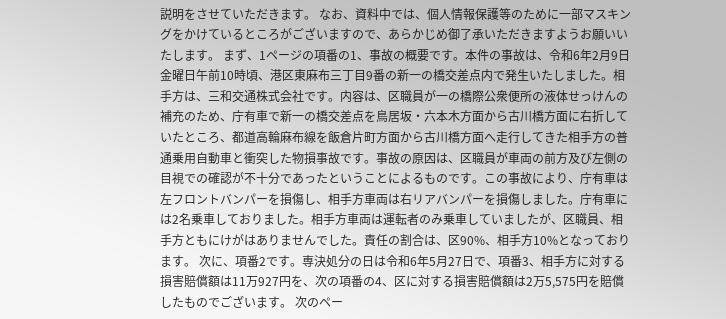説明をさせていただきます。 なお、資料中では、個人情報保護等のために一部マスキングをかけているところがございますので、あらかじめ御了承いただきますようお願いいたします。 まず、1ページの項番の1、事故の概要です。本件の事故は、令和6年2月9日金曜日午前10時頃、港区東麻布三丁目9番の新一の橋交差点内で発生いたしました。相手方は、三和交通株式会社です。内容は、区職員が一の橋際公衆便所の液体せっけんの補充のため、庁有車で新一の橋交差点を鳥居坂・六本木方面から古川橋方面に右折していたところ、都道高輪麻布線を飯倉片町方面から古川橋方面へ走行してきた相手方の普通乗用自動車と衝突した物損事故です。事故の原因は、区職員が車両の前方及び左側の目視での確認が不十分であったということによるものです。この事故により、庁有車は左フロントバンパーを損傷し、相手方車両は右リアバンパーを損傷しました。庁有車には2名乗車しておりました。相手方車両は運転者のみ乗車していましたが、区職員、相手方ともにけがはありませんでした。責任の割合は、区90%、相手方10%となっております。 次に、項番2です。専決処分の日は令和6年5月27日で、項番3、相手方に対する損害賠償額は11万927円を、次の項番の4、区に対する損害賠償額は2万5,575円を賠償したものでございます。 次のペー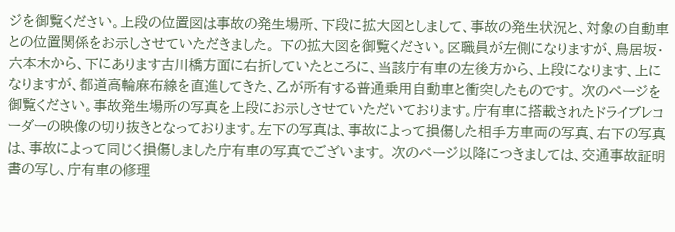ジを御覧ください。上段の位置図は事故の発生場所、下段に拡大図としまして、事故の発生状況と、対象の自動車との位置関係をお示しさせていただきました。 下の拡大図を御覧ください。区職員が左側になりますが、鳥居坂・六本木から、下にあります古川橋方面に右折していたところに、当該庁有車の左後方から、上段になります、上になりますが、都道高輪麻布線を直進してきた、乙が所有する普通乗用自動車と衝突したものです。 次のページを御覧ください。事故発生場所の写真を上段にお示しさせていただいております。庁有車に搭載されたドライブレコーダーの映像の切り抜きとなっております。左下の写真は、事故によって損傷した相手方車両の写真、右下の写真は、事故によって同じく損傷しました庁有車の写真でございます。 次のページ以降につきましては、交通事故証明書の写し、庁有車の修理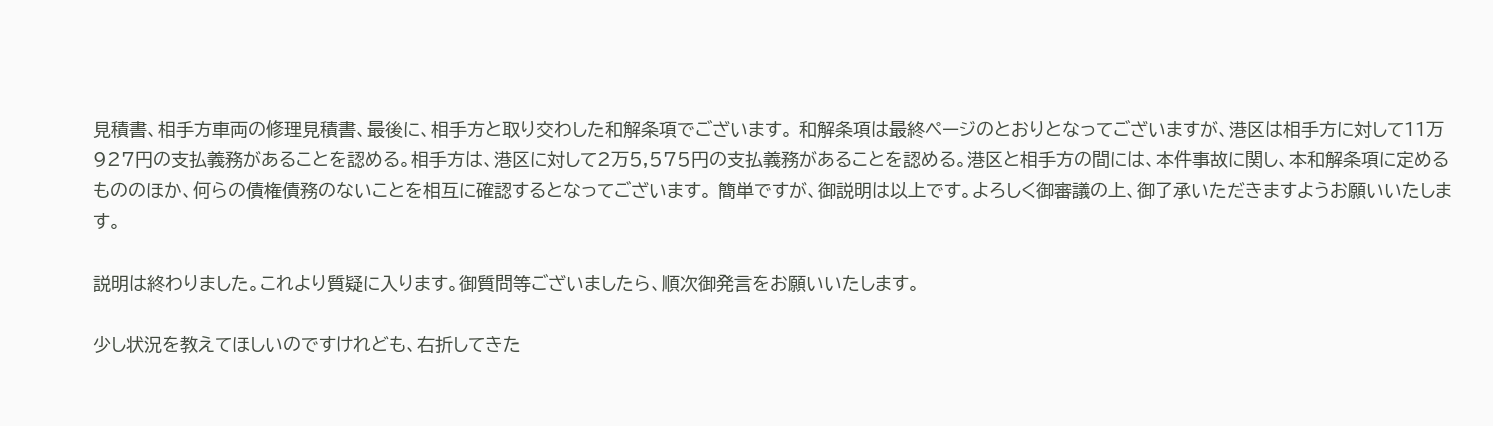見積書、相手方車両の修理見積書、最後に、相手方と取り交わした和解条項でございます。 和解条項は最終ページのとおりとなってございますが、港区は相手方に対して11万927円の支払義務があることを認める。相手方は、港区に対して2万5,575円の支払義務があることを認める。港区と相手方の間には、本件事故に関し、本和解条項に定めるもののほか、何らの債権債務のないことを相互に確認するとなってございます。 簡単ですが、御説明は以上です。よろしく御審議の上、御了承いただきますようお願いいたします。

説明は終わりました。これより質疑に入ります。御質問等ございましたら、順次御発言をお願いいたします。

少し状況を教えてほしいのですけれども、右折してきた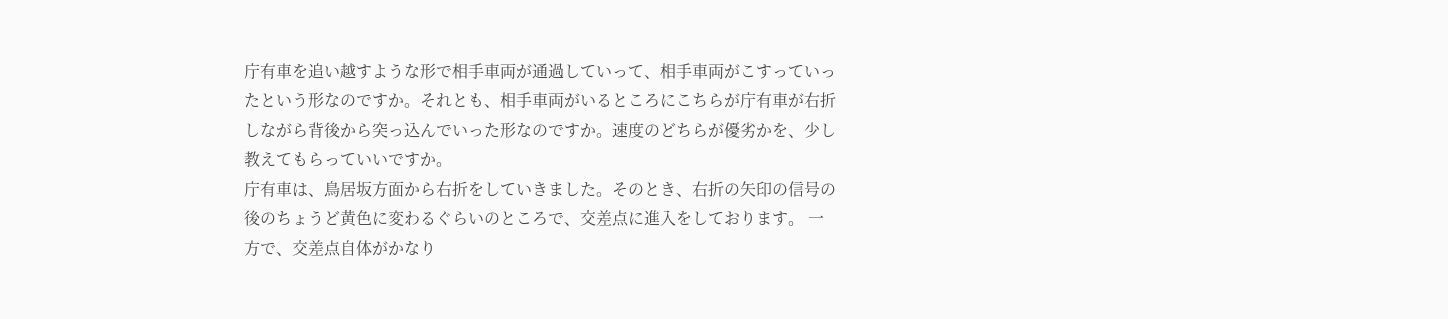庁有車を追い越すような形で相手車両が通過していって、相手車両がこすっていったという形なのですか。それとも、相手車両がいるところにこちらが庁有車が右折しながら背後から突っ込んでいった形なのですか。速度のどちらが優劣かを、少し教えてもらっていいですか。
庁有車は、鳥居坂方面から右折をしていきました。そのとき、右折の矢印の信号の後のちょうど黄色に変わるぐらいのところで、交差点に進入をしております。 一方で、交差点自体がかなり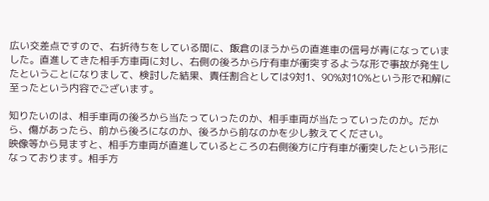広い交差点ですので、右折待ちをしている間に、飯倉のほうからの直進車の信号が青になっていました。直進してきた相手方車両に対し、右側の後ろから庁有車が衝突するような形で事故が発生したということになりまして、検討した結果、責任割合としては9対1、90%対10%という形で和解に至ったという内容でございます。

知りたいのは、相手車両の後ろから当たっていったのか、相手車両が当たっていったのか。だから、傷があったら、前から後ろになのか、後ろから前なのかを少し教えてください。
映像等から見ますと、相手方車両が直進しているところの右側後方に庁有車が衝突したという形になっております。相手方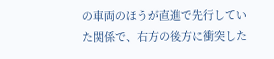の車両のほうが直進で先行していた関係で、右方の後方に衝突した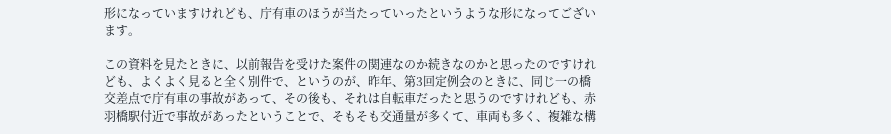形になっていますけれども、庁有車のほうが当たっていったというような形になってございます。

この資料を見たときに、以前報告を受けた案件の関連なのか続きなのかと思ったのですけれども、よくよく見ると全く別件で、というのが、昨年、第3回定例会のときに、同じ一の橋交差点で庁有車の事故があって、その後も、それは自転車だったと思うのですけれども、赤羽橋駅付近で事故があったということで、そもそも交通量が多くて、車両も多く、複雑な構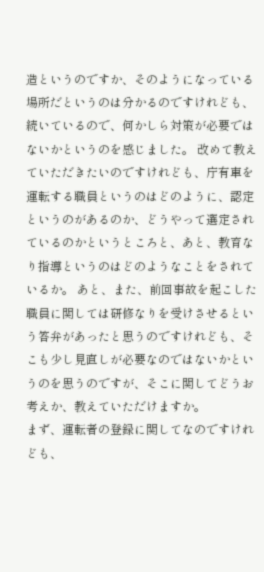造というのですか、そのようになっている場所だというのは分かるのですけれども、続いているので、何かしら対策が必要ではないかというのを感じました。 改めて教えていただきたいのですけれども、庁有車を運転する職員というのはどのように、認定というのがあるのか、どうやって選定されているのかというところと、あと、教育なり指導というのはどのようなことをされているか。 あと、また、前回事故を起こした職員に関しては研修なりを受けさせるという答弁があったと思うのですけれども、そこも少し見直しが必要なのではないかというのを思うのですが、そこに関してどうお考えか、教えていただけますか。
まず、運転者の登録に関してなのですけれども、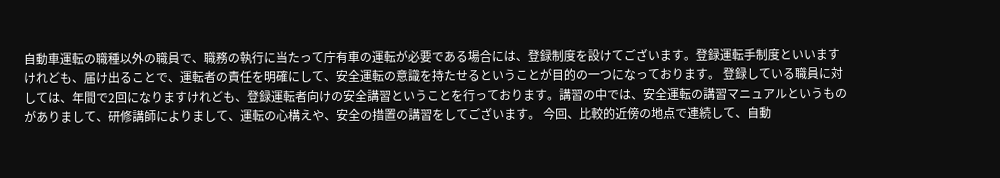自動車運転の職種以外の職員で、職務の執行に当たって庁有車の運転が必要である場合には、登録制度を設けてございます。登録運転手制度といいますけれども、届け出ることで、運転者の責任を明確にして、安全運転の意識を持たせるということが目的の一つになっております。 登録している職員に対しては、年間で2回になりますけれども、登録運転者向けの安全講習ということを行っております。講習の中では、安全運転の講習マニュアルというものがありまして、研修講師によりまして、運転の心構えや、安全の措置の講習をしてございます。 今回、比較的近傍の地点で連続して、自動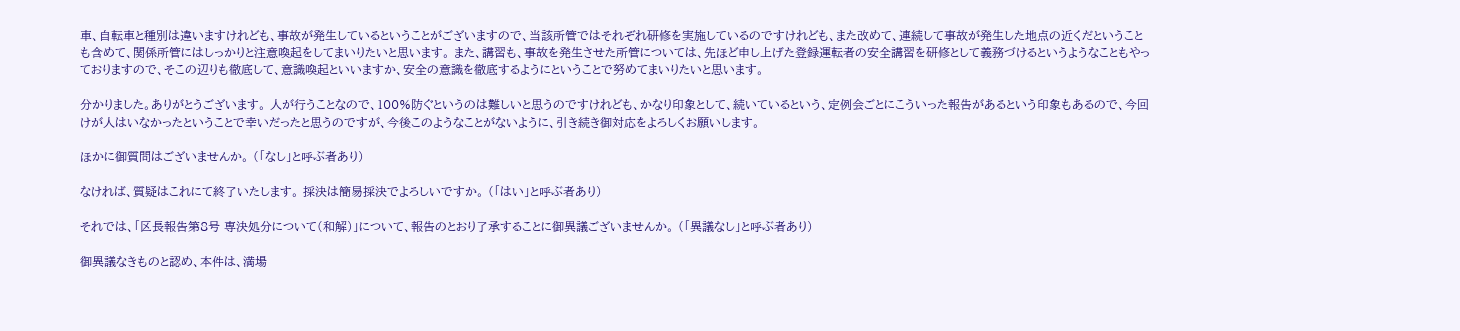車、自転車と種別は違いますけれども、事故が発生しているということがございますので、当該所管ではそれぞれ研修を実施しているのですけれども、また改めて、連続して事故が発生した地点の近くだということも含めて、関係所管にはしっかりと注意喚起をしてまいりたいと思います。 また、講習も、事故を発生させた所管については、先ほど申し上げた登録運転者の安全講習を研修として義務づけるというようなこともやっておりますので、そこの辺りも徹底して、意識喚起といいますか、安全の意識を徹底するようにということで努めてまいりたいと思います。

分かりました。ありがとうございます。 人が行うことなので、100%防ぐというのは難しいと思うのですけれども、かなり印象として、続いているという、定例会ごとにこういった報告があるという印象もあるので、今回けが人はいなかったということで幸いだったと思うのですが、今後このようなことがないように、引き続き御対応をよろしくお願いします。

ほかに御質問はございませんか。 (「なし」と呼ぶ者あり)

なければ、質疑はこれにて終了いたします。 採決は簡易採決でよろしいですか。 (「はい」と呼ぶ者あり)

それでは、「区長報告第8号 専決処分について(和解)」について、報告のとおり了承することに御異議ございませんか。 (「異議なし」と呼ぶ者あり)

御異議なきものと認め、本件は、満場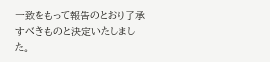一致をもって報告のとおり了承すべきものと決定いたしました。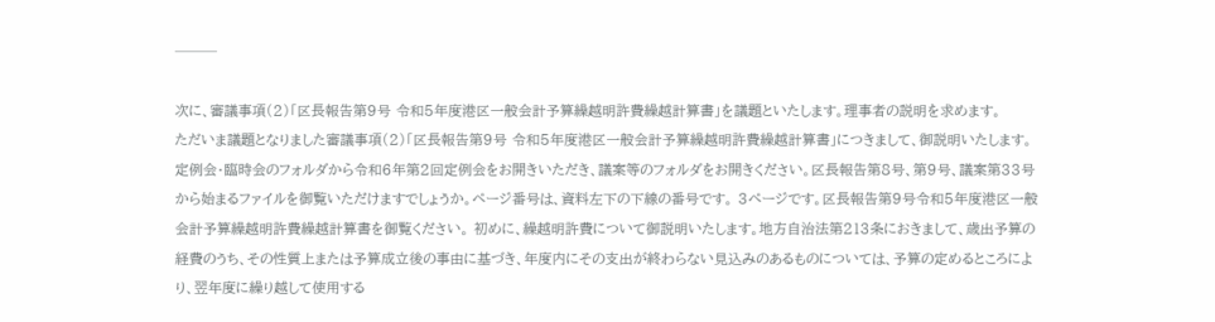───

次に、審議事項(2)「区長報告第9号 令和5年度港区一般会計予算繰越明許費繰越計算書」を議題といたします。理事者の説明を求めます。
ただいま議題となりました審議事項(2)「区長報告第9号 令和5年度港区一般会計予算繰越明許費繰越計算書」につきまして、御説明いたします。定例会・臨時会のフォルダから令和6年第2回定例会をお開きいただき、議案等のフォルダをお開きください。区長報告第8号、第9号、議案第33号から始まるファイルを御覧いただけますでしょうか。ページ番号は、資料左下の下線の番号です。 3ページです。区長報告第9号令和5年度港区一般会計予算繰越明許費繰越計算書を御覧ください。 初めに、繰越明許費について御説明いたします。地方自治法第213条におきまして、歳出予算の経費のうち、その性質上または予算成立後の事由に基づき、年度内にその支出が終わらない見込みのあるものについては、予算の定めるところにより、翌年度に繰り越して使用する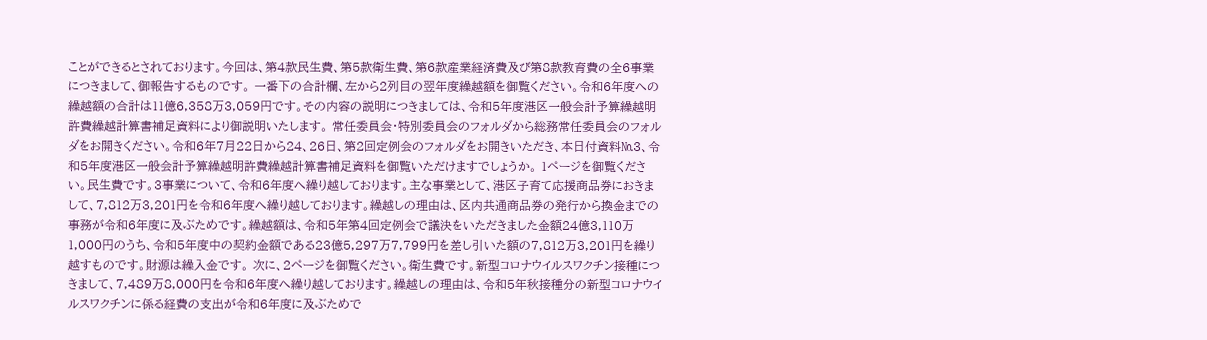ことができるとされております。今回は、第4款民生費、第5款衛生費、第6款産業経済費及び第8款教育費の全6事業につきまして、御報告するものです。 一番下の合計欄、左から2列目の翌年度繰越額を御覧ください。令和6年度への繰越額の合計は11億6,358万3,059円です。その内容の説明につきましては、令和5年度港区一般会計予算繰越明許費繰越計算書補足資料により御説明いたします。 常任委員会・特別委員会のフォルダから総務常任委員会のフォルダをお開きください。令和6年7月22日から24、26日、第2回定例会のフォルダをお開きいただき、本日付資料№3、令和5年度港区一般会計予算繰越明許費繰越計算書補足資料を御覧いただけますでしょうか。 1ページを御覧ください。民生費です。3事業について、令和6年度へ繰り越しております。主な事業として、港区子育て応援商品券におきまして、7,812万3,201円を令和6年度へ繰り越しております。繰越しの理由は、区内共通商品券の発行から換金までの事務が令和6年度に及ぶためです。繰越額は、令和5年第4回定例会で議決をいただきました金額24億3,110万1,000円のうち、令和5年度中の契約金額である23億5,297万7,799円を差し引いた額の7,812万3,201円を繰り越すものです。財源は繰入金です。 次に、2ページを御覧ください。衛生費です。新型コロナウイルスワクチン接種につきまして、7,489万8,000円を令和6年度へ繰り越しております。繰越しの理由は、令和5年秋接種分の新型コロナウイルスワクチンに係る経費の支出が令和6年度に及ぶためで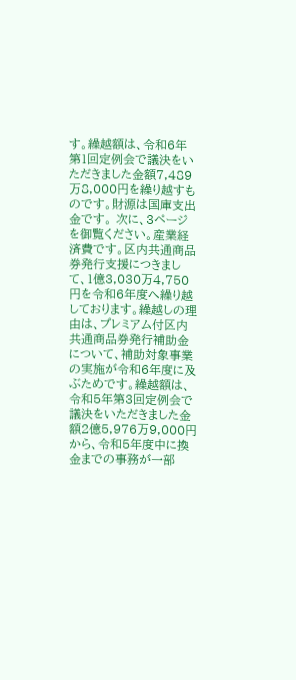す。繰越額は、令和6年第1回定例会で議決をいただきました金額7,489万8,000円を繰り越すものです。財源は国庫支出金です。 次に、3ページを御覧ください。産業経済費です。区内共通商品券発行支援につきまして、1億3,030万4,750円を令和6年度へ繰り越しております。繰越しの理由は、プレミアム付区内共通商品券発行補助金について、補助対象事業の実施が令和6年度に及ぶためです。繰越額は、令和5年第3回定例会で議決をいただきました金額2億5,976万9,000円から、令和5年度中に換金までの事務が一部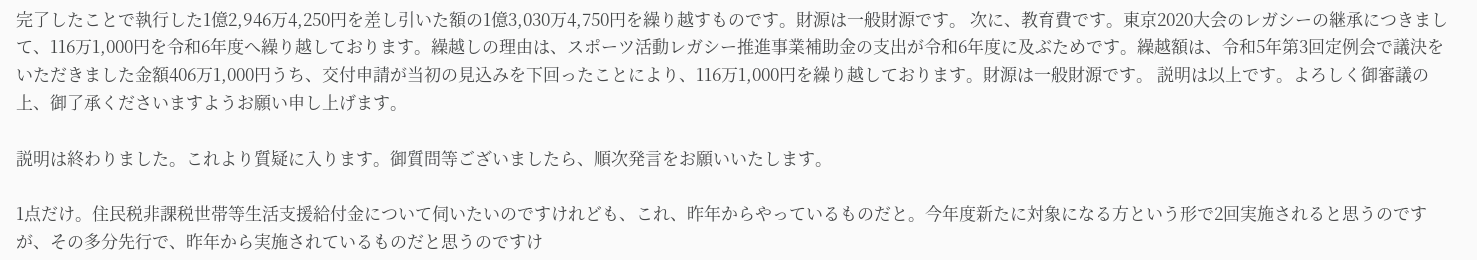完了したことで執行した1億2,946万4,250円を差し引いた額の1億3,030万4,750円を繰り越すものです。財源は一般財源です。 次に、教育費です。東京2020大会のレガシーの継承につきまして、116万1,000円を令和6年度へ繰り越しております。繰越しの理由は、スポーツ活動レガシー推進事業補助金の支出が令和6年度に及ぶためです。繰越額は、令和5年第3回定例会で議決をいただきました金額406万1,000円うち、交付申請が当初の見込みを下回ったことにより、116万1,000円を繰り越しております。財源は一般財源です。 説明は以上です。よろしく御審議の上、御了承くださいますようお願い申し上げます。

説明は終わりました。これより質疑に入ります。御質問等ございましたら、順次発言をお願いいたします。

1点だけ。住民税非課税世帯等生活支援給付金について伺いたいのですけれども、これ、昨年からやっているものだと。今年度新たに対象になる方という形で2回実施されると思うのですが、その多分先行で、昨年から実施されているものだと思うのですけ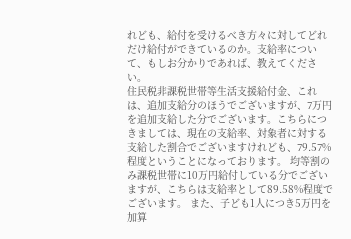れども、給付を受けるべき方々に対してどれだけ給付ができているのか。支給率について、もしお分かりであれば、教えてください。
住民税非課税世帯等生活支援給付金、これは、追加支給分のほうでございますが、7万円を追加支給した分でございます。こちらにつきましては、現在の支給率、対象者に対する支給した割合でございますけれども、79.57%程度ということになっております。 均等割のみ課税世帯に10万円給付している分でございますが、こちらは支給率として89.58%程度でございます。 また、子ども1人につき5万円を加算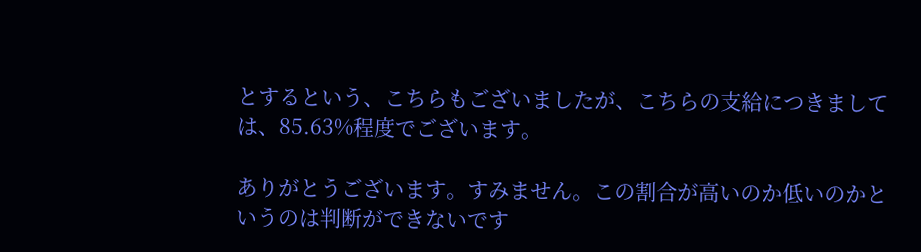とするという、こちらもございましたが、こちらの支給につきましては、85.63%程度でございます。

ありがとうございます。すみません。この割合が高いのか低いのかというのは判断ができないです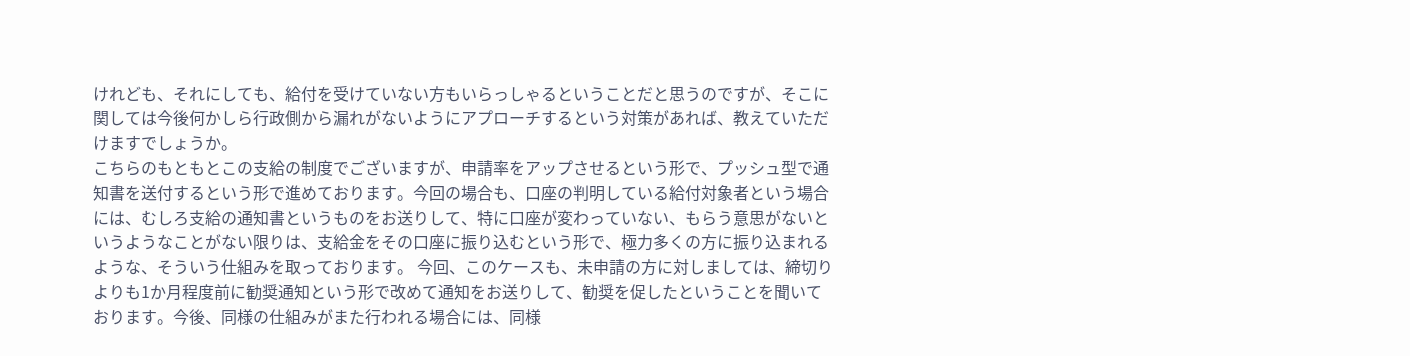けれども、それにしても、給付を受けていない方もいらっしゃるということだと思うのですが、そこに関しては今後何かしら行政側から漏れがないようにアプローチするという対策があれば、教えていただけますでしょうか。
こちらのもともとこの支給の制度でございますが、申請率をアップさせるという形で、プッシュ型で通知書を送付するという形で進めております。今回の場合も、口座の判明している給付対象者という場合には、むしろ支給の通知書というものをお送りして、特に口座が変わっていない、もらう意思がないというようなことがない限りは、支給金をその口座に振り込むという形で、極力多くの方に振り込まれるような、そういう仕組みを取っております。 今回、このケースも、未申請の方に対しましては、締切りよりも1か月程度前に勧奨通知という形で改めて通知をお送りして、勧奨を促したということを聞いております。今後、同様の仕組みがまた行われる場合には、同様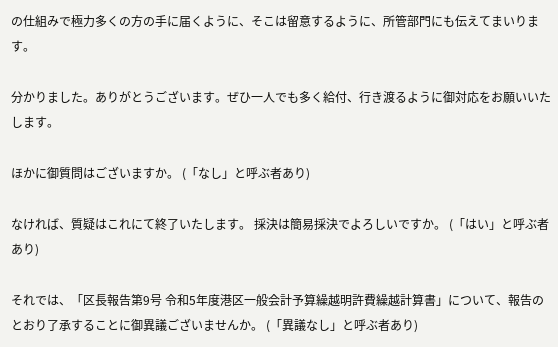の仕組みで極力多くの方の手に届くように、そこは留意するように、所管部門にも伝えてまいります。

分かりました。ありがとうございます。ぜひ一人でも多く給付、行き渡るように御対応をお願いいたします。

ほかに御質問はございますか。 (「なし」と呼ぶ者あり)

なければ、質疑はこれにて終了いたします。 採決は簡易採決でよろしいですか。 (「はい」と呼ぶ者あり)

それでは、「区長報告第9号 令和5年度港区一般会計予算繰越明許費繰越計算書」について、報告のとおり了承することに御異議ございませんか。 (「異議なし」と呼ぶ者あり)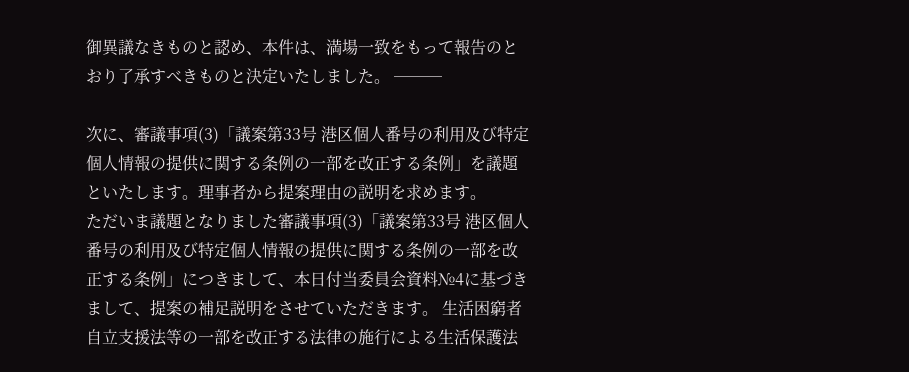御異議なきものと認め、本件は、満場一致をもって報告のとおり了承すべきものと決定いたしました。 ───

次に、審議事項(3)「議案第33号 港区個人番号の利用及び特定個人情報の提供に関する条例の一部を改正する条例」を議題といたします。理事者から提案理由の説明を求めます。
ただいま議題となりました審議事項(3)「議案第33号 港区個人番号の利用及び特定個人情報の提供に関する条例の一部を改正する条例」につきまして、本日付当委員会資料№4に基づきまして、提案の補足説明をさせていただきます。 生活困窮者自立支援法等の一部を改正する法律の施行による生活保護法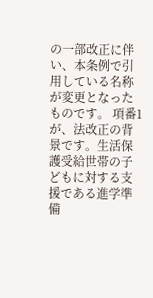の一部改正に伴い、本条例で引用している名称が変更となったものです。 項番1が、法改正の背景です。生活保護受給世帯の子どもに対する支援である進学準備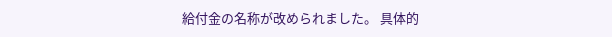給付金の名称が改められました。 具体的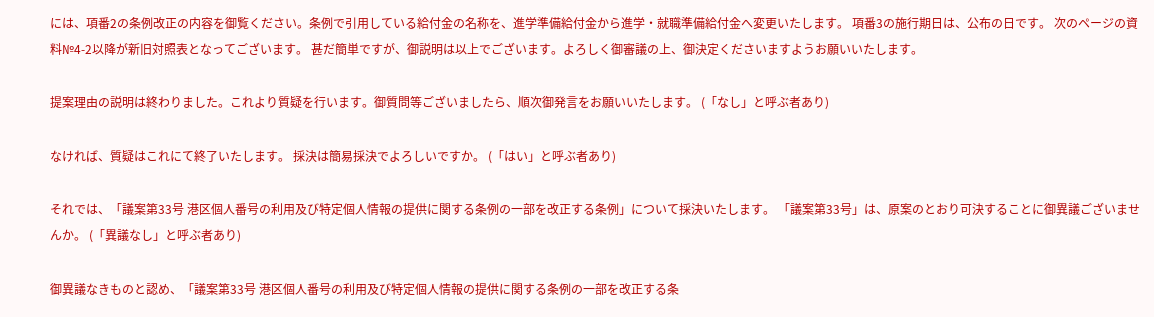には、項番2の条例改正の内容を御覧ください。条例で引用している給付金の名称を、進学準備給付金から進学・就職準備給付金へ変更いたします。 項番3の施行期日は、公布の日です。 次のページの資料№4-2以降が新旧対照表となってございます。 甚だ簡単ですが、御説明は以上でございます。よろしく御審議の上、御決定くださいますようお願いいたします。

提案理由の説明は終わりました。これより質疑を行います。御質問等ございましたら、順次御発言をお願いいたします。 (「なし」と呼ぶ者あり)

なければ、質疑はこれにて終了いたします。 採決は簡易採決でよろしいですか。 (「はい」と呼ぶ者あり)

それでは、「議案第33号 港区個人番号の利用及び特定個人情報の提供に関する条例の一部を改正する条例」について採決いたします。 「議案第33号」は、原案のとおり可決することに御異議ございませんか。 (「異議なし」と呼ぶ者あり)

御異議なきものと認め、「議案第33号 港区個人番号の利用及び特定個人情報の提供に関する条例の一部を改正する条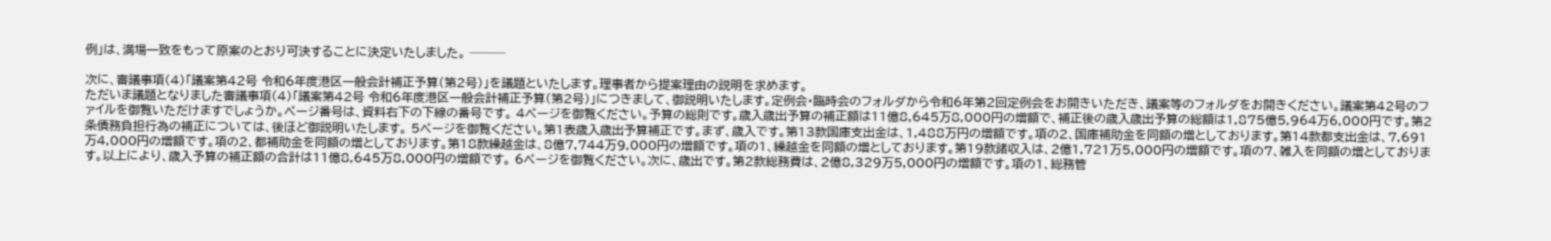例」は、満場一致をもって原案のとおり可決することに決定いたしました。 ───

次に、審議事項(4)「議案第42号 令和6年度港区一般会計補正予算(第2号)」を議題といたします。理事者から提案理由の説明を求めます。
ただいま議題となりました審議事項(4)「議案第42号 令和6年度港区一般会計補正予算(第2号)」につきまして、御説明いたします。定例会・臨時会のフォルダから令和6年第2回定例会をお開きいただき、議案等のフォルダをお開きください。議案第42号のファイルを御覧いただけますでしょうか。ページ番号は、資料右下の下線の番号です。 4ページを御覧ください。予算の総則です。歳入歳出予算の補正額は11億8,645万8,000円の増額で、補正後の歳入歳出予算の総額は1,875億5,964万6,000円です。第2条債務負担行為の補正については、後ほど御説明いたします。 5ページを御覧ください。第1表歳入歳出予算補正です。まず、歳入です。第13款国庫支出金は、1,488万円の増額です。項の2、国庫補助金を同額の増としております。第14款都支出金は、7,691万4,000円の増額です。項の2、都補助金を同額の増としております。第18款繰越金は、8億7,744万9,000円の増額です。項の1、繰越金を同額の増としております。第19款諸収入は、2億1,721万5,000円の増額です。項の7、雑入を同額の増としております。以上により、歳入予算の補正額の合計は11億8,645万8,000円の増額です。 6ページを御覧ください。次に、歳出です。第2款総務費は、2億8,329万5,000円の増額です。項の1、総務管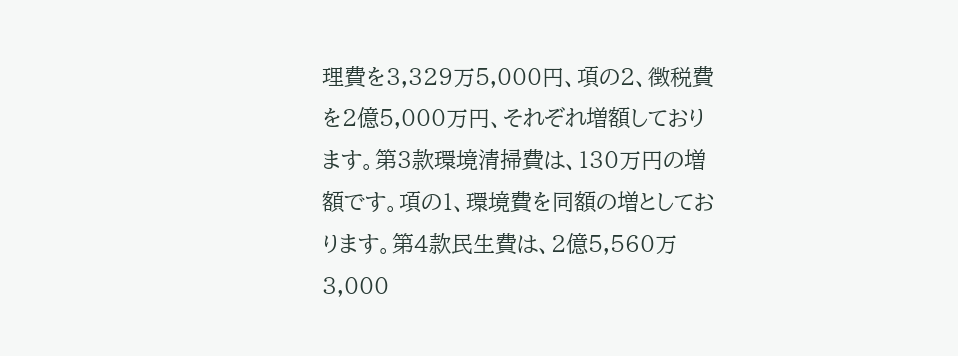理費を3,329万5,000円、項の2、徴税費を2億5,000万円、それぞれ増額しております。第3款環境清掃費は、130万円の増額です。項の1、環境費を同額の増としております。第4款民生費は、2億5,560万3,000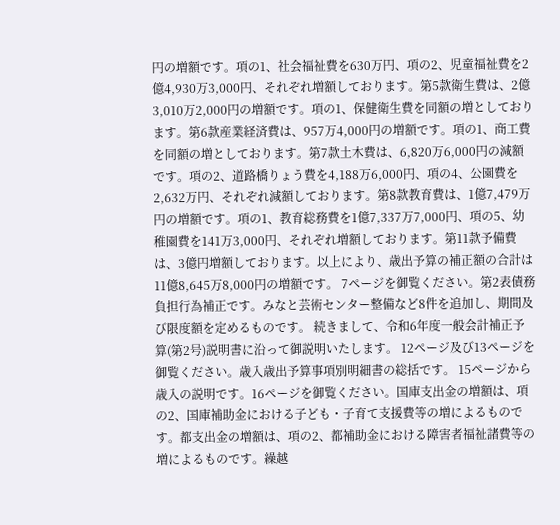円の増額です。項の1、社会福祉費を630万円、項の2、児童福祉費を2億4,930万3,000円、それぞれ増額しております。第5款衛生費は、2億3,010万2,000円の増額です。項の1、保健衛生費を同額の増としております。第6款産業経済費は、957万4,000円の増額です。項の1、商工費を同額の増としております。第7款土木費は、6,820万6,000円の減額です。項の2、道路橋りょう費を4,188万6,000円、項の4、公園費を2,632万円、それぞれ減額しております。第8款教育費は、1億7,479万円の増額です。項の1、教育総務費を1億7,337万7,000円、項の5、幼稚園費を141万3,000円、それぞれ増額しております。第11款予備費は、3億円増額しております。以上により、歳出予算の補正額の合計は11億8,645万8,000円の増額です。 7ページを御覧ください。第2表債務負担行為補正です。みなと芸術センター整備など8件を追加し、期間及び限度額を定めるものです。 続きまして、令和6年度一般会計補正予算(第2号)説明書に沿って御説明いたします。 12ページ及び13ページを御覧ください。歳入歳出予算事項別明細書の総括です。 15ページから歳入の説明です。16ページを御覧ください。国庫支出金の増額は、項の2、国庫補助金における子ども・子育て支援費等の増によるものです。都支出金の増額は、項の2、都補助金における障害者福祉諸費等の増によるものです。繰越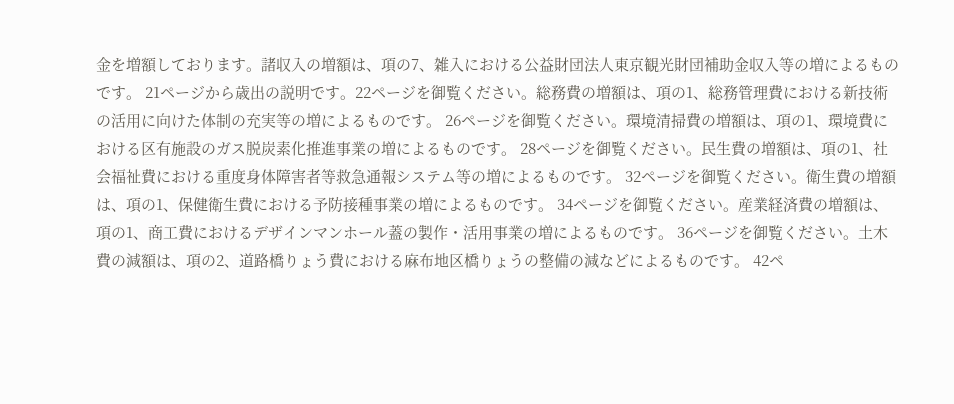金を増額しております。諸収入の増額は、項の7、雑入における公益財団法人東京観光財団補助金収入等の増によるものです。 21ページから歳出の説明です。22ページを御覧ください。総務費の増額は、項の1、総務管理費における新技術の活用に向けた体制の充実等の増によるものです。 26ページを御覧ください。環境清掃費の増額は、項の1、環境費における区有施設のガス脱炭素化推進事業の増によるものです。 28ページを御覧ください。民生費の増額は、項の1、社会福祉費における重度身体障害者等救急通報システム等の増によるものです。 32ページを御覧ください。衛生費の増額は、項の1、保健衛生費における予防接種事業の増によるものです。 34ページを御覧ください。産業経済費の増額は、項の1、商工費におけるデザインマンホール蓋の製作・活用事業の増によるものです。 36ページを御覧ください。土木費の減額は、項の2、道路橋りょう費における麻布地区橋りょうの整備の減などによるものです。 42ペ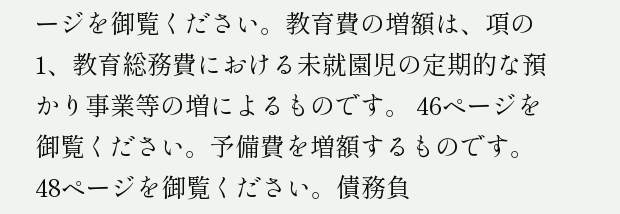ージを御覧ください。教育費の増額は、項の1、教育総務費における未就園児の定期的な預かり事業等の増によるものです。 46ページを御覧ください。予備費を増額するものです。 48ページを御覧ください。債務負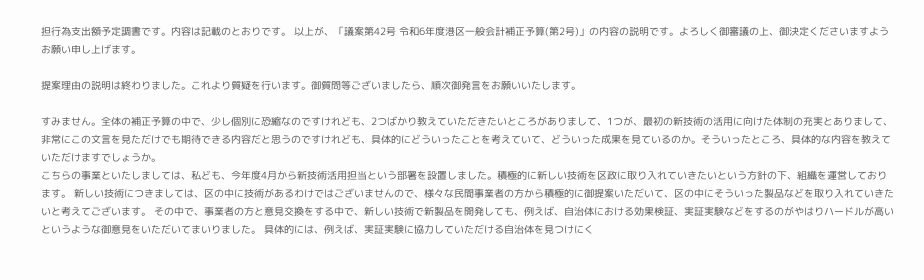担行為支出額予定調書です。内容は記載のとおりです。 以上が、「議案第42号 令和6年度港区一般会計補正予算(第2号)」の内容の説明です。よろしく御審議の上、御決定くださいますようお願い申し上げます。

提案理由の説明は終わりました。これより質疑を行います。御質問等ございましたら、順次御発言をお願いいたします。

すみません。全体の補正予算の中で、少し個別に恐縮なのですけれども、2つばかり教えていただきたいところがありまして、1つが、最初の新技術の活用に向けた体制の充実とありまして、非常にこの文言を見ただけでも期待できる内容だと思うのですけれども、具体的にどういったことを考えていて、どういった成果を見ているのか。そういったところ、具体的な内容を教えていただけますでしょうか。
こちらの事業といたしましては、私ども、今年度4月から新技術活用担当という部署を設置しました。積極的に新しい技術を区政に取り入れていきたいという方針の下、組織を運営しております。 新しい技術につきましては、区の中に技術があるわけではございませんので、様々な民間事業者の方から積極的に御提案いただいて、区の中にそういった製品などを取り入れていきたいと考えてございます。 その中で、事業者の方と意見交換をする中で、新しい技術で新製品を開発しても、例えば、自治体における効果検証、実証実験などをするのがやはりハードルが高いというような御意見をいただいてまいりました。 具体的には、例えば、実証実験に協力していただける自治体を見つけにく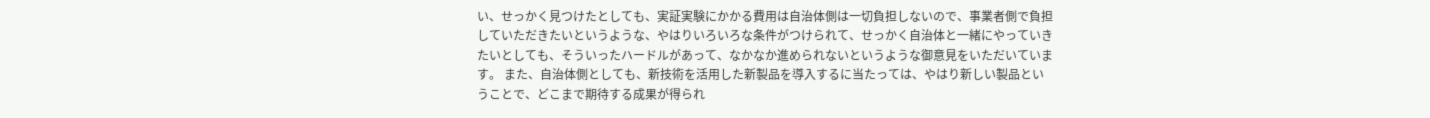い、せっかく見つけたとしても、実証実験にかかる費用は自治体側は一切負担しないので、事業者側で負担していただきたいというような、やはりいろいろな条件がつけられて、せっかく自治体と一緒にやっていきたいとしても、そういったハードルがあって、なかなか進められないというような御意見をいただいています。 また、自治体側としても、新技術を活用した新製品を導入するに当たっては、やはり新しい製品ということで、どこまで期待する成果が得られ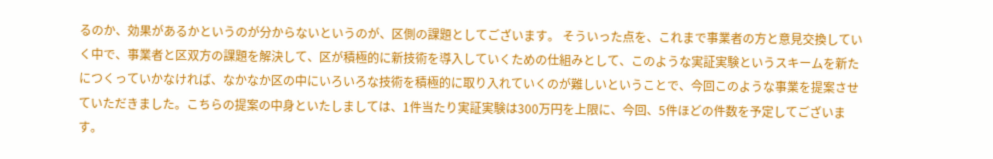るのか、効果があるかというのが分からないというのが、区側の課題としてございます。 そういった点を、これまで事業者の方と意見交換していく中で、事業者と区双方の課題を解決して、区が積極的に新技術を導入していくための仕組みとして、このような実証実験というスキームを新たにつくっていかなければ、なかなか区の中にいろいろな技術を積極的に取り入れていくのが難しいということで、今回このような事業を提案させていただきました。こちらの提案の中身といたしましては、1件当たり実証実験は300万円を上限に、今回、5件ほどの件数を予定してございます。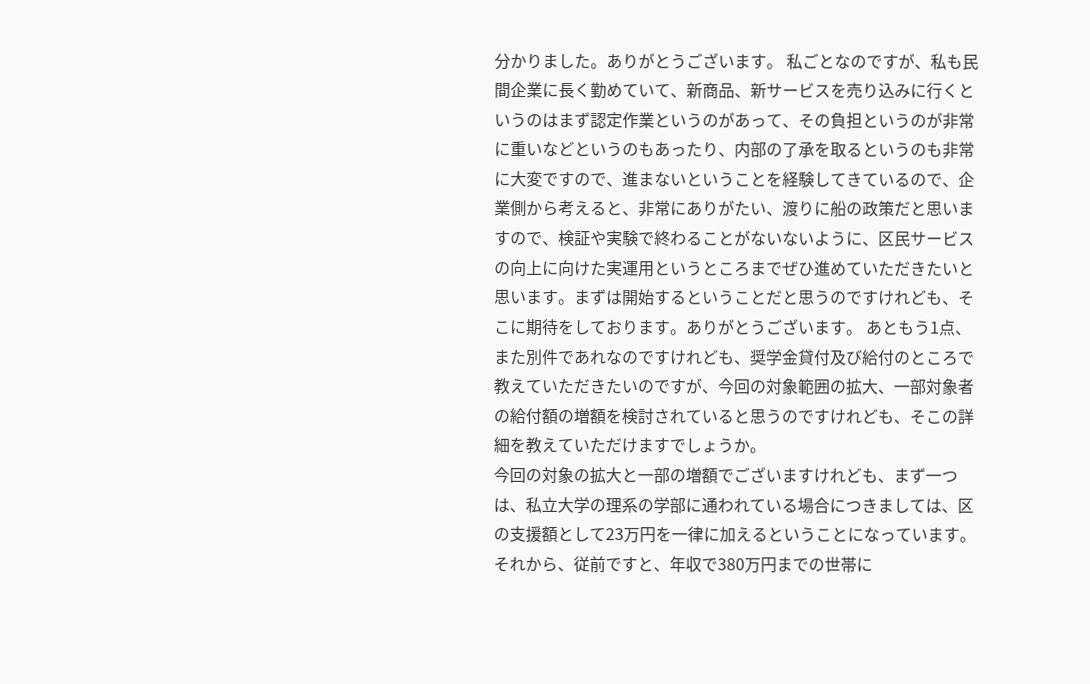分かりました。ありがとうございます。 私ごとなのですが、私も民間企業に長く勤めていて、新商品、新サービスを売り込みに行くというのはまず認定作業というのがあって、その負担というのが非常に重いなどというのもあったり、内部の了承を取るというのも非常に大変ですので、進まないということを経験してきているので、企業側から考えると、非常にありがたい、渡りに船の政策だと思いますので、検証や実験で終わることがないないように、区民サービスの向上に向けた実運用というところまでぜひ進めていただきたいと思います。まずは開始するということだと思うのですけれども、そこに期待をしております。ありがとうございます。 あともう1点、また別件であれなのですけれども、奨学金貸付及び給付のところで教えていただきたいのですが、今回の対象範囲の拡大、一部対象者の給付額の増額を検討されていると思うのですけれども、そこの詳細を教えていただけますでしょうか。
今回の対象の拡大と一部の増額でございますけれども、まず一つは、私立大学の理系の学部に通われている場合につきましては、区の支援額として23万円を一律に加えるということになっています。 それから、従前ですと、年収で380万円までの世帯に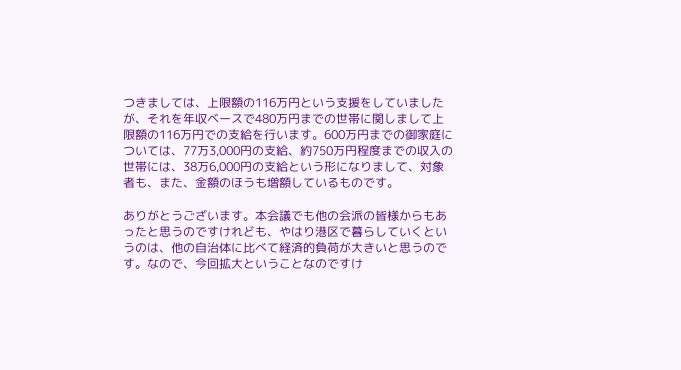つきましては、上限額の116万円という支援をしていましたが、それを年収ベースで480万円までの世帯に関しまして上限額の116万円での支給を行います。600万円までの御家庭については、77万3,000円の支給、約750万円程度までの収入の世帯には、38万6,000円の支給という形になりまして、対象者も、また、金額のほうも増額しているものです。

ありがとうございます。本会議でも他の会派の皆様からもあったと思うのですけれども、やはり港区で暮らしていくというのは、他の自治体に比べて経済的負荷が大きいと思うのです。なので、今回拡大ということなのですけ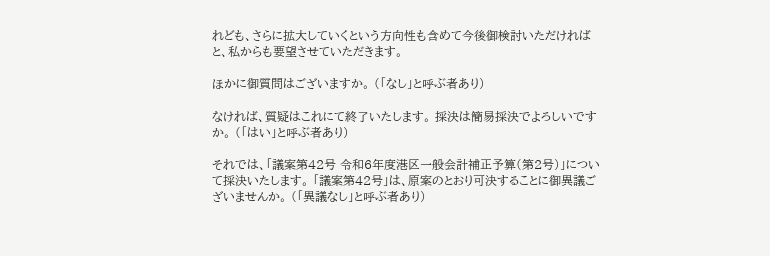れども、さらに拡大していくという方向性も含めて今後御検討いただければと、私からも要望させていただきます。

ほかに御質問はございますか。 (「なし」と呼ぶ者あり)

なければ、質疑はこれにて終了いたします。 採決は簡易採決でよろしいですか。 (「はい」と呼ぶ者あり)

それでは、「議案第42号 令和6年度港区一般会計補正予算(第2号)」について採決いたします。 「議案第42号」は、原案のとおり可決することに御異議ございませんか。 (「異議なし」と呼ぶ者あり)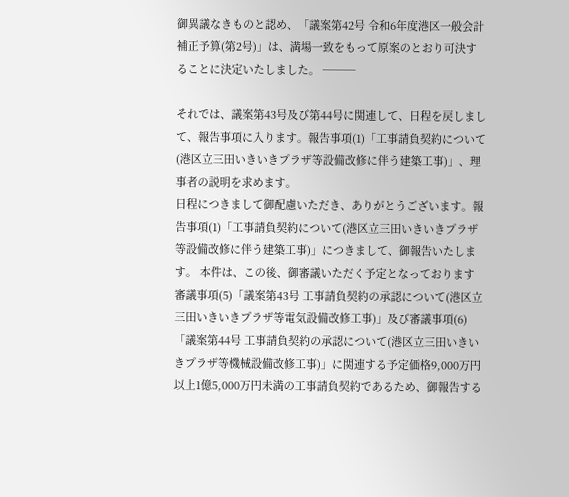御異議なきものと認め、「議案第42号 令和6年度港区一般会計補正予算(第2号)」は、満場一致をもって原案のとおり可決することに決定いたしました。 ───

それでは、議案第43号及び第44号に関連して、日程を戻しまして、報告事項に入ります。報告事項(1)「工事請負契約について(港区立三田いきいきプラザ等設備改修に伴う建築工事)」、理事者の説明を求めます。
日程につきまして御配慮いただき、ありがとうございます。報告事項(1)「工事請負契約について(港区立三田いきいきプラザ等設備改修に伴う建築工事)」につきまして、御報告いたします。 本件は、この後、御審議いただく予定となっております審議事項(5)「議案第43号 工事請負契約の承認について(港区立三田いきいきプラザ等電気設備改修工事)」及び審議事項(6)「議案第44号 工事請負契約の承認について(港区立三田いきいきプラザ等機械設備改修工事)」に関連する予定価格9,000万円以上1億5,000万円未満の工事請負契約であるため、御報告する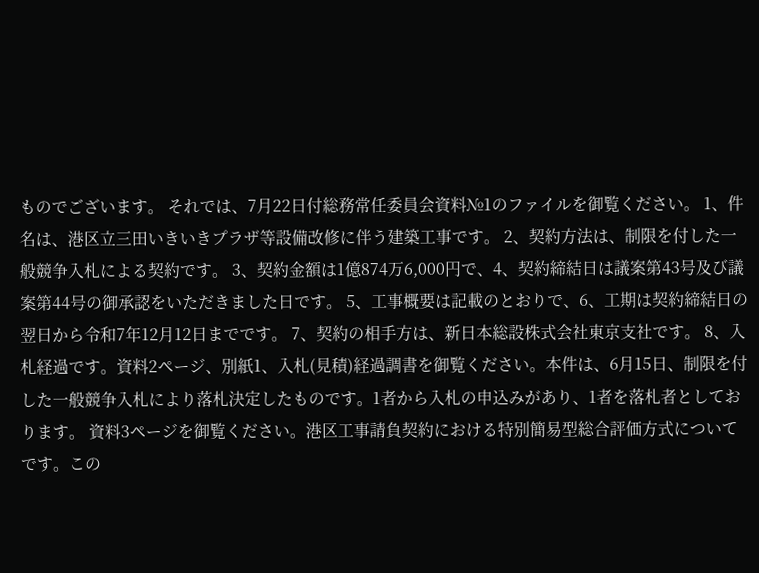ものでございます。 それでは、7月22日付総務常任委員会資料№1のファイルを御覧ください。 1、件名は、港区立三田いきいきプラザ等設備改修に伴う建築工事です。 2、契約方法は、制限を付した一般競争入札による契約です。 3、契約金額は1億874万6,000円で、4、契約締結日は議案第43号及び議案第44号の御承認をいただきました日です。 5、工事概要は記載のとおりで、6、工期は契約締結日の翌日から令和7年12月12日までです。 7、契約の相手方は、新日本総設株式会社東京支社です。 8、入札経過です。資料2ページ、別紙1、入札(見積)経過調書を御覧ください。本件は、6月15日、制限を付した一般競争入札により落札決定したものです。1者から入札の申込みがあり、1者を落札者としております。 資料3ページを御覧ください。港区工事請負契約における特別簡易型総合評価方式についてです。この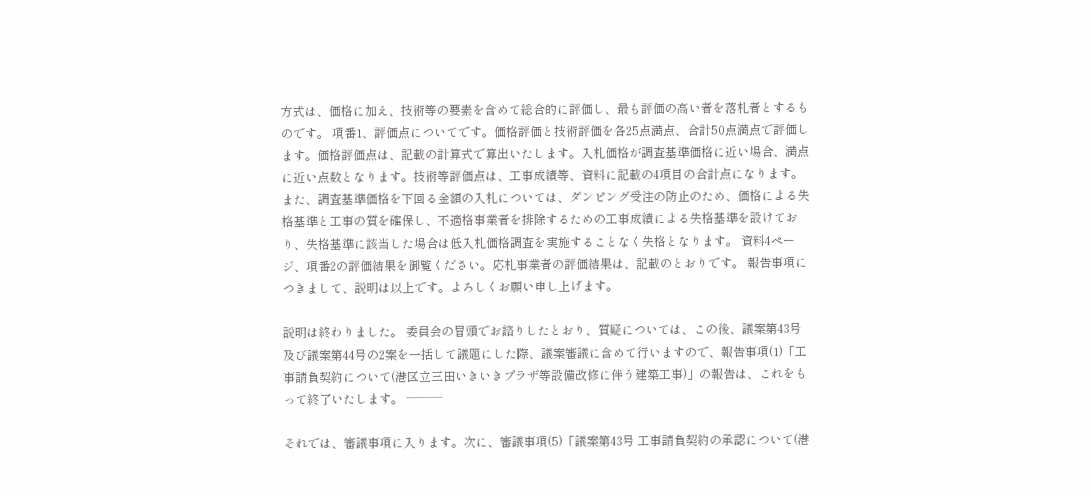方式は、価格に加え、技術等の要素を含めて総合的に評価し、最も評価の高い者を落札者とするものです。 項番1、評価点についてです。価格評価と技術評価を各25点満点、合計50点満点で評価します。価格評価点は、記載の計算式で算出いたします。入札価格が調査基準価格に近い場合、満点に近い点数となります。技術等評価点は、工事成績等、資料に記載の4項目の合計点になります。 また、調査基準価格を下回る金額の入札については、ダンピング受注の防止のため、価格による失格基準と工事の質を確保し、不適格事業者を排除するための工事成績による失格基準を設けており、失格基準に該当した場合は低入札価格調査を実施することなく失格となります。 資料4ページ、項番2の評価結果を御覧ください。応札事業者の評価結果は、記載のとおりです。 報告事項につきまして、説明は以上です。よろしくお願い申し上げます。

説明は終わりました。 委員会の冒頭でお諮りしたとおり、質疑については、この後、議案第43号及び議案第44号の2案を一括して議題にした際、議案審議に含めて行いますので、報告事項(1)「工事請負契約について(港区立三田いきいきプラザ等設備改修に伴う建築工事)」の報告は、これをもって終了いたします。 ───

それでは、審議事項に入ります。次に、審議事項(5)「議案第43号 工事請負契約の承認について(港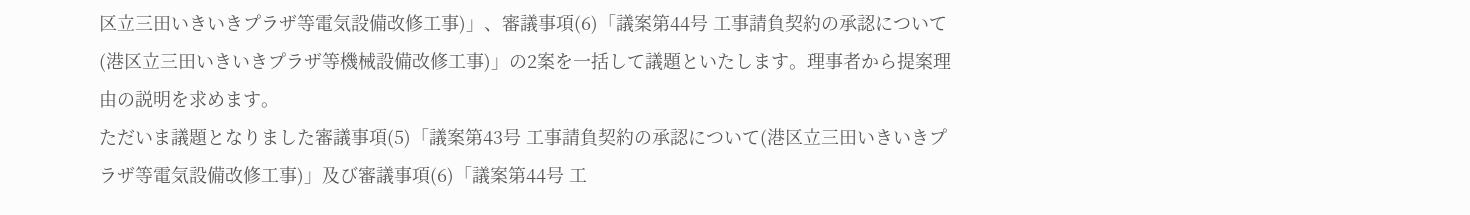区立三田いきいきプラザ等電気設備改修工事)」、審議事項(6)「議案第44号 工事請負契約の承認について(港区立三田いきいきプラザ等機械設備改修工事)」の2案を一括して議題といたします。理事者から提案理由の説明を求めます。
ただいま議題となりました審議事項(5)「議案第43号 工事請負契約の承認について(港区立三田いきいきプラザ等電気設備改修工事)」及び審議事項(6)「議案第44号 工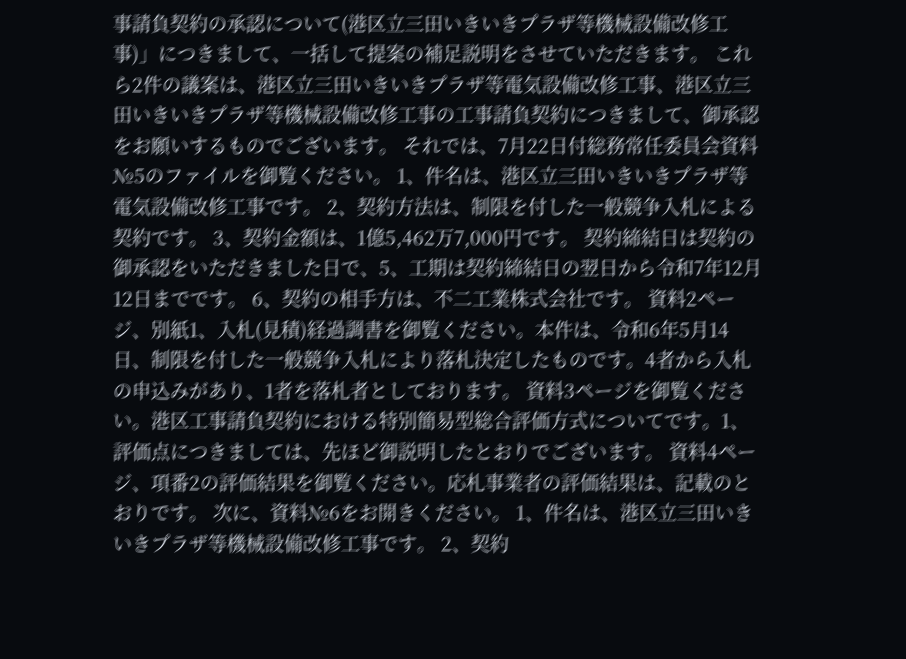事請負契約の承認について(港区立三田いきいきプラザ等機械設備改修工事)」につきまして、一括して提案の補足説明をさせていただきます。 これら2件の議案は、港区立三田いきいきプラザ等電気設備改修工事、港区立三田いきいきプラザ等機械設備改修工事の工事請負契約につきまして、御承認をお願いするものでございます。 それでは、7月22日付総務常任委員会資料№5のファイルを御覧ください。 1、件名は、港区立三田いきいきプラザ等電気設備改修工事です。 2、契約方法は、制限を付した一般競争入札による契約です。 3、契約金額は、1億5,462万7,000円です。 契約締結日は契約の御承認をいただきました日で、5、工期は契約締結日の翌日から令和7年12月12日までです。 6、契約の相手方は、不二工業株式会社です。 資料2ページ、別紙1、入札(見積)経過調書を御覧ください。本件は、令和6年5月14日、制限を付した一般競争入札により落札決定したものです。4者から入札の申込みがあり、1者を落札者としております。 資料3ページを御覧ください。港区工事請負契約における特別簡易型総合評価方式についてです。1、評価点につきましては、先ほど御説明したとおりでございます。 資料4ページ、項番2の評価結果を御覧ください。応札事業者の評価結果は、記載のとおりです。 次に、資料№6をお開きください。 1、件名は、港区立三田いきいきプラザ等機械設備改修工事です。 2、契約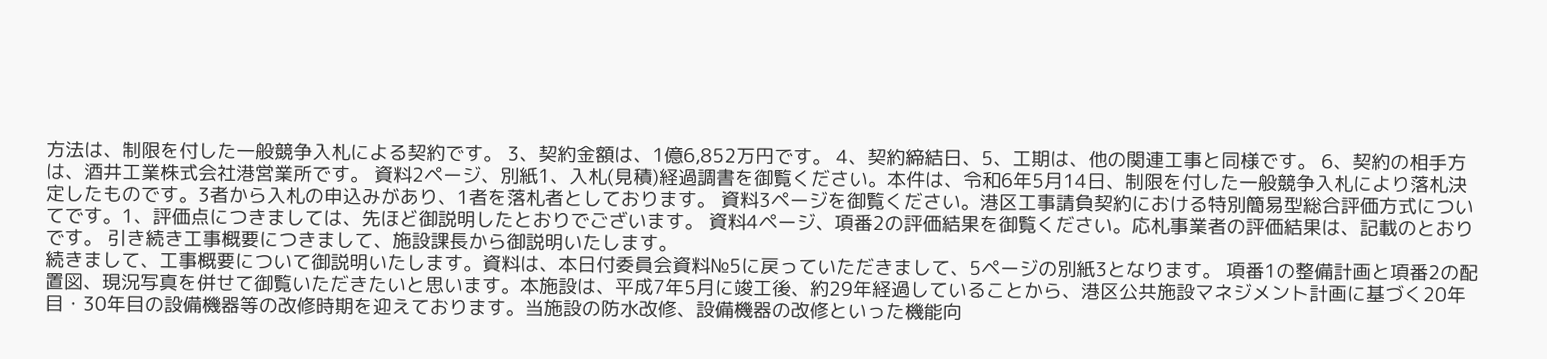方法は、制限を付した一般競争入札による契約です。 3、契約金額は、1億6,852万円です。 4、契約締結日、5、工期は、他の関連工事と同様です。 6、契約の相手方は、酒井工業株式会社港営業所です。 資料2ページ、別紙1、入札(見積)経過調書を御覧ください。本件は、令和6年5月14日、制限を付した一般競争入札により落札決定したものです。3者から入札の申込みがあり、1者を落札者としております。 資料3ページを御覧ください。港区工事請負契約における特別簡易型総合評価方式についてです。1、評価点につきましては、先ほど御説明したとおりでございます。 資料4ページ、項番2の評価結果を御覧ください。応札事業者の評価結果は、記載のとおりです。 引き続き工事概要につきまして、施設課長から御説明いたします。
続きまして、工事概要について御説明いたします。資料は、本日付委員会資料№5に戻っていただきまして、5ページの別紙3となります。 項番1の整備計画と項番2の配置図、現況写真を併せて御覧いただきたいと思います。本施設は、平成7年5月に竣工後、約29年経過していることから、港区公共施設マネジメント計画に基づく20年目・30年目の設備機器等の改修時期を迎えております。当施設の防水改修、設備機器の改修といった機能向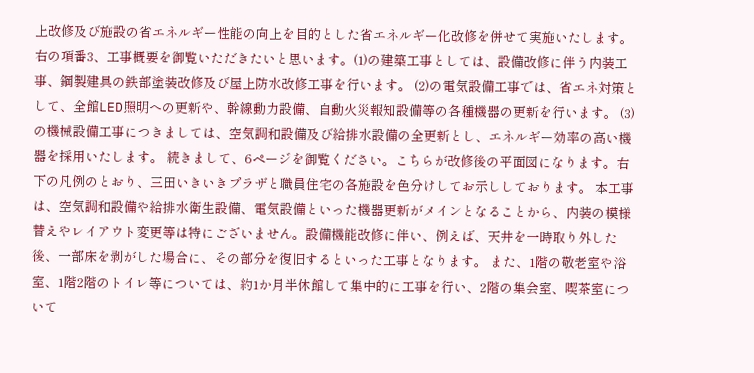上改修及び施設の省エネルギー性能の向上を目的とした省エネルギー化改修を併せて実施いたします。 右の項番3、工事概要を御覧いただきたいと思います。(1)の建築工事としては、設備改修に伴う内装工事、鋼製建具の鉄部塗装改修及び屋上防水改修工事を行います。 (2)の電気設備工事では、省エネ対策として、全館LED照明への更新や、幹線動力設備、自動火災報知設備等の各種機器の更新を行います。 (3)の機械設備工事につきましては、空気調和設備及び給排水設備の全更新とし、エネルギー効率の高い機器を採用いたします。 続きまして、6ページを御覧ください。こちらが改修後の平面図になります。右下の凡例のとおり、三田いきいきプラザと職員住宅の各施設を色分けしてお示ししております。 本工事は、空気調和設備や給排水衛生設備、電気設備といった機器更新がメインとなることから、内装の模様替えやレイアウト変更等は特にございません。設備機能改修に伴い、例えば、天井を一時取り外した後、一部床を剥がした場合に、その部分を復旧するといった工事となります。 また、1階の敬老室や浴室、1階2階のトイレ等については、約1か月半休館して集中的に工事を行い、2階の集会室、喫茶室について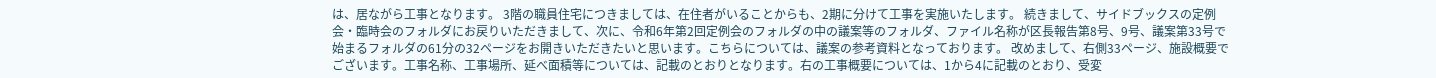は、居ながら工事となります。 3階の職員住宅につきましては、在住者がいることからも、2期に分けて工事を実施いたします。 続きまして、サイドブックスの定例会・臨時会のフォルダにお戻りいただきまして、次に、令和6年第2回定例会のフォルダの中の議案等のフォルダ、ファイル名称が区長報告第8号、9号、議案第33号で始まるフォルダの61分の32ページをお開きいただきたいと思います。こちらについては、議案の参考資料となっております。 改めまして、右側33ページ、施設概要でございます。工事名称、工事場所、延べ面積等については、記載のとおりとなります。右の工事概要については、1から4に記載のとおり、受変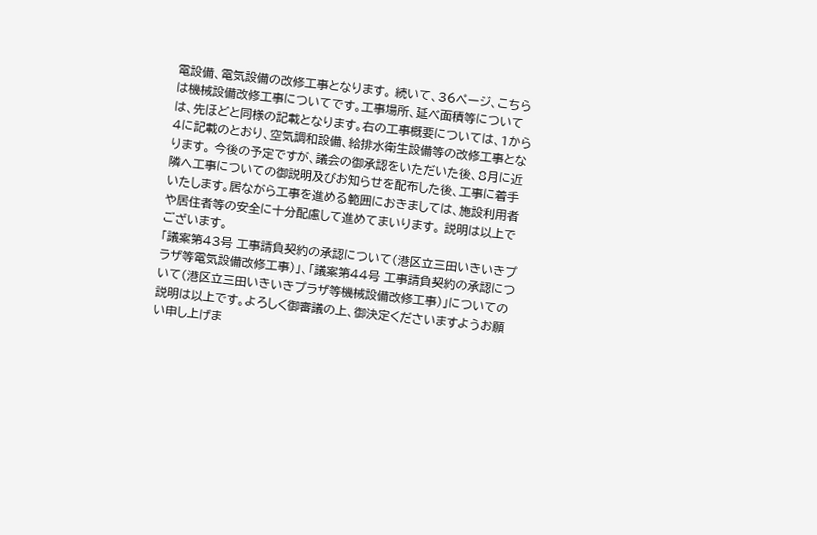電設備、電気設備の改修工事となります。 続いて、36ページ、こちらは機械設備改修工事についてです。工事場所、延べ面積等については、先ほどと同様の記載となります。右の工事概要については、1から4に記載のとおり、空気調和設備、給排水衛生設備等の改修工事となります。 今後の予定ですが、議会の御承認をいただいた後、8月に近隣へ工事についての御説明及びお知らせを配布した後、工事に着手いたします。居ながら工事を進める範囲におきましては、施設利用者や居住者等の安全に十分配慮して進めてまいります。 説明は以上でございます。
「議案第43号 工事請負契約の承認について(港区立三田いきいきプラザ等電気設備改修工事)」、「議案第44号 工事請負契約の承認について(港区立三田いきいきプラザ等機械設備改修工事)」についての説明は以上です。よろしく御審議の上、御決定くださいますようお願い申し上げま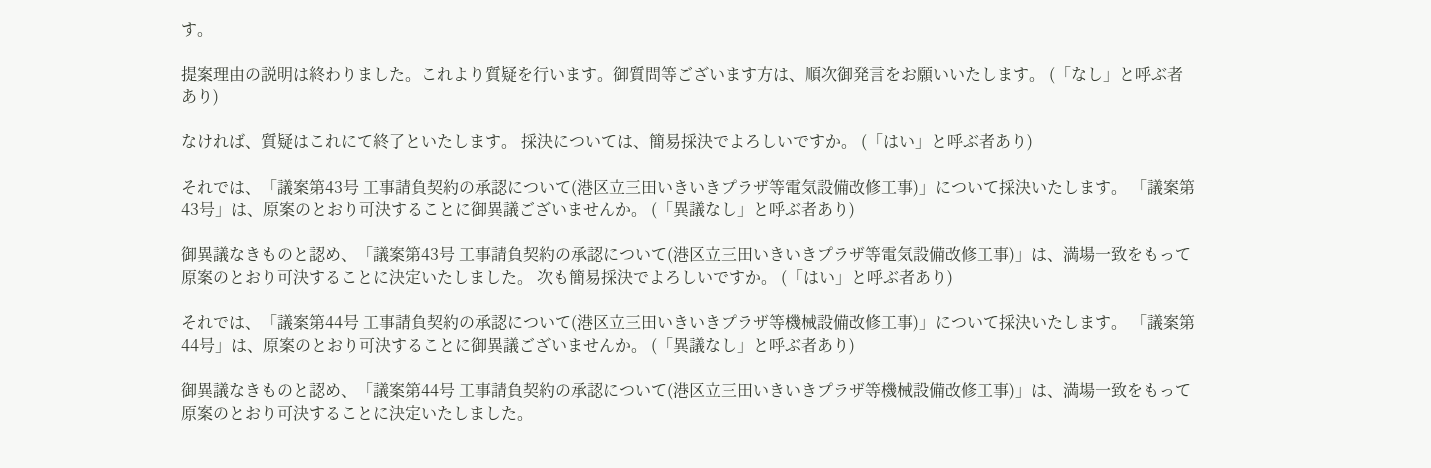す。

提案理由の説明は終わりました。これより質疑を行います。御質問等ございます方は、順次御発言をお願いいたします。 (「なし」と呼ぶ者あり)

なければ、質疑はこれにて終了といたします。 採決については、簡易採決でよろしいですか。 (「はい」と呼ぶ者あり)

それでは、「議案第43号 工事請負契約の承認について(港区立三田いきいきプラザ等電気設備改修工事)」について採決いたします。 「議案第43号」は、原案のとおり可決することに御異議ございませんか。 (「異議なし」と呼ぶ者あり)

御異議なきものと認め、「議案第43号 工事請負契約の承認について(港区立三田いきいきプラザ等電気設備改修工事)」は、満場一致をもって原案のとおり可決することに決定いたしました。 次も簡易採決でよろしいですか。 (「はい」と呼ぶ者あり)

それでは、「議案第44号 工事請負契約の承認について(港区立三田いきいきプラザ等機械設備改修工事)」について採決いたします。 「議案第44号」は、原案のとおり可決することに御異議ございませんか。 (「異議なし」と呼ぶ者あり)

御異議なきものと認め、「議案第44号 工事請負契約の承認について(港区立三田いきいきプラザ等機械設備改修工事)」は、満場一致をもって原案のとおり可決することに決定いたしました。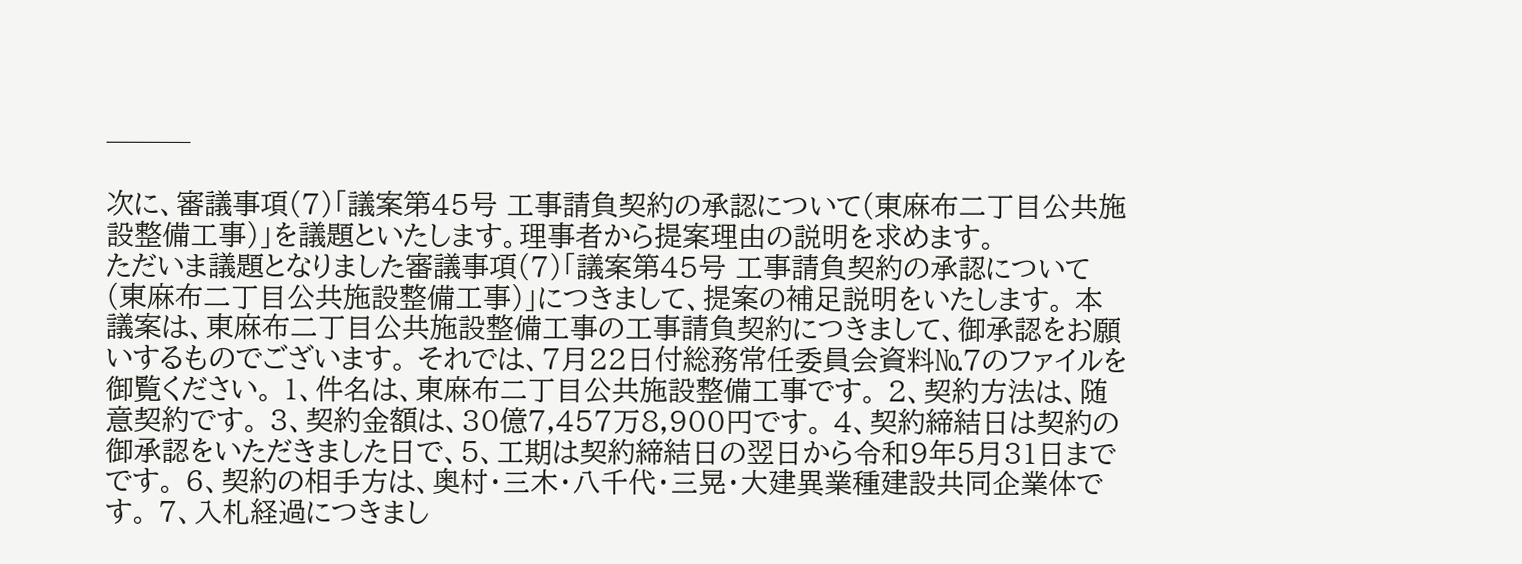───

次に、審議事項(7)「議案第45号 工事請負契約の承認について(東麻布二丁目公共施設整備工事)」を議題といたします。理事者から提案理由の説明を求めます。
ただいま議題となりました審議事項(7)「議案第45号 工事請負契約の承認について(東麻布二丁目公共施設整備工事)」につきまして、提案の補足説明をいたします。 本議案は、東麻布二丁目公共施設整備工事の工事請負契約につきまして、御承認をお願いするものでございます。 それでは、7月22日付総務常任委員会資料№7のファイルを御覧ください。 1、件名は、東麻布二丁目公共施設整備工事です。 2、契約方法は、随意契約です。 3、契約金額は、30億7,457万8,900円です。 4、契約締結日は契約の御承認をいただきました日で、5、工期は契約締結日の翌日から令和9年5月31日までです。 6、契約の相手方は、奥村・三木・八千代・三晃・大建異業種建設共同企業体です。 7、入札経過につきまし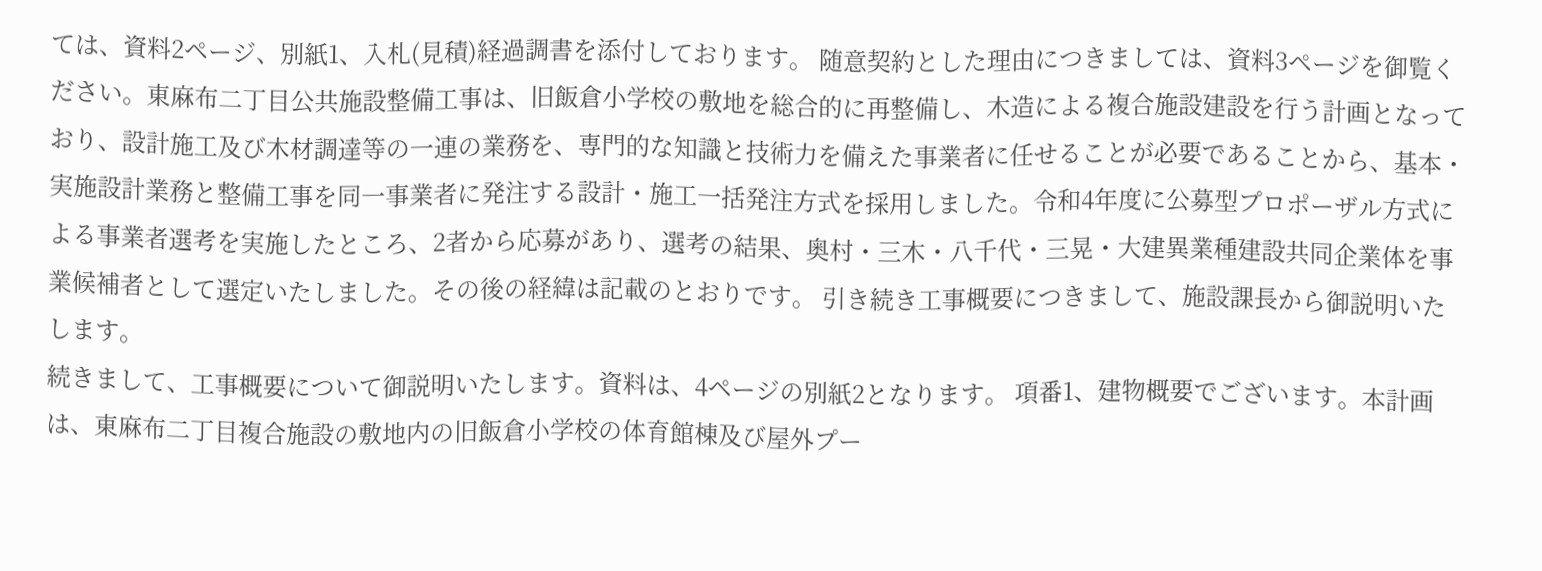ては、資料2ページ、別紙1、入札(見積)経過調書を添付しております。 随意契約とした理由につきましては、資料3ページを御覧ください。東麻布二丁目公共施設整備工事は、旧飯倉小学校の敷地を総合的に再整備し、木造による複合施設建設を行う計画となっており、設計施工及び木材調達等の一連の業務を、専門的な知識と技術力を備えた事業者に任せることが必要であることから、基本・実施設計業務と整備工事を同一事業者に発注する設計・施工一括発注方式を採用しました。令和4年度に公募型プロポーザル方式による事業者選考を実施したところ、2者から応募があり、選考の結果、奥村・三木・八千代・三晃・大建異業種建設共同企業体を事業候補者として選定いたしました。その後の経緯は記載のとおりです。 引き続き工事概要につきまして、施設課長から御説明いたします。
続きまして、工事概要について御説明いたします。資料は、4ページの別紙2となります。 項番1、建物概要でございます。本計画は、東麻布二丁目複合施設の敷地内の旧飯倉小学校の体育館棟及び屋外プー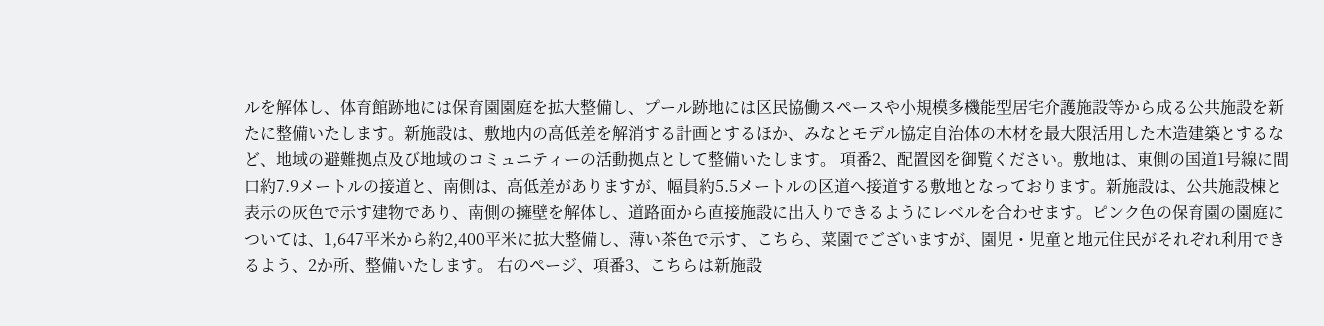ルを解体し、体育館跡地には保育園園庭を拡大整備し、プール跡地には区民協働スペースや小規模多機能型居宅介護施設等から成る公共施設を新たに整備いたします。新施設は、敷地内の高低差を解消する計画とするほか、みなとモデル協定自治体の木材を最大限活用した木造建築とするなど、地域の避難拠点及び地域のコミュニティーの活動拠点として整備いたします。 項番2、配置図を御覧ください。敷地は、東側の国道1号線に間口約7.9メートルの接道と、南側は、高低差がありますが、幅員約5.5メートルの区道へ接道する敷地となっております。新施設は、公共施設棟と表示の灰色で示す建物であり、南側の擁壁を解体し、道路面から直接施設に出入りできるようにレベルを合わせます。ピンク色の保育園の園庭については、1,647平米から約2,400平米に拡大整備し、薄い茶色で示す、こちら、菜園でございますが、園児・児童と地元住民がそれぞれ利用できるよう、2か所、整備いたします。 右のページ、項番3、こちらは新施設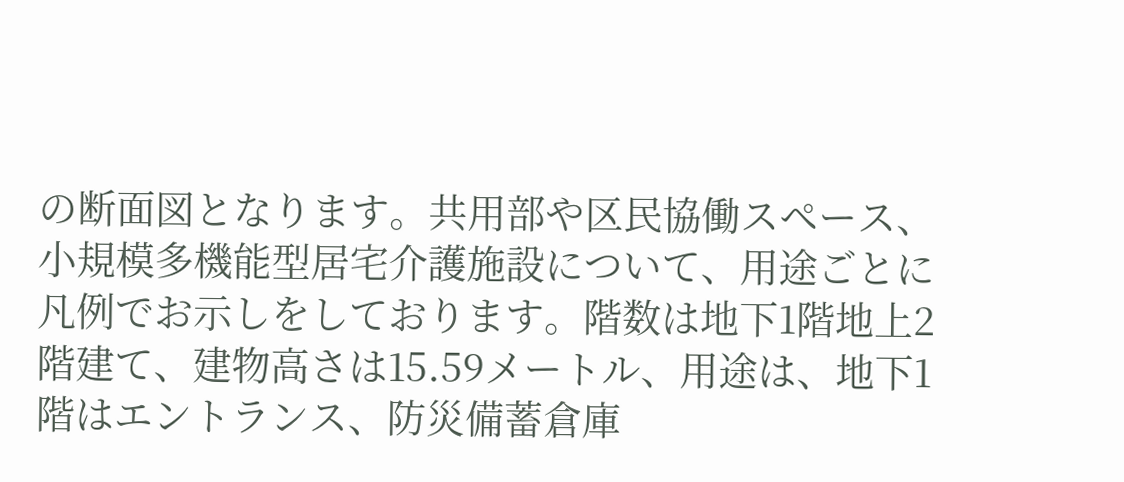の断面図となります。共用部や区民協働スペース、小規模多機能型居宅介護施設について、用途ごとに凡例でお示しをしております。階数は地下1階地上2階建て、建物高さは15.59メートル、用途は、地下1階はエントランス、防災備蓄倉庫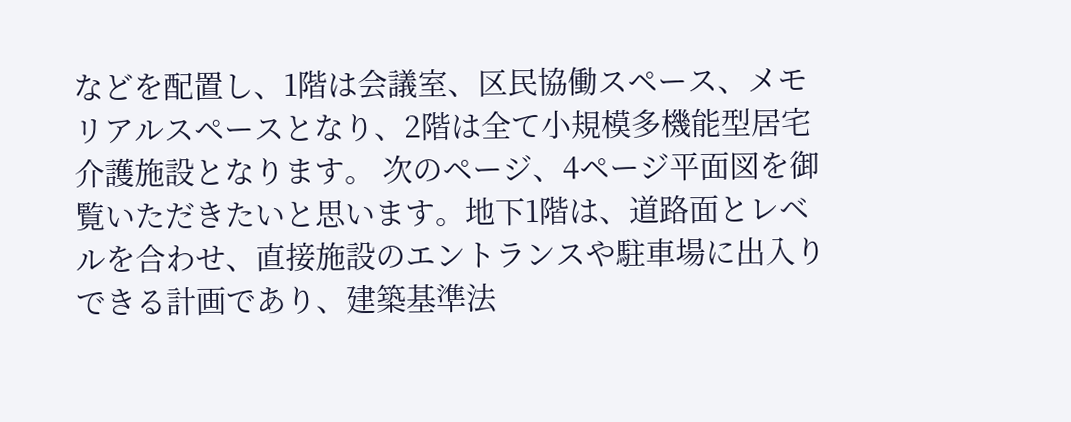などを配置し、1階は会議室、区民協働スペース、メモリアルスペースとなり、2階は全て小規模多機能型居宅介護施設となります。 次のページ、4ページ平面図を御覧いただきたいと思います。地下1階は、道路面とレベルを合わせ、直接施設のエントランスや駐車場に出入りできる計画であり、建築基準法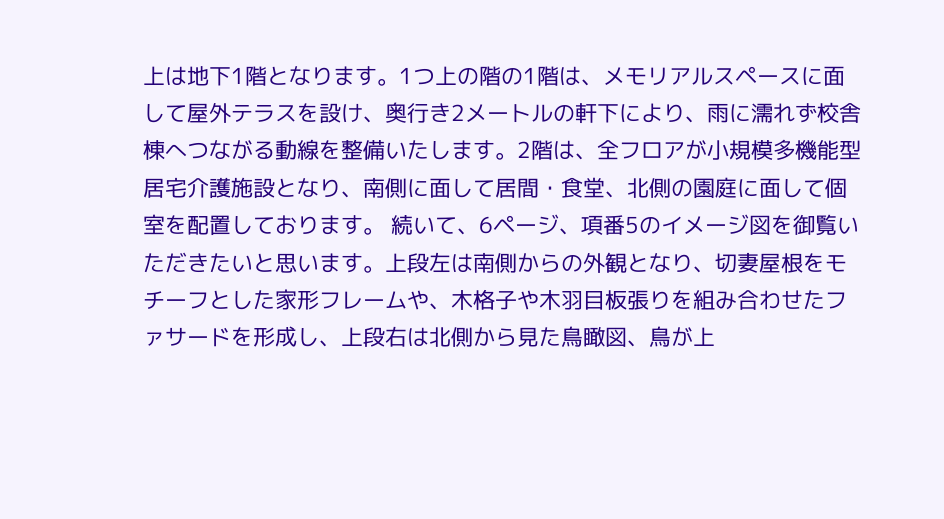上は地下1階となります。1つ上の階の1階は、メモリアルスペースに面して屋外テラスを設け、奥行き2メートルの軒下により、雨に濡れず校舎棟へつながる動線を整備いたします。2階は、全フロアが小規模多機能型居宅介護施設となり、南側に面して居間・食堂、北側の園庭に面して個室を配置しております。 続いて、6ページ、項番5のイメージ図を御覧いただきたいと思います。上段左は南側からの外観となり、切妻屋根をモチーフとした家形フレームや、木格子や木羽目板張りを組み合わせたファサードを形成し、上段右は北側から見た鳥瞰図、鳥が上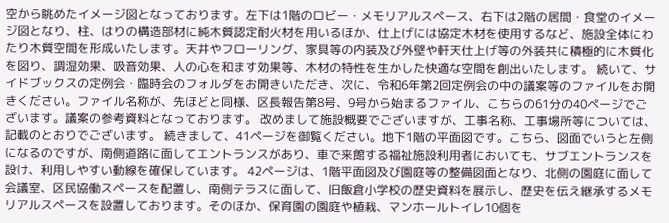空から眺めたイメージ図となっております。左下は1階のロビー・メモリアルスペース、右下は2階の居間・食堂のイメージ図となり、柱、はりの構造部材に純木質認定耐火材を用いるほか、仕上げには協定木材を使用するなど、施設全体にわたり木質空間を形成いたします。天井やフローリング、家具等の内装及び外壁や軒天仕上げ等の外装共に積極的に木質化を図り、調湿効果、吸音効果、人の心を和ます効果等、木材の特性を生かした快適な空間を創出いたします。 続いて、サイドブックスの定例会・臨時会のフォルダをお開きいただき、次に、令和6年第2回定例会の中の議案等のファイルをお開きください。ファイル名称が、先ほどと同様、区長報告第8号、9号から始まるファイル、こちらの61分の40ページでございます。議案の参考資料となっております。 改めまして施設概要でございますが、工事名称、工事場所等については、記載のとおりでございます。 続きまして、41ページを御覧ください。地下1階の平面図です。こちら、図面でいうと左側になるのですが、南側道路に面してエントランスがあり、車で来館する福祉施設利用者においても、サブエントランスを設け、利用しやすい動線を確保しています。 42ページは、1階平面図及び園庭等の整備図面となり、北側の園庭に面して会議室、区民協働スペースを配置し、南側テラスに面して、旧飯倉小学校の歴史資料を展示し、歴史を伝え継承するメモリアルスペースを設置しております。そのほか、保育園の園庭や植栽、マンホールトイレ10個を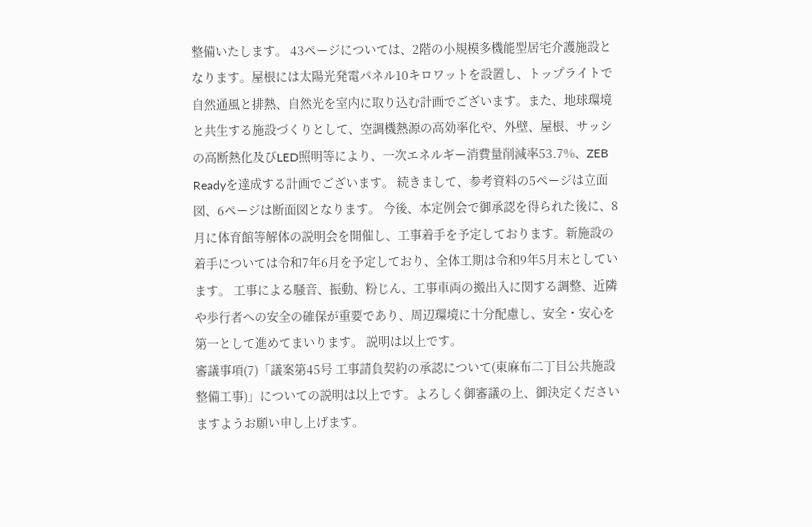整備いたします。 43ページについては、2階の小規模多機能型居宅介護施設となります。屋根には太陽光発電パネル10キロワットを設置し、トップライトで自然通風と排熱、自然光を室内に取り込む計画でございます。また、地球環境と共生する施設づくりとして、空調機熱源の高効率化や、外壁、屋根、サッシの高断熱化及びLED照明等により、一次エネルギー消費量削減率53.7%、ZEB Readyを達成する計画でございます。 続きまして、参考資料の5ページは立面図、6ページは断面図となります。 今後、本定例会で御承認を得られた後に、8月に体育館等解体の説明会を開催し、工事着手を予定しております。新施設の着手については令和7年6月を予定しており、全体工期は令和9年5月末としています。 工事による騒音、振動、粉じん、工事車両の搬出入に関する調整、近隣や歩行者への安全の確保が重要であり、周辺環境に十分配慮し、安全・安心を第一として進めてまいります。 説明は以上です。
審議事項(7)「議案第45号 工事請負契約の承認について(東麻布二丁目公共施設整備工事)」についての説明は以上です。よろしく御審議の上、御決定くださいますようお願い申し上げます。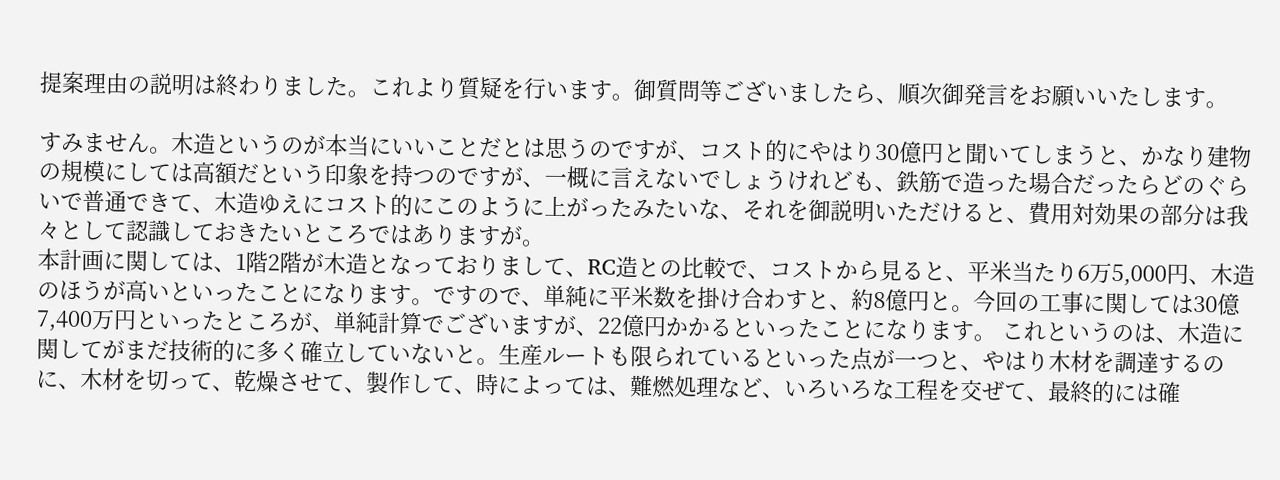提案理由の説明は終わりました。これより質疑を行います。御質問等ございましたら、順次御発言をお願いいたします。

すみません。木造というのが本当にいいことだとは思うのですが、コスト的にやはり30億円と聞いてしまうと、かなり建物の規模にしては高額だという印象を持つのですが、一概に言えないでしょうけれども、鉄筋で造った場合だったらどのぐらいで普通できて、木造ゆえにコスト的にこのように上がったみたいな、それを御説明いただけると、費用対効果の部分は我々として認識しておきたいところではありますが。
本計画に関しては、1階2階が木造となっておりまして、RC造との比較で、コストから見ると、平米当たり6万5,000円、木造のほうが高いといったことになります。ですので、単純に平米数を掛け合わすと、約8億円と。今回の工事に関しては30億7,400万円といったところが、単純計算でございますが、22億円かかるといったことになります。 これというのは、木造に関してがまだ技術的に多く確立していないと。生産ルートも限られているといった点が一つと、やはり木材を調達するのに、木材を切って、乾燥させて、製作して、時によっては、難燃処理など、いろいろな工程を交ぜて、最終的には確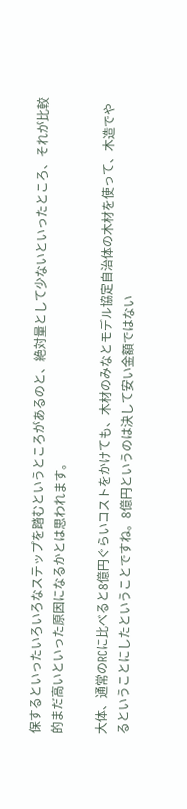保するといったいろいろなステップを踏むというところがあるのと、絶対量として少ないといったところ、それが比較的まだ高いといった原因になるかとは思われます。

大体、通常のRCに比べると8億円ぐらいコストをかけても、木材のみなとモデル協定自治体の木材を使って、木造でやるということにしたということですね。8億円というのは決して安い金額ではない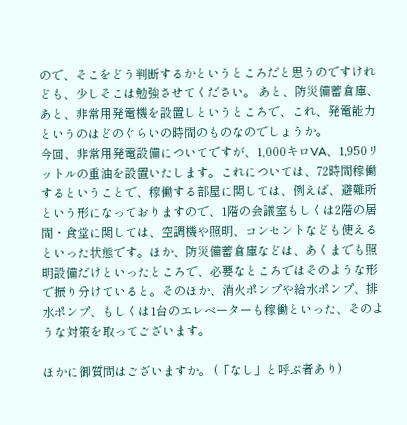ので、そこをどう判断するかというところだと思うのですけれども、少しそこは勉強させてください。 あと、防災備蓄倉庫、あと、非常用発電機を設置しというところで、これ、発電能力というのはどのぐらいの時間のものなのでしょうか。
今回、非常用発電設備についてですが、1,000キロVA、1,950リットルの重油を設置いたします。これについては、72時間稼働するということで、稼働する部屋に関しては、例えば、避難所という形になっておりますので、1階の会議室もしくは2階の居間・食堂に関しては、空調機や照明、コンセントなども使えるといった状態です。ほか、防災備蓄倉庫などは、あくまでも照明設備だけといったところで、必要なところではそのような形で振り分けていると。そのほか、消火ポンプや給水ポンプ、排水ポンプ、もしくは1台のエレベーターも稼働といった、そのような対策を取ってございます。

ほかに御質問はございますか。 (「なし」と呼ぶ者あり)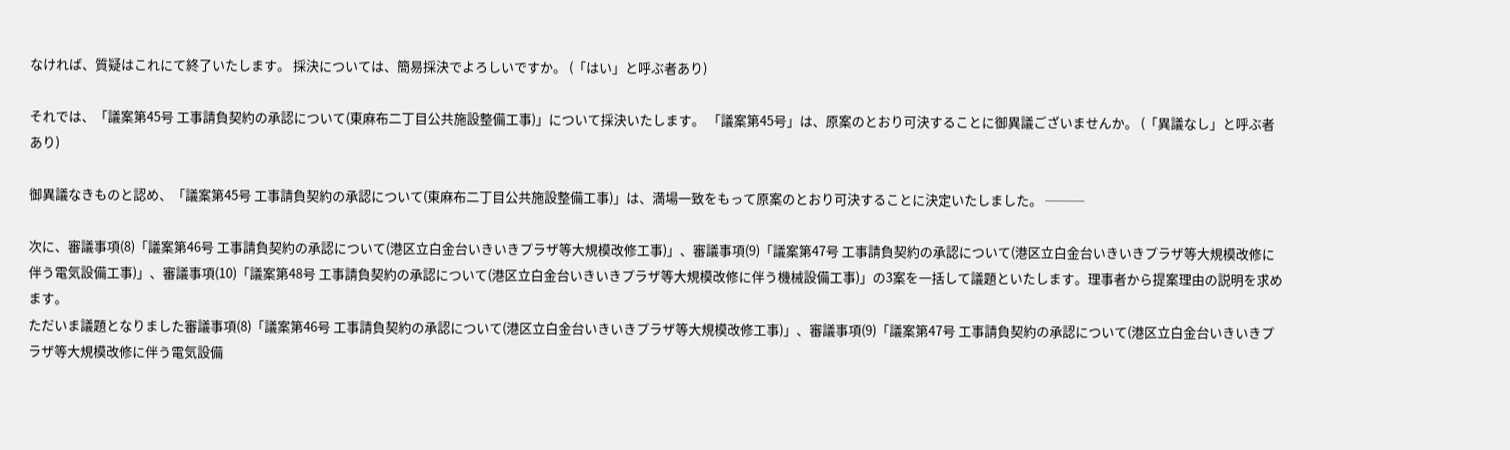なければ、質疑はこれにて終了いたします。 採決については、簡易採決でよろしいですか。 (「はい」と呼ぶ者あり)

それでは、「議案第45号 工事請負契約の承認について(東麻布二丁目公共施設整備工事)」について採決いたします。 「議案第45号」は、原案のとおり可決することに御異議ございませんか。 (「異議なし」と呼ぶ者あり)

御異議なきものと認め、「議案第45号 工事請負契約の承認について(東麻布二丁目公共施設整備工事)」は、満場一致をもって原案のとおり可決することに決定いたしました。 ───

次に、審議事項(8)「議案第46号 工事請負契約の承認について(港区立白金台いきいきプラザ等大規模改修工事)」、審議事項(9)「議案第47号 工事請負契約の承認について(港区立白金台いきいきプラザ等大規模改修に伴う電気設備工事)」、審議事項(10)「議案第48号 工事請負契約の承認について(港区立白金台いきいきプラザ等大規模改修に伴う機械設備工事)」の3案を一括して議題といたします。理事者から提案理由の説明を求めます。
ただいま議題となりました審議事項(8)「議案第46号 工事請負契約の承認について(港区立白金台いきいきプラザ等大規模改修工事)」、審議事項(9)「議案第47号 工事請負契約の承認について(港区立白金台いきいきプラザ等大規模改修に伴う電気設備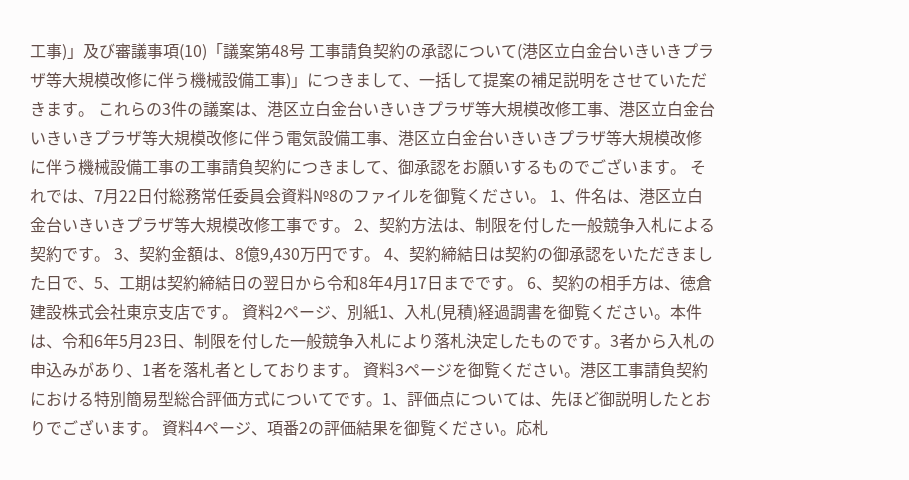工事)」及び審議事項(10)「議案第48号 工事請負契約の承認について(港区立白金台いきいきプラザ等大規模改修に伴う機械設備工事)」につきまして、一括して提案の補足説明をさせていただきます。 これらの3件の議案は、港区立白金台いきいきプラザ等大規模改修工事、港区立白金台いきいきプラザ等大規模改修に伴う電気設備工事、港区立白金台いきいきプラザ等大規模改修に伴う機械設備工事の工事請負契約につきまして、御承認をお願いするものでございます。 それでは、7月22日付総務常任委員会資料№8のファイルを御覧ください。 1、件名は、港区立白金台いきいきプラザ等大規模改修工事です。 2、契約方法は、制限を付した一般競争入札による契約です。 3、契約金額は、8億9,430万円です。 4、契約締結日は契約の御承認をいただきました日で、5、工期は契約締結日の翌日から令和8年4月17日までです。 6、契約の相手方は、徳倉建設株式会社東京支店です。 資料2ページ、別紙1、入札(見積)経過調書を御覧ください。本件は、令和6年5月23日、制限を付した一般競争入札により落札決定したものです。3者から入札の申込みがあり、1者を落札者としております。 資料3ページを御覧ください。港区工事請負契約における特別簡易型総合評価方式についてです。1、評価点については、先ほど御説明したとおりでございます。 資料4ページ、項番2の評価結果を御覧ください。応札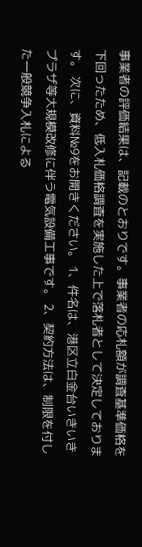事業者の評価結果は、記載のとおりです。事業者の応札額が調査基準価格を下回ったため、低入札価格調査を実施した上で落札者として決定しております。 次に、資料№9をお開きください。 1、件名は、港区立白金台いきいきプラザ等大規模改修に伴う電気設備工事です。 2、契約方法は、制限を付した一般競争入札による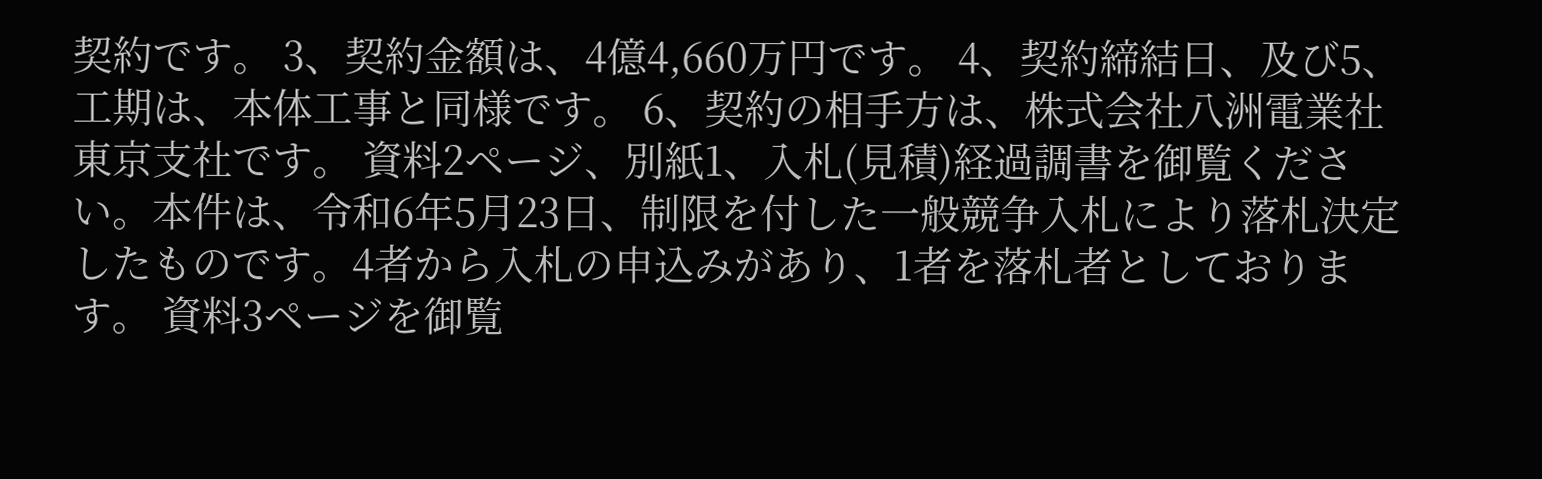契約です。 3、契約金額は、4億4,660万円です。 4、契約締結日、及び5、工期は、本体工事と同様です。 6、契約の相手方は、株式会社八洲電業社東京支社です。 資料2ページ、別紙1、入札(見積)経過調書を御覧ください。本件は、令和6年5月23日、制限を付した一般競争入札により落札決定したものです。4者から入札の申込みがあり、1者を落札者としております。 資料3ページを御覧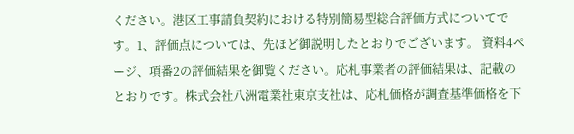ください。港区工事請負契約における特別簡易型総合評価方式についてです。1、評価点については、先ほど御説明したとおりでございます。 資料4ページ、項番2の評価結果を御覧ください。応札事業者の評価結果は、記載のとおりです。株式会社八洲電業社東京支社は、応札価格が調査基準価格を下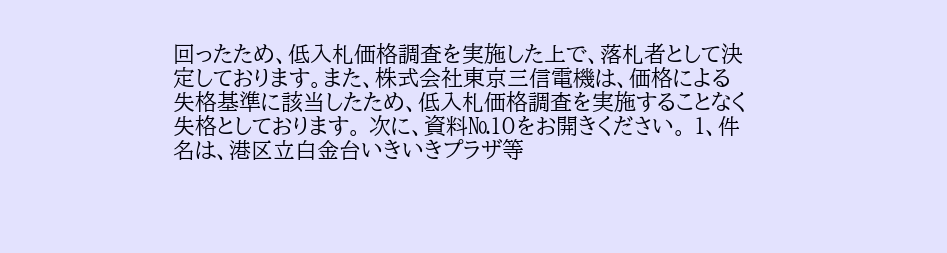回ったため、低入札価格調査を実施した上で、落札者として決定しております。また、株式会社東京三信電機は、価格による失格基準に該当したため、低入札価格調査を実施することなく失格としております。 次に、資料№10をお開きください。 1、件名は、港区立白金台いきいきプラザ等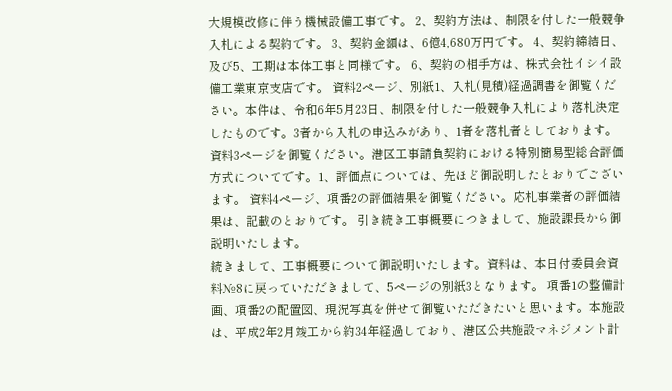大規模改修に伴う機械設備工事です。 2、契約方法は、制限を付した一般競争入札による契約です。 3、契約金額は、6億4,680万円です。 4、契約締結日、及び5、工期は本体工事と同様です。 6、契約の相手方は、株式会社イシイ設備工業東京支店です。 資料2ページ、別紙1、入札(見積)経過調書を御覧ください。本件は、令和6年5月23日、制限を付した一般競争入札により落札決定したものです。3者から入札の申込みがあり、1者を落札者としております。 資料3ページを御覧ください。港区工事請負契約における特別簡易型総合評価方式についてです。1、評価点については、先ほど御説明したとおりでございます。 資料4ページ、項番2の評価結果を御覧ください。応札事業者の評価結果は、記載のとおりです。 引き続き工事概要につきまして、施設課長から御説明いたします。
続きまして、工事概要について御説明いたします。資料は、本日付委員会資料№8に戻っていただきまして、5ページの別紙3となります。 項番1の整備計画、項番2の配置図、現況写真を併せて御覧いただきたいと思います。本施設は、平成2年2月竣工から約34年経過しており、港区公共施設マネジメント計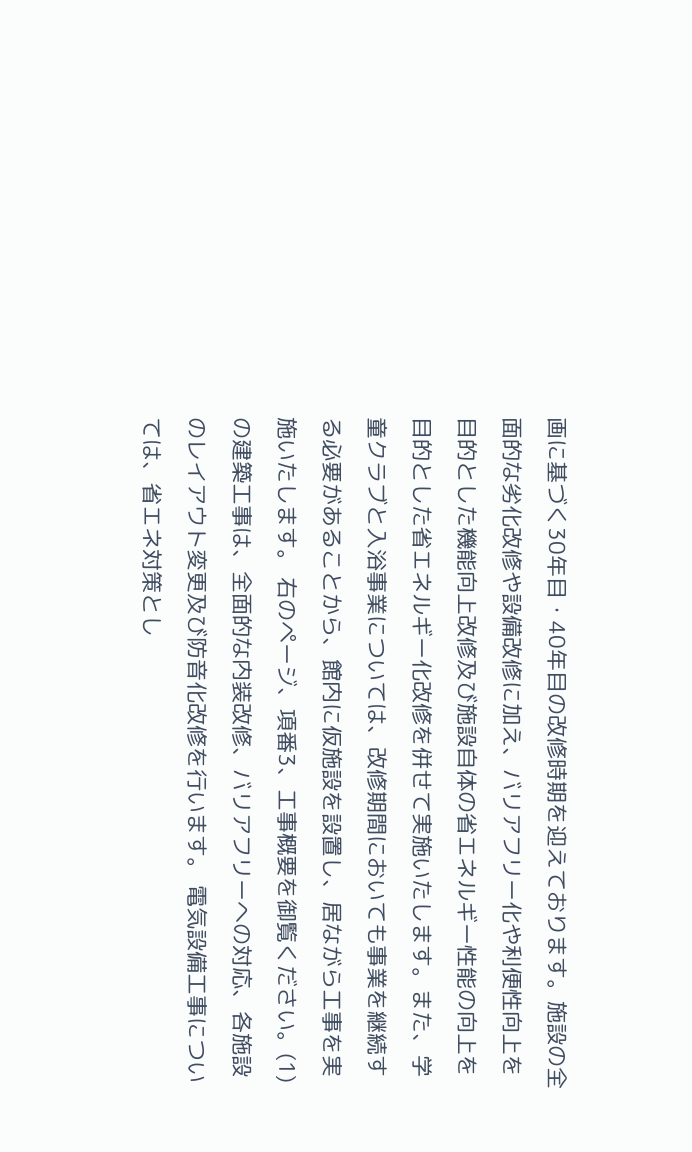画に基づく30年目・40年目の改修時期を迎えております。施設の全面的な劣化改修や設備改修に加え、バリアフリー化や利便性向上を目的とした機能向上改修及び施設自体の省エネルギー性能の向上を目的とした省エネルギー化改修を併せて実施いたします。また、学童クラブと入浴事業については、改修期間においても事業を継続する必要があることから、館内に仮施設を設置し、居ながら工事を実施いたします。 右のページ、項番3、工事概要を御覧ください。(1)の建築工事は、全面的な内装改修、バリアフリーへの対応、各施設のレイアウト変更及び防音化改修を行います。 電気設備工事については、省エネ対策とし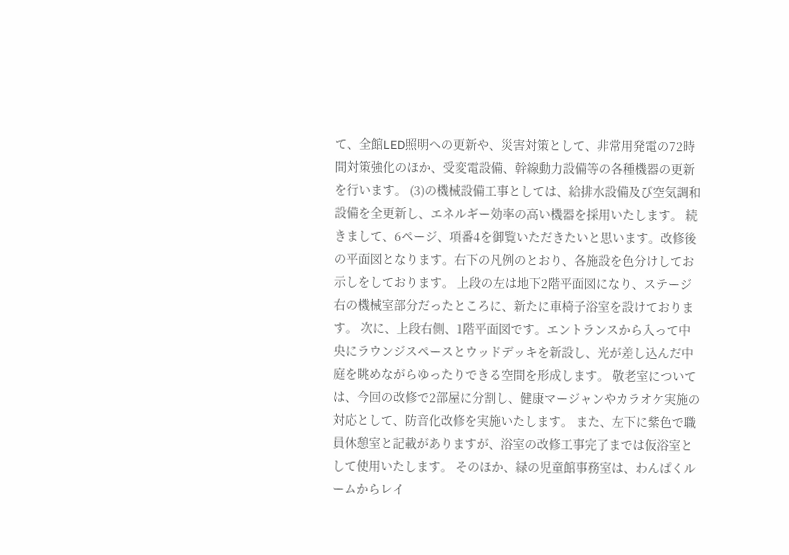て、全館LED照明への更新や、災害対策として、非常用発電の72時間対策強化のほか、受変電設備、幹線動力設備等の各種機器の更新を行います。 (3)の機械設備工事としては、給排水設備及び空気調和設備を全更新し、エネルギー効率の高い機器を採用いたします。 続きまして、6ページ、項番4を御覧いただきたいと思います。改修後の平面図となります。右下の凡例のとおり、各施設を色分けしてお示しをしております。 上段の左は地下2階平面図になり、ステージ右の機械室部分だったところに、新たに車椅子浴室を設けております。 次に、上段右側、1階平面図です。エントランスから入って中央にラウンジスペースとウッドデッキを新設し、光が差し込んだ中庭を眺めながらゆったりできる空間を形成します。 敬老室については、今回の改修で2部屋に分割し、健康マージャンやカラオケ実施の対応として、防音化改修を実施いたします。 また、左下に紫色で職員休憩室と記載がありますが、浴室の改修工事完了までは仮浴室として使用いたします。 そのほか、緑の児童館事務室は、わんぱくルームからレイ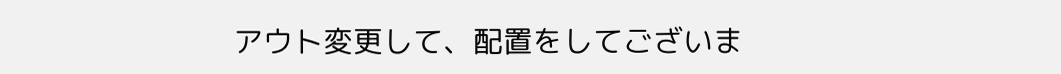アウト変更して、配置をしてございま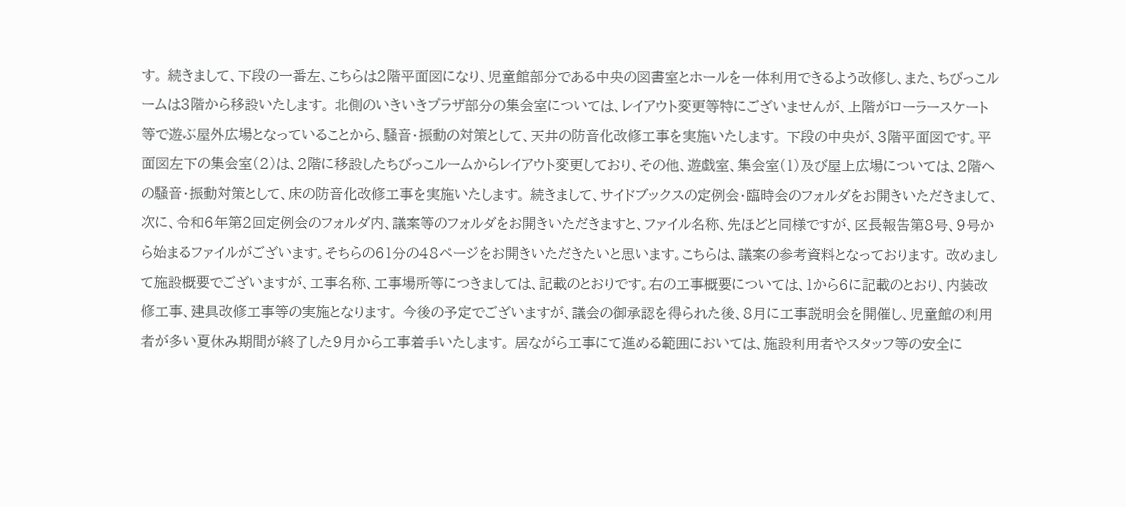す。 続きまして、下段の一番左、こちらは2階平面図になり、児童館部分である中央の図書室とホールを一体利用できるよう改修し、また、ちびっこルームは3階から移設いたします。 北側のいきいきプラザ部分の集会室については、レイアウト変更等特にございませんが、上階がローラースケート等で遊ぶ屋外広場となっていることから、騒音・振動の対策として、天井の防音化改修工事を実施いたします。 下段の中央が、3階平面図です。平面図左下の集会室(2)は、2階に移設したちびっこルームからレイアウト変更しており、その他、遊戯室、集会室(1)及び屋上広場については、2階への騒音・振動対策として、床の防音化改修工事を実施いたします。 続きまして、サイドブックスの定例会・臨時会のフォルダをお開きいただきまして、次に、令和6年第2回定例会のフォルダ内、議案等のフォルダをお開きいただきますと、ファイル名称、先ほどと同様ですが、区長報告第8号、9号から始まるファイルがございます。そちらの61分の48ページをお開きいただきたいと思います。こちらは、議案の参考資料となっております。 改めまして施設概要でございますが、工事名称、工事場所等につきましては、記載のとおりです。右の工事概要については、1から6に記載のとおり、内装改修工事、建具改修工事等の実施となります。 今後の予定でございますが、議会の御承認を得られた後、8月に工事説明会を開催し、児童館の利用者が多い夏休み期間が終了した9月から工事着手いたします。 居ながら工事にて進める範囲においては、施設利用者やスタッフ等の安全に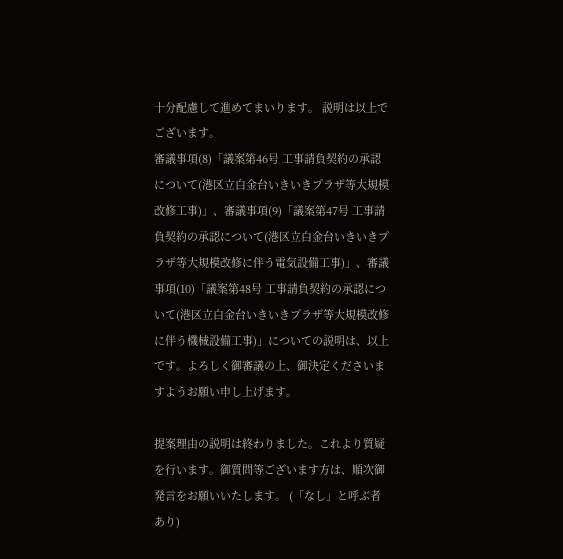十分配慮して進めてまいります。 説明は以上でございます。
審議事項(8)「議案第46号 工事請負契約の承認について(港区立白金台いきいきプラザ等大規模改修工事)」、審議事項(9)「議案第47号 工事請負契約の承認について(港区立白金台いきいきプラザ等大規模改修に伴う電気設備工事)」、審議事項(10)「議案第48号 工事請負契約の承認について(港区立白金台いきいきプラザ等大規模改修に伴う機械設備工事)」についての説明は、以上です。よろしく御審議の上、御決定くださいますようお願い申し上げます。

提案理由の説明は終わりました。これより質疑を行います。御質問等ございます方は、順次御発言をお願いいたします。 (「なし」と呼ぶ者あり)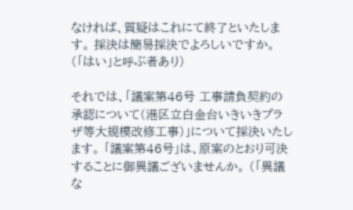なければ、質疑はこれにて終了といたします。 採決は簡易採決でよろしいですか。 (「はい」と呼ぶ者あり)

それでは、「議案第46号 工事請負契約の承認について(港区立白金台いきいきプラザ等大規模改修工事)」について採決いたします。 「議案第46号」は、原案のとおり可決することに御異議ございませんか。 (「異議な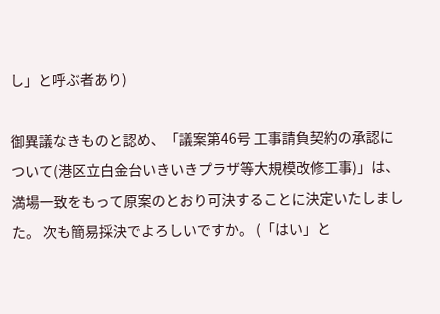し」と呼ぶ者あり)

御異議なきものと認め、「議案第46号 工事請負契約の承認について(港区立白金台いきいきプラザ等大規模改修工事)」は、満場一致をもって原案のとおり可決することに決定いたしました。 次も簡易採決でよろしいですか。 (「はい」と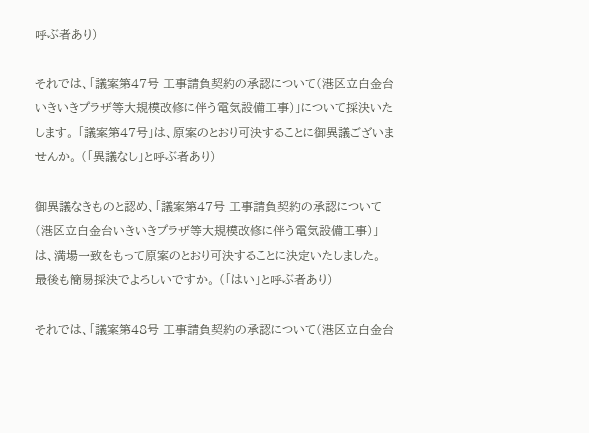呼ぶ者あり)

それでは、「議案第47号 工事請負契約の承認について(港区立白金台いきいきプラザ等大規模改修に伴う電気設備工事)」について採決いたします。 「議案第47号」は、原案のとおり可決することに御異議ございませんか。 (「異議なし」と呼ぶ者あり)

御異議なきものと認め、「議案第47号 工事請負契約の承認について(港区立白金台いきいきプラザ等大規模改修に伴う電気設備工事)」は、満場一致をもって原案のとおり可決することに決定いたしました。 最後も簡易採決でよろしいですか。 (「はい」と呼ぶ者あり)

それでは、「議案第48号 工事請負契約の承認について(港区立白金台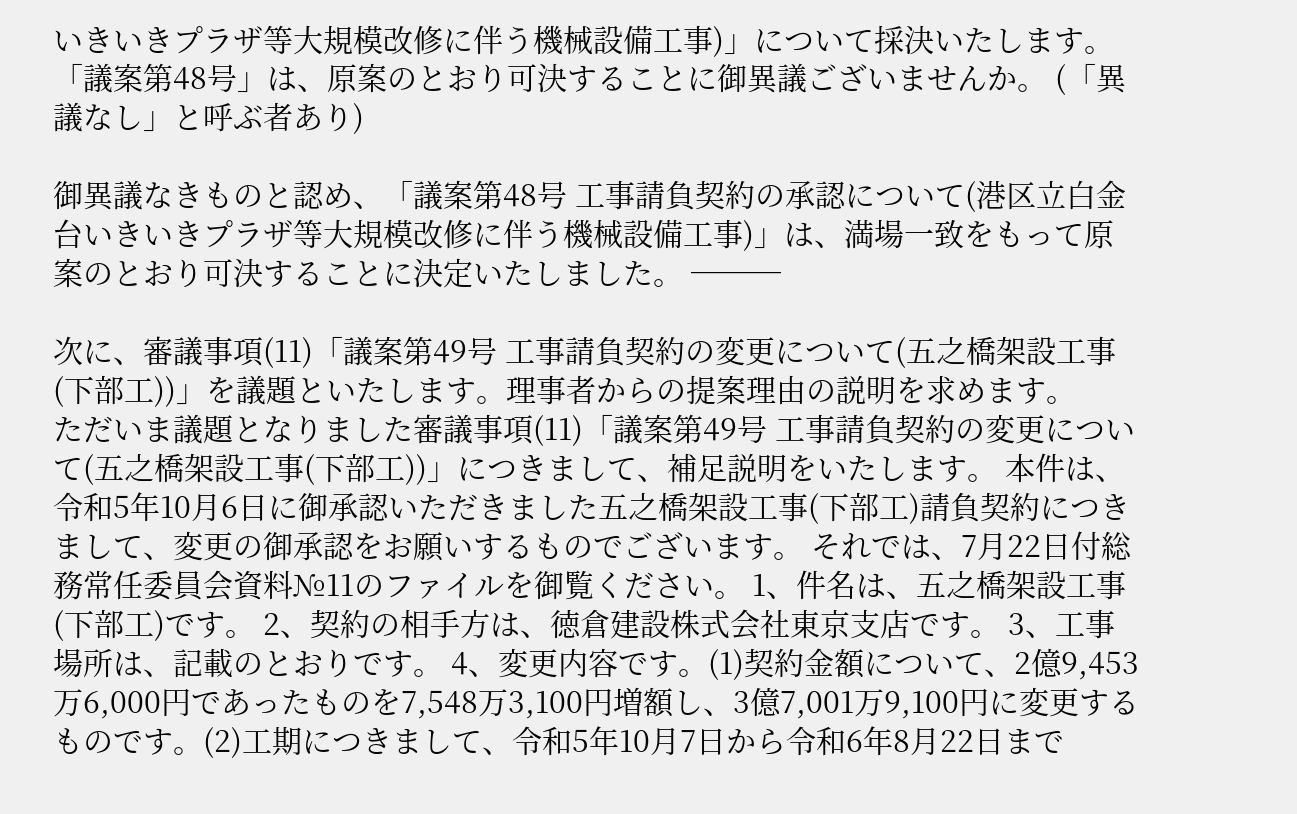いきいきプラザ等大規模改修に伴う機械設備工事)」について採決いたします。 「議案第48号」は、原案のとおり可決することに御異議ございませんか。 (「異議なし」と呼ぶ者あり)

御異議なきものと認め、「議案第48号 工事請負契約の承認について(港区立白金台いきいきプラザ等大規模改修に伴う機械設備工事)」は、満場一致をもって原案のとおり可決することに決定いたしました。 ───

次に、審議事項(11)「議案第49号 工事請負契約の変更について(五之橋架設工事(下部工))」を議題といたします。理事者からの提案理由の説明を求めます。
ただいま議題となりました審議事項(11)「議案第49号 工事請負契約の変更について(五之橋架設工事(下部工))」につきまして、補足説明をいたします。 本件は、令和5年10月6日に御承認いただきました五之橋架設工事(下部工)請負契約につきまして、変更の御承認をお願いするものでございます。 それでは、7月22日付総務常任委員会資料№11のファイルを御覧ください。 1、件名は、五之橋架設工事(下部工)です。 2、契約の相手方は、徳倉建設株式会社東京支店です。 3、工事場所は、記載のとおりです。 4、変更内容です。(1)契約金額について、2億9,453万6,000円であったものを7,548万3,100円増額し、3億7,001万9,100円に変更するものです。(2)工期につきまして、令和5年10月7日から令和6年8月22日まで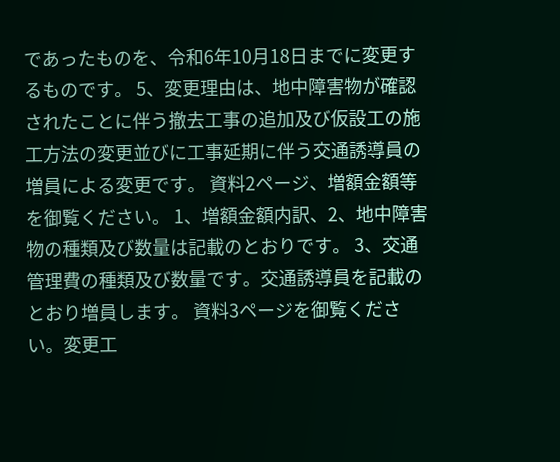であったものを、令和6年10月18日までに変更するものです。 5、変更理由は、地中障害物が確認されたことに伴う撤去工事の追加及び仮設工の施工方法の変更並びに工事延期に伴う交通誘導員の増員による変更です。 資料2ページ、増額金額等を御覧ください。 1、増額金額内訳、2、地中障害物の種類及び数量は記載のとおりです。 3、交通管理費の種類及び数量です。交通誘導員を記載のとおり増員します。 資料3ページを御覧ください。変更工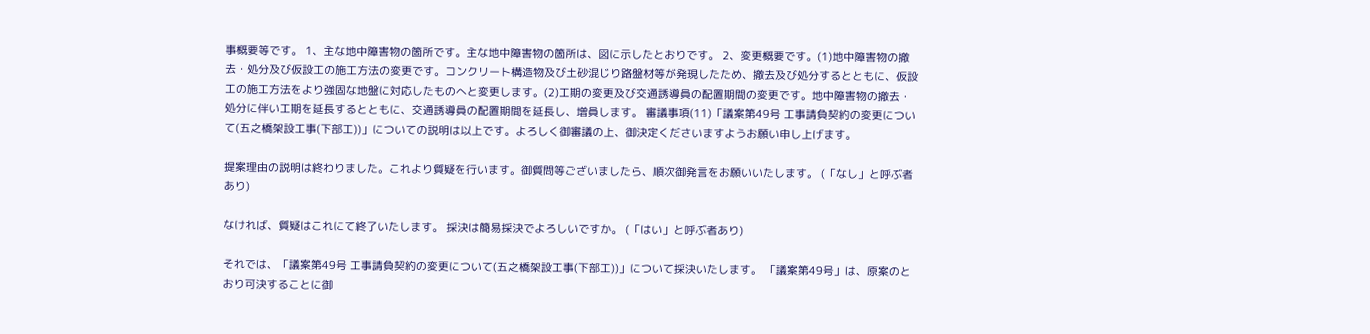事概要等です。 1、主な地中障害物の箇所です。主な地中障害物の箇所は、図に示したとおりです。 2、変更概要です。(1)地中障害物の撤去・処分及び仮設工の施工方法の変更です。コンクリート構造物及び土砂混じり路盤材等が発現したため、撤去及び処分するとともに、仮設工の施工方法をより強固な地盤に対応したものへと変更します。(2)工期の変更及び交通誘導員の配置期間の変更です。地中障害物の撤去・処分に伴い工期を延長するとともに、交通誘導員の配置期間を延長し、増員します。 審議事項(11)「議案第49号 工事請負契約の変更について(五之橋架設工事(下部工))」についての説明は以上です。よろしく御審議の上、御決定くださいますようお願い申し上げます。

提案理由の説明は終わりました。これより質疑を行います。御質問等ございましたら、順次御発言をお願いいたします。 (「なし」と呼ぶ者あり)

なければ、質疑はこれにて終了いたします。 採決は簡易採決でよろしいですか。 (「はい」と呼ぶ者あり)

それでは、「議案第49号 工事請負契約の変更について(五之橋架設工事(下部工))」について採決いたします。 「議案第49号」は、原案のとおり可決することに御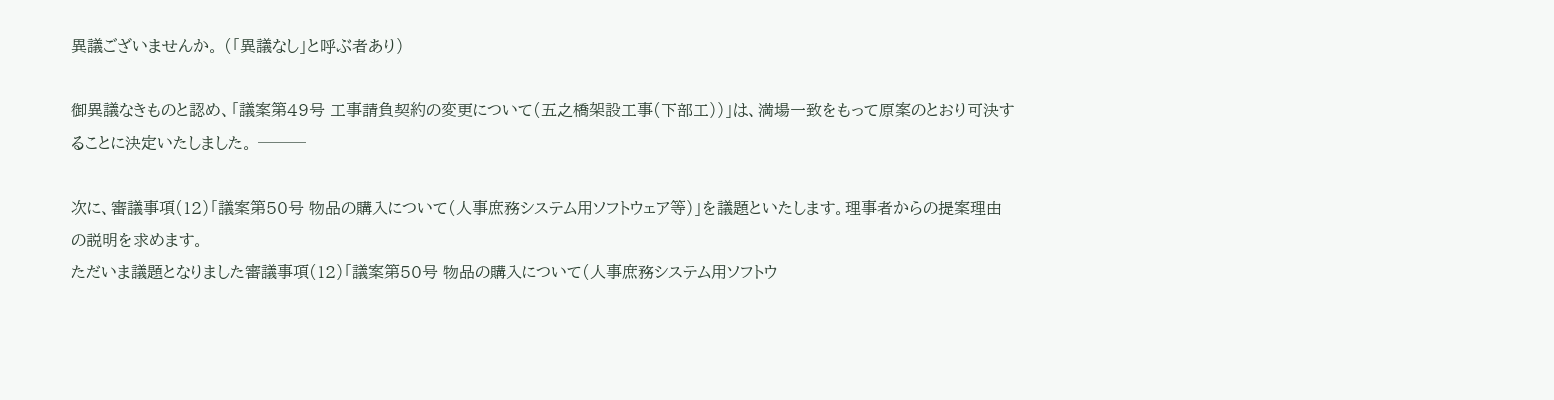異議ございませんか。 (「異議なし」と呼ぶ者あり)

御異議なきものと認め、「議案第49号 工事請負契約の変更について(五之橋架設工事(下部工))」は、満場一致をもって原案のとおり可決することに決定いたしました。 ───

次に、審議事項(12)「議案第50号 物品の購入について(人事庶務システム用ソフトウェア等)」を議題といたします。理事者からの提案理由の説明を求めます。
ただいま議題となりました審議事項(12)「議案第50号 物品の購入について(人事庶務システム用ソフトウ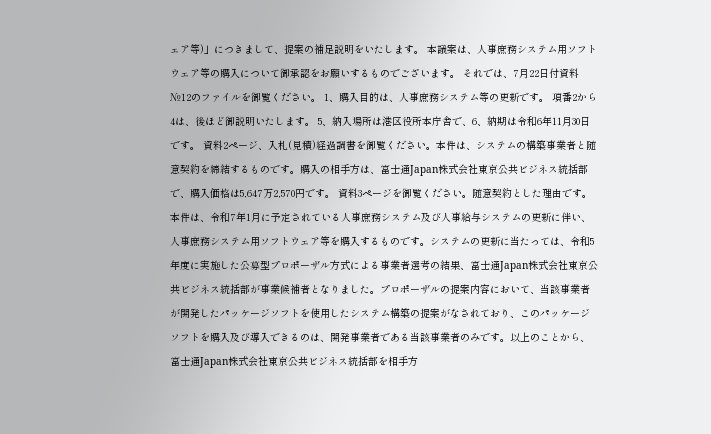ェア等)」につきまして、提案の補足説明をいたします。 本議案は、人事庶務システム用ソフトウェア等の購入について御承認をお願いするものでございます。 それでは、7月22日付資料№12のファイルを御覧ください。 1、購入目的は、人事庶務システム等の更新です。 項番2から4は、後ほど御説明いたします。 5、納入場所は港区役所本庁舎で、6、納期は令和6年11月30日です。 資料2ページ、入札(見積)経過調書を御覧ください。本件は、システムの構築事業者と随意契約を締結するものです。購入の相手方は、富士通Japan株式会社東京公共ビジネス統括部で、購入価格は5,647万2,570円です。 資料3ページを御覧ください。随意契約とした理由です。本件は、令和7年1月に予定されている人事庶務システム及び人事給与システムの更新に伴い、人事庶務システム用ソフトウェア等を購入するものです。システムの更新に当たっては、令和5年度に実施した公募型プロポーザル方式による事業者選考の結果、富士通Japan株式会社東京公共ビジネス統括部が事業候補者となりました。プロポーザルの提案内容において、当該事業者が開発したパッケージソフトを使用したシステム構築の提案がなされており、このパッケージソフトを購入及び導入できるのは、開発事業者である当該事業者のみです。以上のことから、富士通Japan株式会社東京公共ビジネス統括部を相手方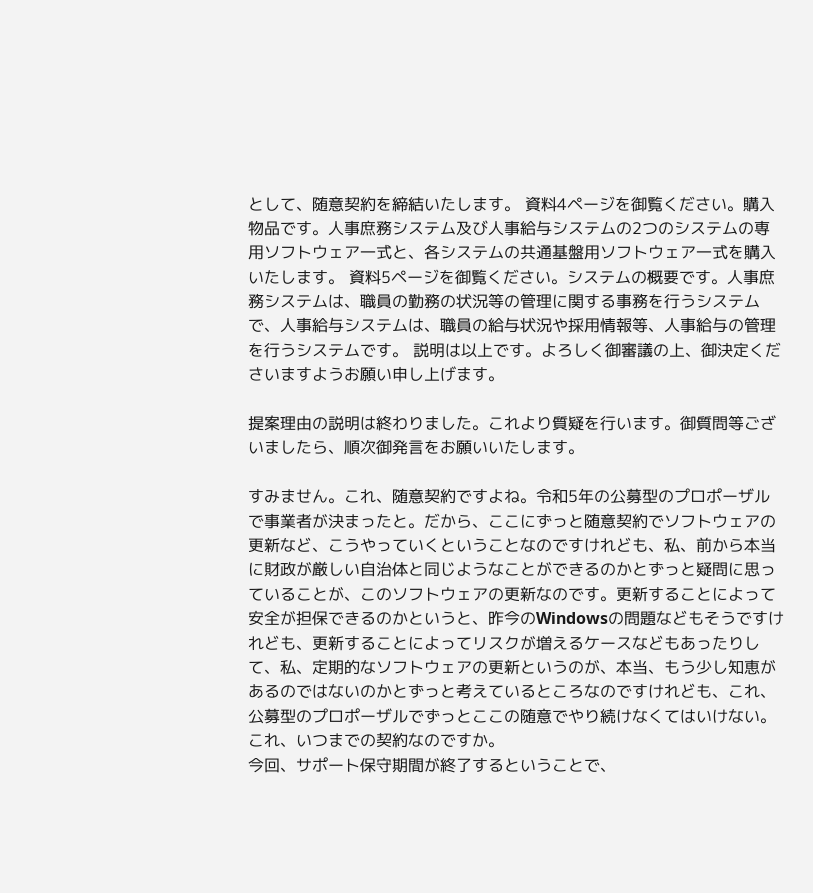として、随意契約を締結いたします。 資料4ページを御覧ください。購入物品です。人事庶務システム及び人事給与システムの2つのシステムの専用ソフトウェア一式と、各システムの共通基盤用ソフトウェア一式を購入いたします。 資料5ページを御覧ください。システムの概要です。人事庶務システムは、職員の勤務の状況等の管理に関する事務を行うシステムで、人事給与システムは、職員の給与状況や採用情報等、人事給与の管理を行うシステムです。 説明は以上です。よろしく御審議の上、御決定くださいますようお願い申し上げます。

提案理由の説明は終わりました。これより質疑を行います。御質問等ございましたら、順次御発言をお願いいたします。

すみません。これ、随意契約ですよね。令和5年の公募型のプロポーザルで事業者が決まったと。だから、ここにずっと随意契約でソフトウェアの更新など、こうやっていくということなのですけれども、私、前から本当に財政が厳しい自治体と同じようなことができるのかとずっと疑問に思っていることが、このソフトウェアの更新なのです。更新することによって安全が担保できるのかというと、昨今のWindowsの問題などもそうですけれども、更新することによってリスクが増えるケースなどもあったりして、私、定期的なソフトウェアの更新というのが、本当、もう少し知恵があるのではないのかとずっと考えているところなのですけれども、これ、公募型のプロポーザルでずっとここの随意でやり続けなくてはいけない。これ、いつまでの契約なのですか。
今回、サポート保守期間が終了するということで、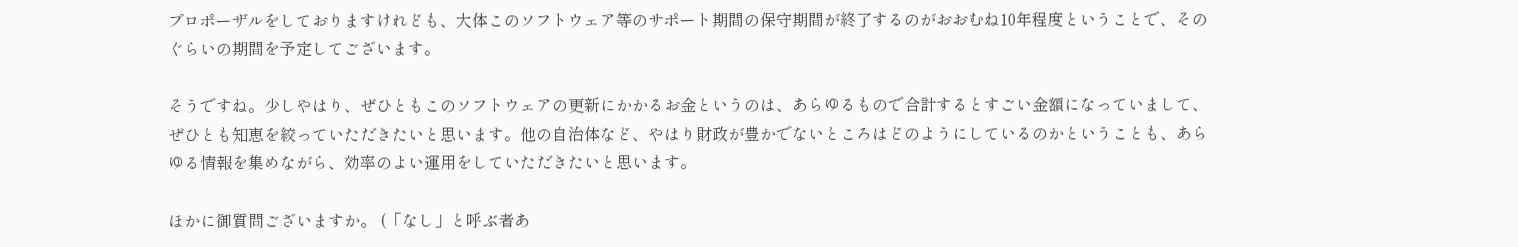プロポーザルをしておりますけれども、大体このソフトウェア等のサポート期間の保守期間が終了するのがおおむね10年程度ということで、そのぐらいの期間を予定してございます。

そうですね。少しやはり、ぜひともこのソフトウェアの更新にかかるお金というのは、あらゆるもので合計するとすごい金額になっていまして、ぜひとも知恵を絞っていただきたいと思います。他の自治体など、やはり財政が豊かでないところはどのようにしているのかということも、あらゆる情報を集めながら、効率のよい運用をしていただきたいと思います。

ほかに御質問ございますか。 (「なし」と呼ぶ者あ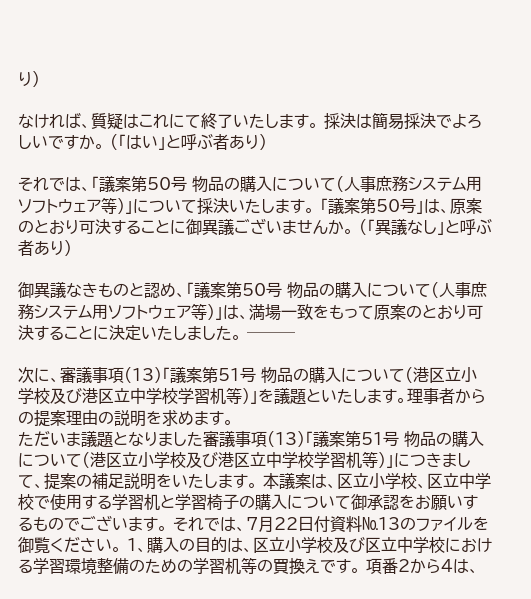り)

なければ、質疑はこれにて終了いたします。 採決は簡易採決でよろしいですか。 (「はい」と呼ぶ者あり)

それでは、「議案第50号 物品の購入について(人事庶務システム用ソフトウェア等)」について採決いたします。 「議案第50号」は、原案のとおり可決することに御異議ございませんか。 (「異議なし」と呼ぶ者あり)

御異議なきものと認め、「議案第50号 物品の購入について(人事庶務システム用ソフトウェア等)」は、満場一致をもって原案のとおり可決することに決定いたしました。 ───

次に、審議事項(13)「議案第51号 物品の購入について(港区立小学校及び港区立中学校学習机等)」を議題といたします。理事者からの提案理由の説明を求めます。
ただいま議題となりました審議事項(13)「議案第51号 物品の購入について(港区立小学校及び港区立中学校学習机等)」につきまして、提案の補足説明をいたします。 本議案は、区立小学校、区立中学校で使用する学習机と学習椅子の購入について御承認をお願いするものでございます。 それでは、7月22日付資料№13のファイルを御覧ください。 1、購入の目的は、区立小学校及び区立中学校における学習環境整備のための学習机等の買換えです。 項番2から4は、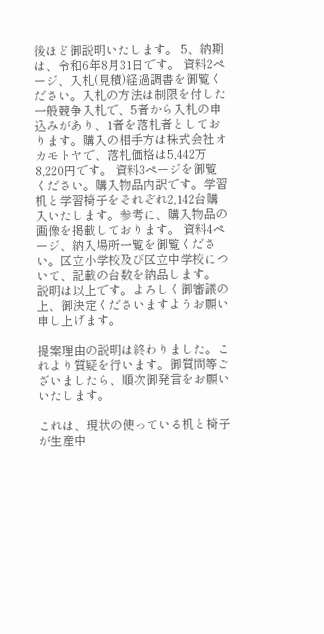後ほど御説明いたします。 5、納期は、令和6年8月31日です。 資料2ページ、入札(見積)経過調書を御覧ください。入札の方法は制限を付した一般競争入札で、5者から入札の申込みがあり、1者を落札者としております。購入の相手方は株式会社オカモトヤで、落札価格は5,442万8,220円です。 資料3ページを御覧ください。購入物品内訳です。学習机と学習椅子をそれぞれ2,142台購入いたします。参考に、購入物品の画像を掲載しております。 資料4ページ、納入場所一覧を御覧ください。区立小学校及び区立中学校について、記載の台数を納品します。 説明は以上です。よろしく御審議の上、御決定くださいますようお願い申し上げます。

提案理由の説明は終わりました。これより質疑を行います。御質問等ございましたら、順次御発言をお願いいたします。

これは、現状の使っている机と椅子が生産中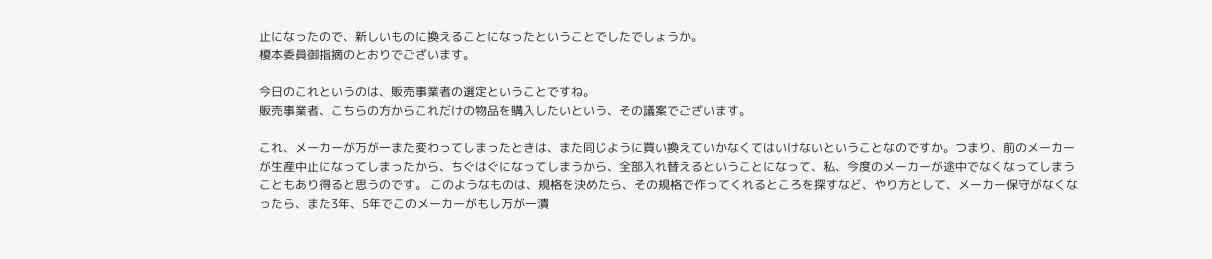止になったので、新しいものに換えることになったということでしたでしょうか。
榎本委員御指摘のとおりでございます。

今日のこれというのは、販売事業者の選定ということですね。
販売事業者、こちらの方からこれだけの物品を購入したいという、その議案でございます。

これ、メーカーが万が一また変わってしまったときは、また同じように買い換えていかなくてはいけないということなのですか。つまり、前のメーカーが生産中止になってしまったから、ちぐはぐになってしまうから、全部入れ替えるということになって、私、今度のメーカーが途中でなくなってしまうこともあり得ると思うのです。 このようなものは、規格を決めたら、その規格で作ってくれるところを探すなど、やり方として、メーカー保守がなくなったら、また3年、5年でこのメーカーがもし万が一潰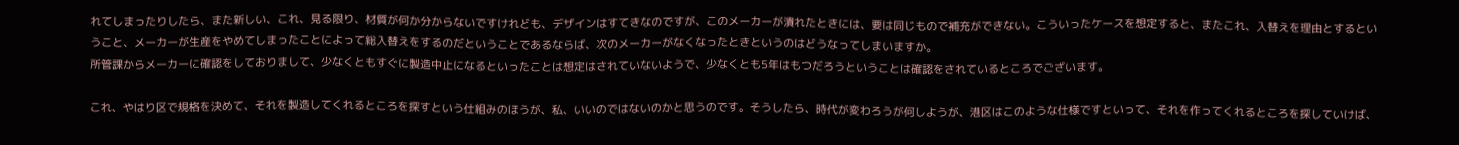れてしまったりしたら、また新しい、これ、見る限り、材質が何か分からないですけれども、デザインはすてきなのですが、このメーカーが潰れたときには、要は同じもので補充ができない。こういったケースを想定すると、またこれ、入替えを理由とするということ、メーカーが生産をやめてしまったことによって総入替えをするのだということであるならば、次のメーカーがなくなったときというのはどうなってしまいますか。
所管課からメーカーに確認をしておりまして、少なくともすぐに製造中止になるといったことは想定はされていないようで、少なくとも5年はもつだろうということは確認をされているところでございます。

これ、やはり区で規格を決めて、それを製造してくれるところを探すという仕組みのほうが、私、いいのではないのかと思うのです。そうしたら、時代が変わろうが何しようが、港区はこのような仕様ですといって、それを作ってくれるところを探していけば、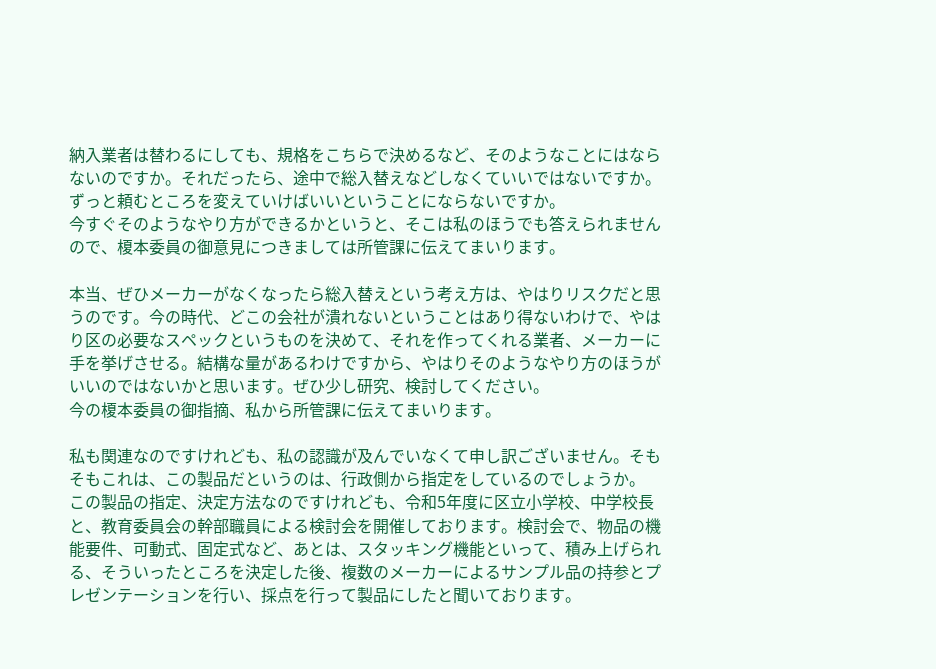納入業者は替わるにしても、規格をこちらで決めるなど、そのようなことにはならないのですか。それだったら、途中で総入替えなどしなくていいではないですか。ずっと頼むところを変えていけばいいということにならないですか。
今すぐそのようなやり方ができるかというと、そこは私のほうでも答えられませんので、榎本委員の御意見につきましては所管課に伝えてまいります。

本当、ぜひメーカーがなくなったら総入替えという考え方は、やはりリスクだと思うのです。今の時代、どこの会社が潰れないということはあり得ないわけで、やはり区の必要なスペックというものを決めて、それを作ってくれる業者、メーカーに手を挙げさせる。結構な量があるわけですから、やはりそのようなやり方のほうがいいのではないかと思います。ぜひ少し研究、検討してください。
今の榎本委員の御指摘、私から所管課に伝えてまいります。

私も関連なのですけれども、私の認識が及んでいなくて申し訳ございません。そもそもこれは、この製品だというのは、行政側から指定をしているのでしょうか。
この製品の指定、決定方法なのですけれども、令和5年度に区立小学校、中学校長と、教育委員会の幹部職員による検討会を開催しております。検討会で、物品の機能要件、可動式、固定式など、あとは、スタッキング機能といって、積み上げられる、そういったところを決定した後、複数のメーカーによるサンプル品の持参とプレゼンテーションを行い、採点を行って製品にしたと聞いております。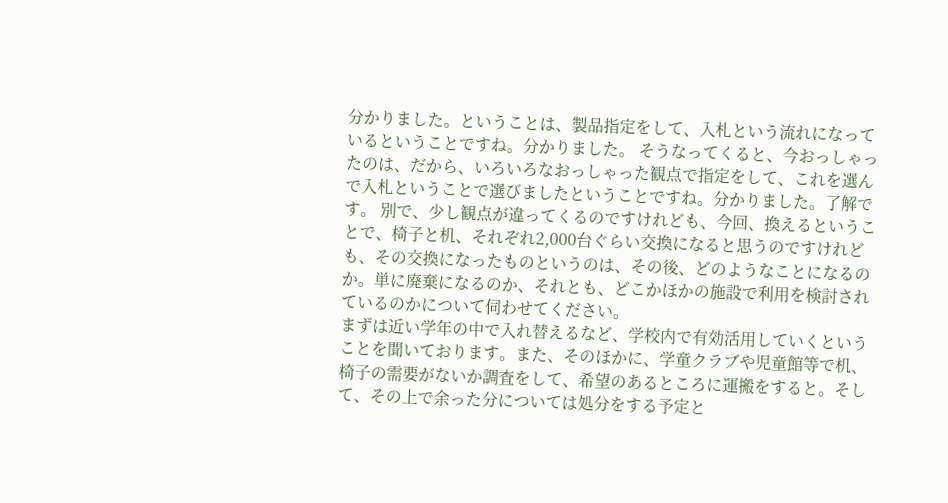分かりました。ということは、製品指定をして、入札という流れになっているということですね。分かりました。 そうなってくると、今おっしゃったのは、だから、いろいろなおっしゃった観点で指定をして、これを選んで入札ということで選びましたということですね。分かりました。了解です。 別で、少し観点が違ってくるのですけれども、今回、換えるということで、椅子と机、それぞれ2,000台ぐらい交換になると思うのですけれども、その交換になったものというのは、その後、どのようなことになるのか。単に廃棄になるのか、それとも、どこかほかの施設で利用を検討されているのかについて伺わせてください。
まずは近い学年の中で入れ替えるなど、学校内で有効活用していくということを聞いております。また、そのほかに、学童クラブや児童館等で机、椅子の需要がないか調査をして、希望のあるところに運搬をすると。そして、その上で余った分については処分をする予定と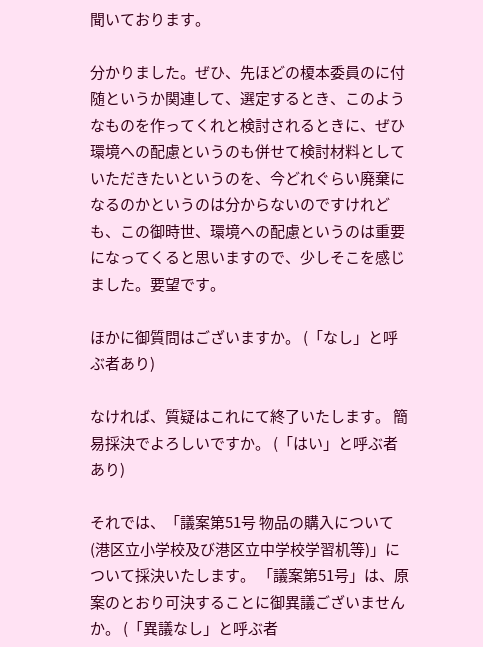聞いております。

分かりました。ぜひ、先ほどの榎本委員のに付随というか関連して、選定するとき、このようなものを作ってくれと検討されるときに、ぜひ環境への配慮というのも併せて検討材料としていただきたいというのを、今どれぐらい廃棄になるのかというのは分からないのですけれども、この御時世、環境への配慮というのは重要になってくると思いますので、少しそこを感じました。要望です。

ほかに御質問はございますか。 (「なし」と呼ぶ者あり)

なければ、質疑はこれにて終了いたします。 簡易採決でよろしいですか。 (「はい」と呼ぶ者あり)

それでは、「議案第51号 物品の購入について(港区立小学校及び港区立中学校学習机等)」について採決いたします。 「議案第51号」は、原案のとおり可決することに御異議ございませんか。 (「異議なし」と呼ぶ者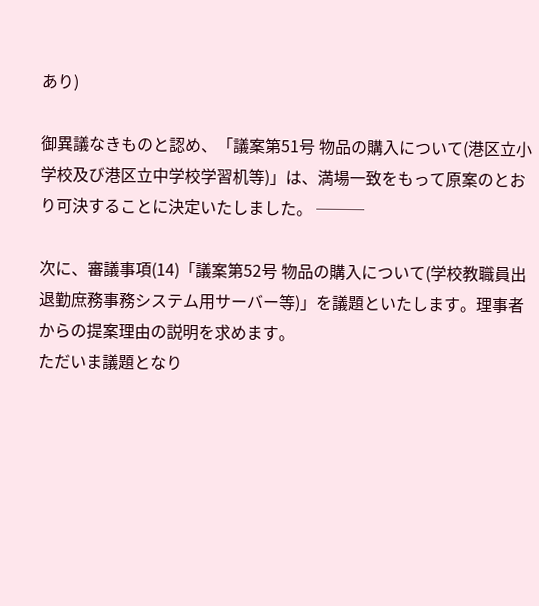あり)

御異議なきものと認め、「議案第51号 物品の購入について(港区立小学校及び港区立中学校学習机等)」は、満場一致をもって原案のとおり可決することに決定いたしました。 ───

次に、審議事項(14)「議案第52号 物品の購入について(学校教職員出退勤庶務事務システム用サーバー等)」を議題といたします。理事者からの提案理由の説明を求めます。
ただいま議題となり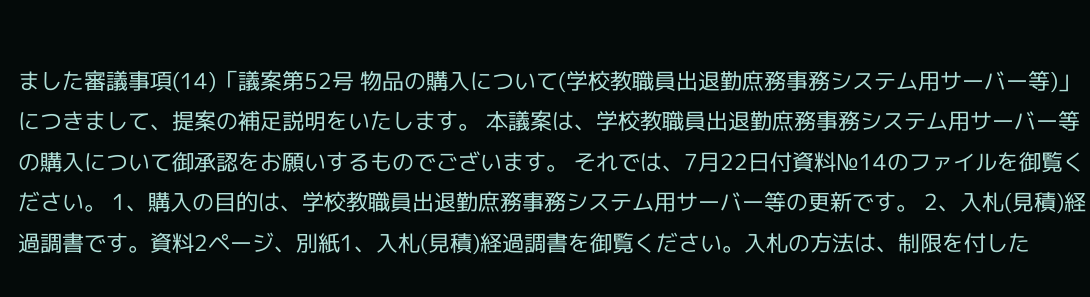ました審議事項(14)「議案第52号 物品の購入について(学校教職員出退勤庶務事務システム用サーバー等)」につきまして、提案の補足説明をいたします。 本議案は、学校教職員出退勤庶務事務システム用サーバー等の購入について御承認をお願いするものでございます。 それでは、7月22日付資料№14のファイルを御覧ください。 1、購入の目的は、学校教職員出退勤庶務事務システム用サーバー等の更新です。 2、入札(見積)経過調書です。資料2ページ、別紙1、入札(見積)経過調書を御覧ください。入札の方法は、制限を付した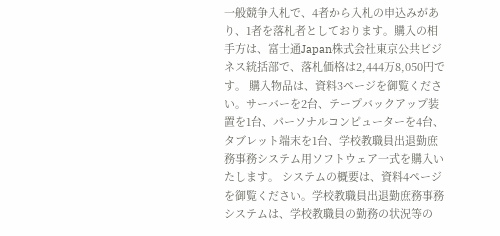一般競争入札で、4者から入札の申込みがあり、1者を落札者としております。購入の相手方は、富士通Japan株式会社東京公共ビジネス統括部で、落札価格は2,444万8,050円です。 購入物品は、資料3ページを御覧ください。サーバーを2台、テープバックアップ装置を1台、パーソナルコンピューターを4台、タブレット端末を1台、学校教職員出退勤庶務事務システム用ソフトウェア一式を購入いたします。 システムの概要は、資料4ページを御覧ください。学校教職員出退勤庶務事務システムは、学校教職員の勤務の状況等の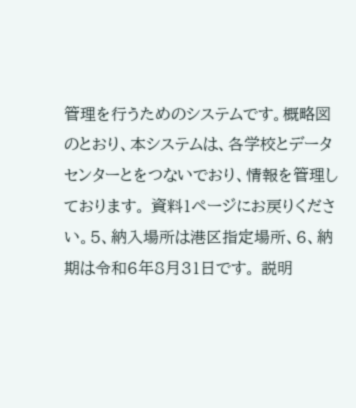管理を行うためのシステムです。概略図のとおり、本システムは、各学校とデータセンターとをつないでおり、情報を管理しております。 資料1ページにお戻りください。5、納入場所は港区指定場所、6、納期は令和6年8月31日です。 説明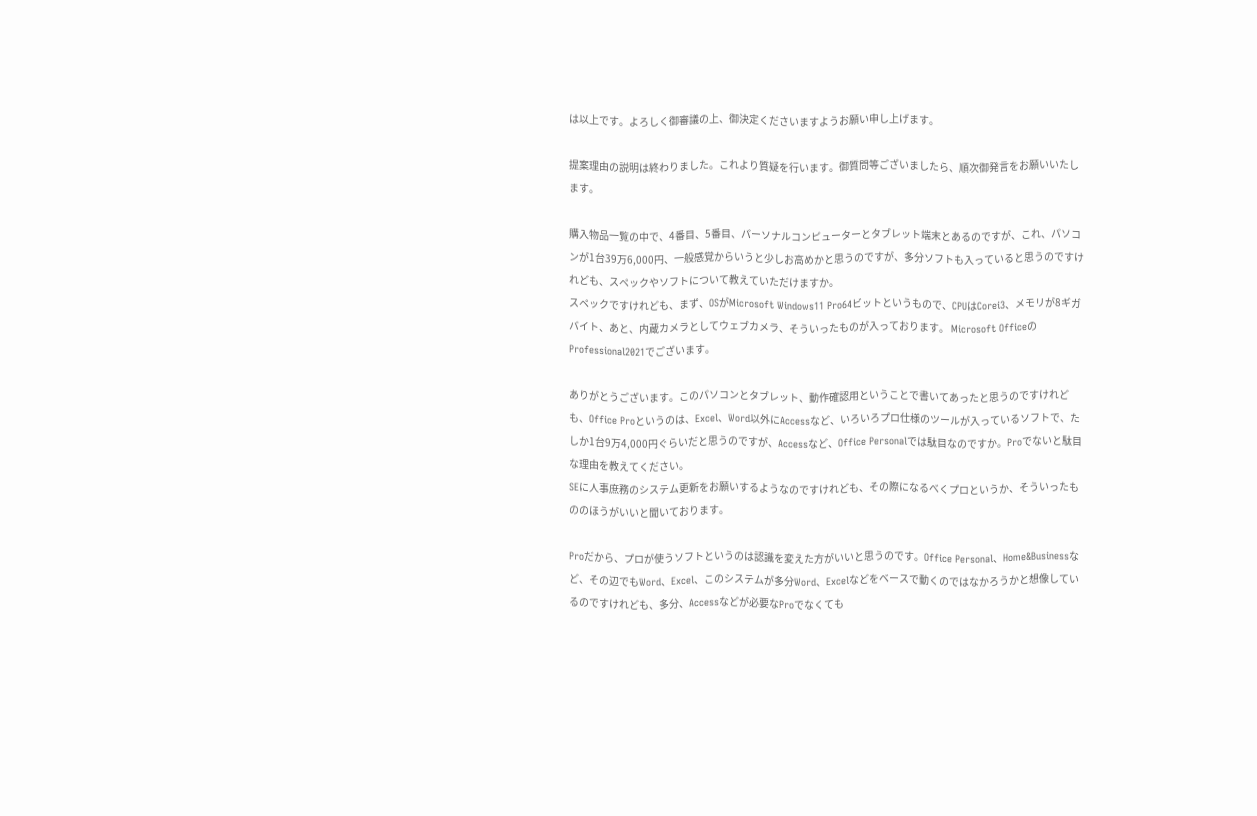は以上です。よろしく御審議の上、御決定くださいますようお願い申し上げます。

提案理由の説明は終わりました。これより質疑を行います。御質問等ございましたら、順次御発言をお願いいたします。

購入物品一覧の中で、4番目、5番目、パーソナルコンピューターとタブレット端末とあるのですが、これ、パソコンが1台39万6,000円、一般感覚からいうと少しお高めかと思うのですが、多分ソフトも入っていると思うのですけれども、スペックやソフトについて教えていただけますか。
スペックですけれども、まず、OSがMicrosoft Windows11 Pro64ビットというもので、CPUはCorei3、メモリが8ギガバイト、あと、内蔵カメラとしてウェブカメラ、そういったものが入っております。 Microsoft OfficeのProfessional2021でございます。

ありがとうございます。このパソコンとタブレット、動作確認用ということで書いてあったと思うのですけれども、Office Proというのは、Excel、Word以外にAccessなど、いろいろプロ仕様のツールが入っているソフトで、たしか1台9万4,000円ぐらいだと思うのですが、Accessなど、Office Personalでは駄目なのですか。Proでないと駄目な理由を教えてください。
SEに人事庶務のシステム更新をお願いするようなのですけれども、その際になるべくプロというか、そういったもののほうがいいと聞いております。

Proだから、プロが使うソフトというのは認識を変えた方がいいと思うのです。Office Personal、Home&Businessなど、その辺でもWord、Excel、このシステムが多分Word、Excelなどをベースで動くのではなかろうかと想像しているのですけれども、多分、Accessなどが必要なProでなくても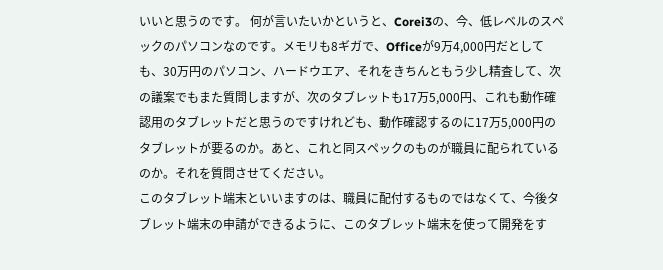いいと思うのです。 何が言いたいかというと、Corei3の、今、低レベルのスペックのパソコンなのです。メモリも8ギガで、Officeが9万4,000円だとしても、30万円のパソコン、ハードウエア、それをきちんともう少し精査して、次の議案でもまた質問しますが、次のタブレットも17万5,000円、これも動作確認用のタブレットだと思うのですけれども、動作確認するのに17万5,000円のタブレットが要るのか。あと、これと同スペックのものが職員に配られているのか。それを質問させてください。
このタブレット端末といいますのは、職員に配付するものではなくて、今後タブレット端末の申請ができるように、このタブレット端末を使って開発をす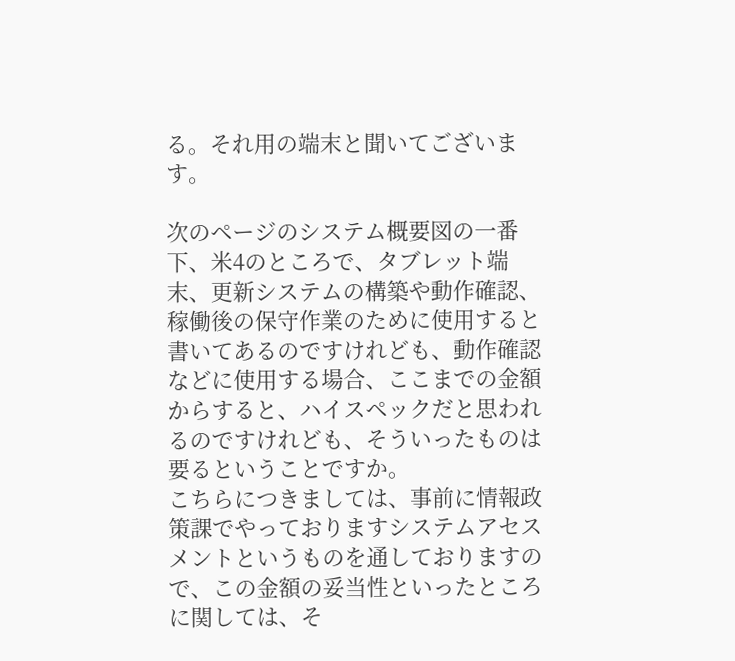る。それ用の端末と聞いてございます。

次のページのシステム概要図の一番下、米4のところで、タブレット端末、更新システムの構築や動作確認、稼働後の保守作業のために使用すると書いてあるのですけれども、動作確認などに使用する場合、ここまでの金額からすると、ハイスペックだと思われるのですけれども、そういったものは要るということですか。
こちらにつきましては、事前に情報政策課でやっておりますシステムアセスメントというものを通しておりますので、この金額の妥当性といったところに関しては、そ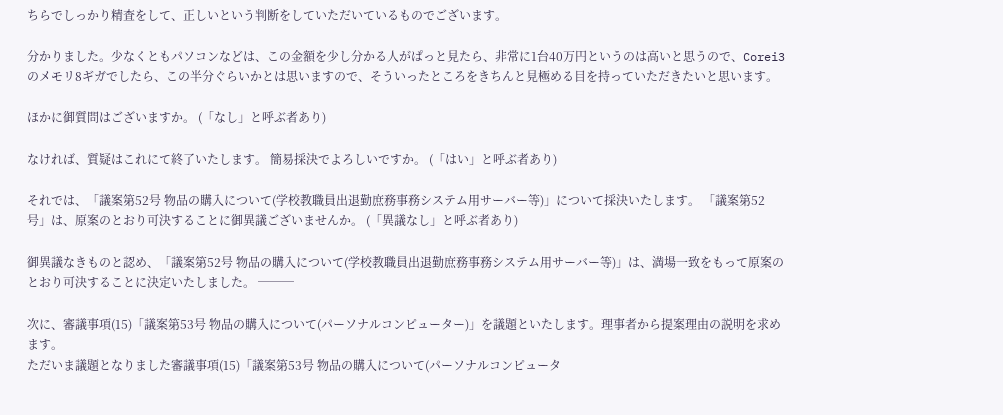ちらでしっかり精査をして、正しいという判断をしていただいているものでございます。

分かりました。少なくともパソコンなどは、この金額を少し分かる人がぱっと見たら、非常に1台40万円というのは高いと思うので、Corei3のメモリ8ギガでしたら、この半分ぐらいかとは思いますので、そういったところをきちんと見極める目を持っていただきたいと思います。

ほかに御質問はございますか。 (「なし」と呼ぶ者あり)

なければ、質疑はこれにて終了いたします。 簡易採決でよろしいですか。 (「はい」と呼ぶ者あり)

それでは、「議案第52号 物品の購入について(学校教職員出退勤庶務事務システム用サーバー等)」について採決いたします。 「議案第52号」は、原案のとおり可決することに御異議ございませんか。 (「異議なし」と呼ぶ者あり)

御異議なきものと認め、「議案第52号 物品の購入について(学校教職員出退勤庶務事務システム用サーバー等)」は、満場一致をもって原案のとおり可決することに決定いたしました。 ───

次に、審議事項(15)「議案第53号 物品の購入について(パーソナルコンピューター)」を議題といたします。理事者から提案理由の説明を求めます。
ただいま議題となりました審議事項(15)「議案第53号 物品の購入について(パーソナルコンピュータ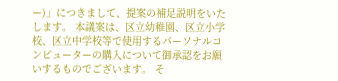ー)」につきまして、提案の補足説明をいたします。 本議案は、区立幼稚園、区立小学校、区立中学校等で使用するパーソナルコンピューターの購入について御承認をお願いするものでございます。 そ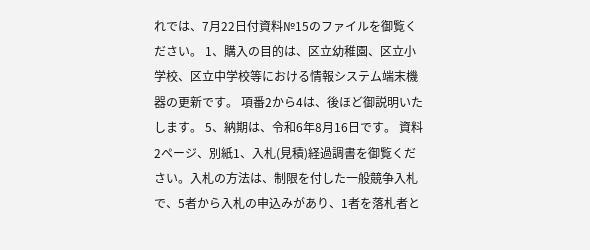れでは、7月22日付資料№15のファイルを御覧ください。 1、購入の目的は、区立幼稚園、区立小学校、区立中学校等における情報システム端末機器の更新です。 項番2から4は、後ほど御説明いたします。 5、納期は、令和6年8月16日です。 資料2ページ、別紙1、入札(見積)経過調書を御覧ください。入札の方法は、制限を付した一般競争入札で、5者から入札の申込みがあり、1者を落札者と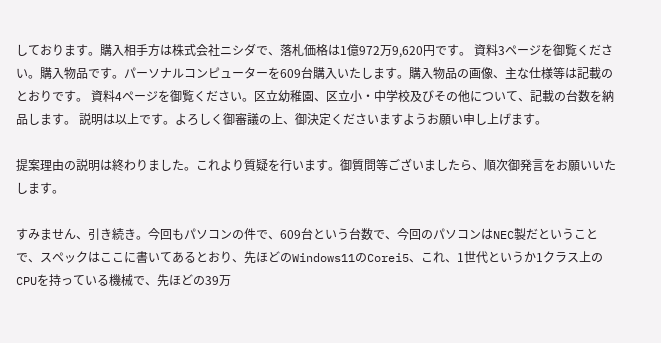しております。購入相手方は株式会社ニシダで、落札価格は1億972万9,620円です。 資料3ページを御覧ください。購入物品です。パーソナルコンピューターを609台購入いたします。購入物品の画像、主な仕様等は記載のとおりです。 資料4ページを御覧ください。区立幼稚園、区立小・中学校及びその他について、記載の台数を納品します。 説明は以上です。よろしく御審議の上、御決定くださいますようお願い申し上げます。

提案理由の説明は終わりました。これより質疑を行います。御質問等ございましたら、順次御発言をお願いいたします。

すみません、引き続き。今回もパソコンの件で、609台という台数で、今回のパソコンはNEC製だということで、スペックはここに書いてあるとおり、先ほどのWindows11のCorei5、これ、1世代というか1クラス上のCPUを持っている機械で、先ほどの39万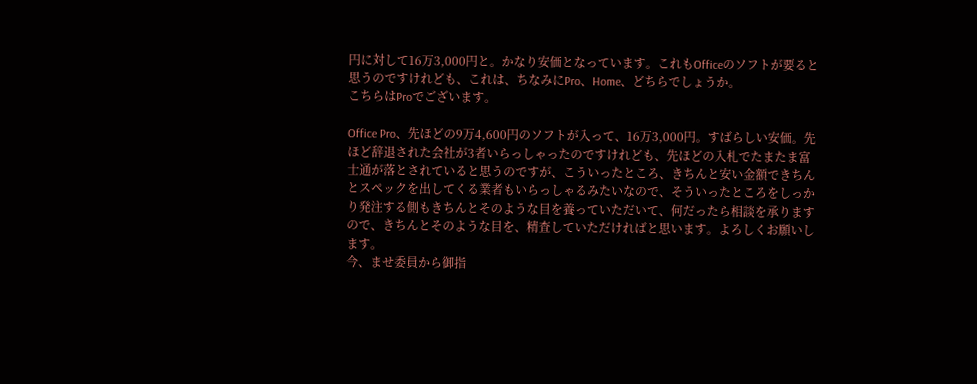円に対して16万3,000円と。かなり安価となっています。これもOfficeのソフトが要ると思うのですけれども、これは、ちなみにPro、Home、どちらでしょうか。
こちらはProでございます。

Office Pro、先ほどの9万4,600円のソフトが入って、16万3,000円。すばらしい安価。先ほど辞退された会社が3者いらっしゃったのですけれども、先ほどの入札でたまたま富士通が落とされていると思うのですが、こういったところ、きちんと安い金額できちんとスペックを出してくる業者もいらっしゃるみたいなので、そういったところをしっかり発注する側もきちんとそのような目を養っていただいて、何だったら相談を承りますので、きちんとそのような目を、精査していただければと思います。よろしくお願いします。
今、ませ委員から御指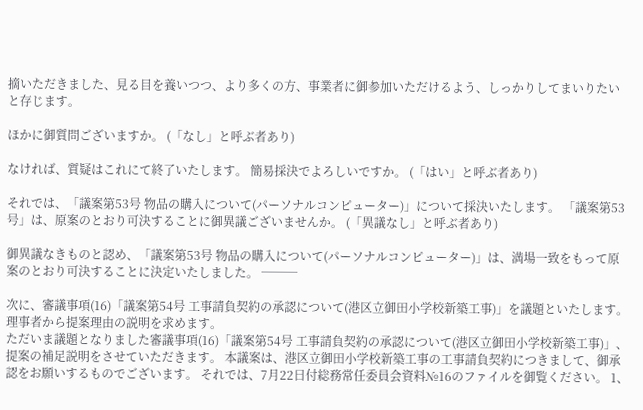摘いただきました、見る目を養いつつ、より多くの方、事業者に御参加いただけるよう、しっかりしてまいりたいと存じます。

ほかに御質問ございますか。 (「なし」と呼ぶ者あり)

なければ、質疑はこれにて終了いたします。 簡易採決でよろしいですか。 (「はい」と呼ぶ者あり)

それでは、「議案第53号 物品の購入について(パーソナルコンピューター)」について採決いたします。 「議案第53号」は、原案のとおり可決することに御異議ございませんか。 (「異議なし」と呼ぶ者あり)

御異議なきものと認め、「議案第53号 物品の購入について(パーソナルコンピューター)」は、満場一致をもって原案のとおり可決することに決定いたしました。 ───

次に、審議事項(16)「議案第54号 工事請負契約の承認について(港区立御田小学校新築工事)」を議題といたします。理事者から提案理由の説明を求めます。
ただいま議題となりました審議事項(16)「議案第54号 工事請負契約の承認について(港区立御田小学校新築工事)」、提案の補足説明をさせていただきます。 本議案は、港区立御田小学校新築工事の工事請負契約につきまして、御承認をお願いするものでございます。 それでは、7月22日付総務常任委員会資料№16のファイルを御覧ください。 1、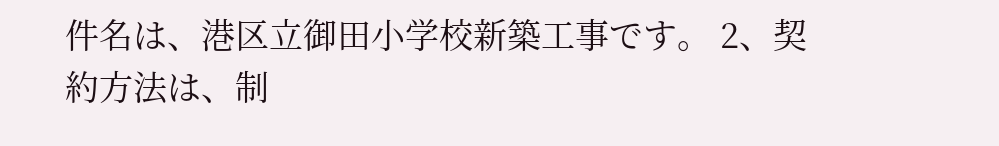件名は、港区立御田小学校新築工事です。 2、契約方法は、制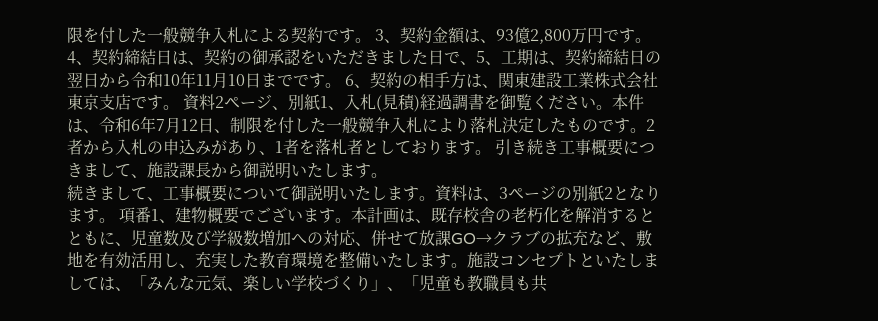限を付した一般競争入札による契約です。 3、契約金額は、93億2,800万円です。 4、契約締結日は、契約の御承認をいただきました日で、5、工期は、契約締結日の翌日から令和10年11月10日までです。 6、契約の相手方は、関東建設工業株式会社東京支店です。 資料2ページ、別紙1、入札(見積)経過調書を御覧ください。本件は、令和6年7月12日、制限を付した一般競争入札により落札決定したものです。2者から入札の申込みがあり、1者を落札者としております。 引き続き工事概要につきまして、施設課長から御説明いたします。
続きまして、工事概要について御説明いたします。資料は、3ページの別紙2となります。 項番1、建物概要でございます。本計画は、既存校舎の老朽化を解消するとともに、児童数及び学級数増加への対応、併せて放課GO→クラブの拡充など、敷地を有効活用し、充実した教育環境を整備いたします。施設コンセプトといたしましては、「みんな元気、楽しい学校づくり」、「児童も教職員も共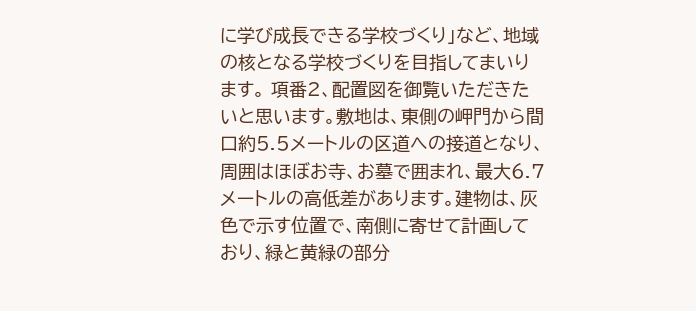に学び成長できる学校づくり」など、地域の核となる学校づくりを目指してまいります。 項番2、配置図を御覧いただきたいと思います。敷地は、東側の岬門から間口約5.5メートルの区道への接道となり、周囲はほぼお寺、お墓で囲まれ、最大6.7メートルの高低差があります。建物は、灰色で示す位置で、南側に寄せて計画しており、緑と黄緑の部分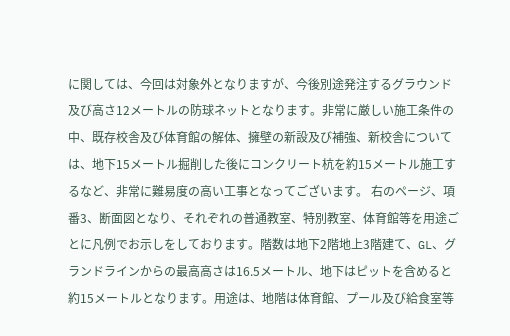に関しては、今回は対象外となりますが、今後別途発注するグラウンド及び高さ12メートルの防球ネットとなります。非常に厳しい施工条件の中、既存校舎及び体育館の解体、擁壁の新設及び補強、新校舎については、地下15メートル掘削した後にコンクリート杭を約15メートル施工するなど、非常に難易度の高い工事となってございます。 右のページ、項番3、断面図となり、それぞれの普通教室、特別教室、体育館等を用途ごとに凡例でお示しをしております。階数は地下2階地上3階建て、GL、グランドラインからの最高高さは16.5メートル、地下はピットを含めると約15メートルとなります。用途は、地階は体育館、プール及び給食室等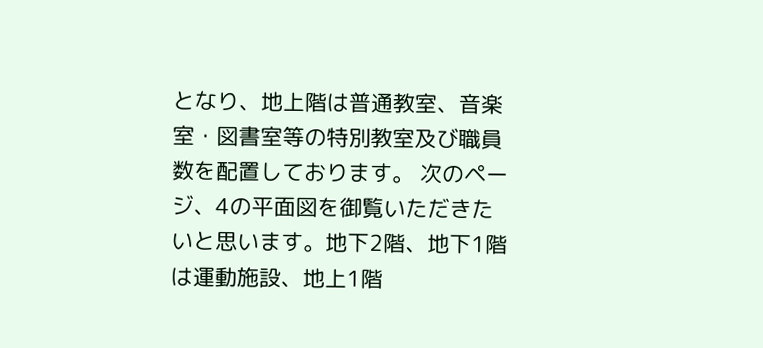となり、地上階は普通教室、音楽室・図書室等の特別教室及び職員数を配置しております。 次のページ、4の平面図を御覧いただきたいと思います。地下2階、地下1階は運動施設、地上1階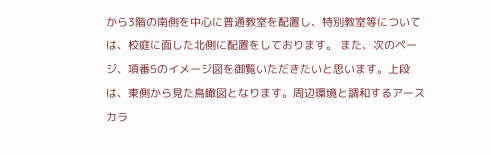から3階の南側を中心に普通教室を配置し、特別教室等については、校庭に面した北側に配置をしております。 また、次のページ、項番5のイメージ図を御覧いただきたいと思います。上段は、東側から見た鳥瞰図となります。周辺環境と調和するアースカラ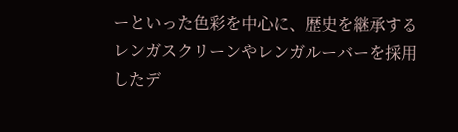ーといった色彩を中心に、歴史を継承するレンガスクリーンやレンガルーバーを採用したデ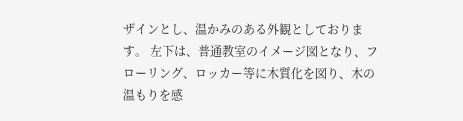ザインとし、温かみのある外観としております。 左下は、普通教室のイメージ図となり、フローリング、ロッカー等に木質化を図り、木の温もりを感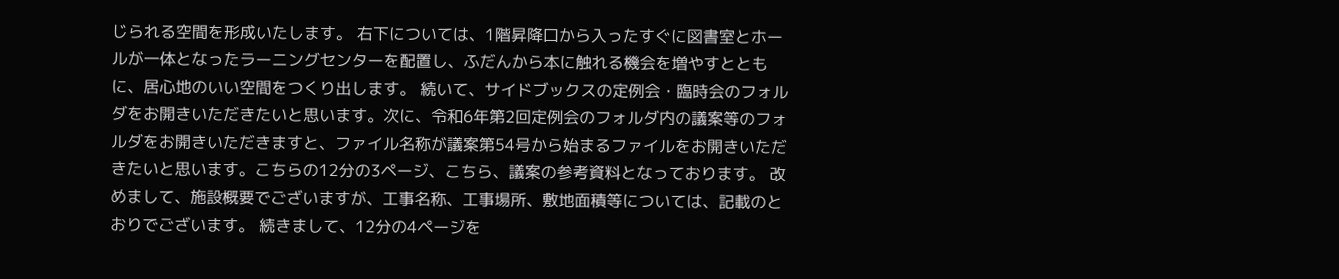じられる空間を形成いたします。 右下については、1階昇降口から入ったすぐに図書室とホールが一体となったラーニングセンターを配置し、ふだんから本に触れる機会を増やすとともに、居心地のいい空間をつくり出します。 続いて、サイドブックスの定例会・臨時会のフォルダをお開きいただきたいと思います。次に、令和6年第2回定例会のフォルダ内の議案等のフォルダをお開きいただきますと、ファイル名称が議案第54号から始まるファイルをお開きいただきたいと思います。こちらの12分の3ページ、こちら、議案の参考資料となっております。 改めまして、施設概要でございますが、工事名称、工事場所、敷地面積等については、記載のとおりでございます。 続きまして、12分の4ページを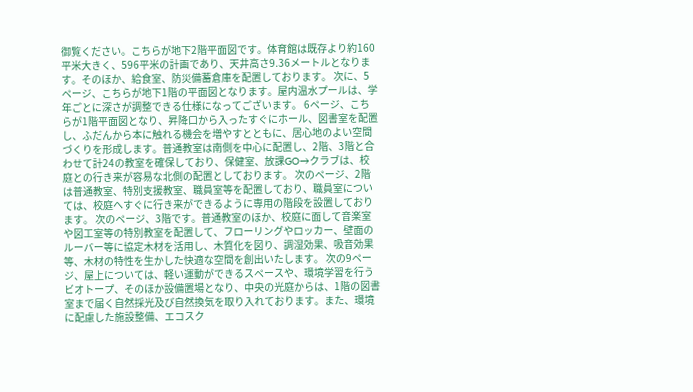御覧ください。こちらが地下2階平面図です。体育館は既存より約160平米大きく、596平米の計画であり、天井高さ9.36メートルとなります。そのほか、給食室、防災備蓄倉庫を配置しております。 次に、5ページ、こちらが地下1階の平面図となります。屋内温水プールは、学年ごとに深さが調整できる仕様になってございます。 6ページ、こちらが1階平面図となり、昇降口から入ったすぐにホール、図書室を配置し、ふだんから本に触れる機会を増やすとともに、居心地のよい空間づくりを形成します。普通教室は南側を中心に配置し、2階、3階と合わせて計24の教室を確保しており、保健室、放課GO→クラブは、校庭との行き来が容易な北側の配置としております。 次のページ、2階は普通教室、特別支援教室、職員室等を配置しており、職員室については、校庭へすぐに行き来ができるように専用の階段を設置しております。 次のページ、3階です。普通教室のほか、校庭に面して音楽室や図工室等の特別教室を配置して、フローリングやロッカー、壁面のルーバー等に協定木材を活用し、木質化を図り、調湿効果、吸音効果等、木材の特性を生かした快適な空間を創出いたします。 次の9ページ、屋上については、軽い運動ができるスペースや、環境学習を行うビオトープ、そのほか設備置場となり、中央の光庭からは、1階の図書室まで届く自然採光及び自然換気を取り入れております。また、環境に配慮した施設整備、エコスク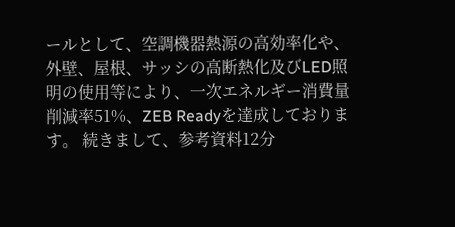ールとして、空調機器熱源の高効率化や、外壁、屋根、サッシの高断熱化及びLED照明の使用等により、一次エネルギー消費量削減率51%、ZEB Readyを達成しております。 続きまして、参考資料12分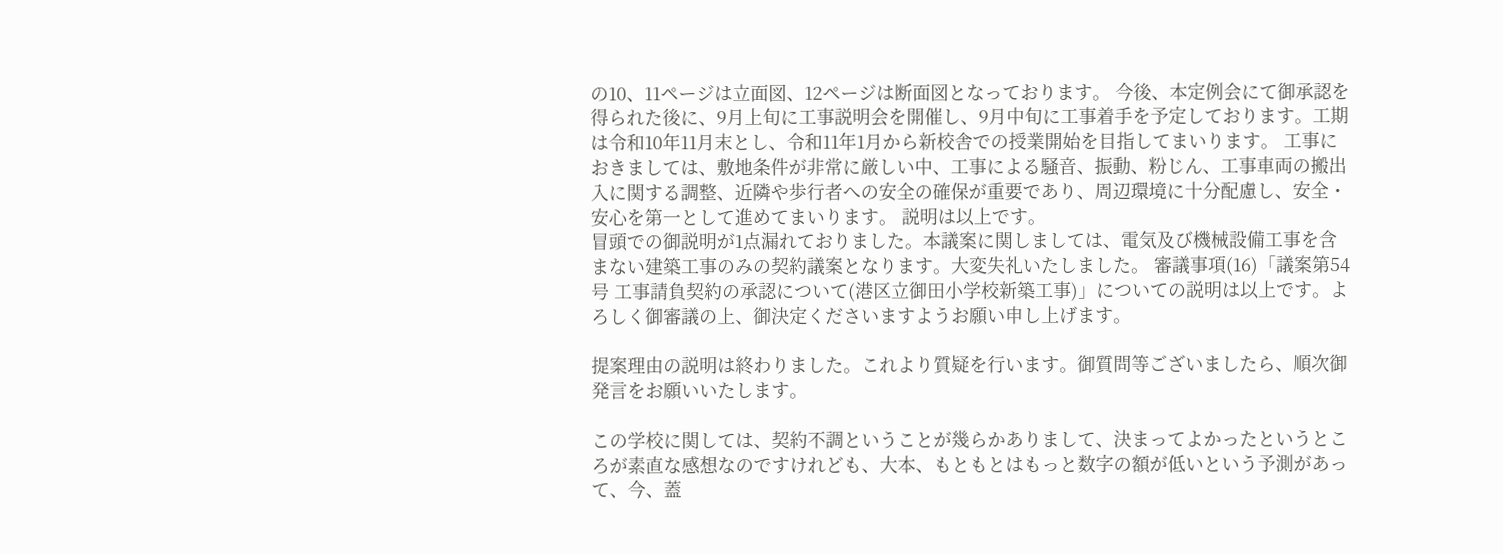の10、11ページは立面図、12ページは断面図となっております。 今後、本定例会にて御承認を得られた後に、9月上旬に工事説明会を開催し、9月中旬に工事着手を予定しております。工期は令和10年11月末とし、令和11年1月から新校舎での授業開始を目指してまいります。 工事におきましては、敷地条件が非常に厳しい中、工事による騒音、振動、粉じん、工事車両の搬出入に関する調整、近隣や歩行者への安全の確保が重要であり、周辺環境に十分配慮し、安全・安心を第一として進めてまいります。 説明は以上です。
冒頭での御説明が1点漏れておりました。本議案に関しましては、電気及び機械設備工事を含まない建築工事のみの契約議案となります。大変失礼いたしました。 審議事項(16)「議案第54号 工事請負契約の承認について(港区立御田小学校新築工事)」についての説明は以上です。よろしく御審議の上、御決定くださいますようお願い申し上げます。

提案理由の説明は終わりました。これより質疑を行います。御質問等ございましたら、順次御発言をお願いいたします。

この学校に関しては、契約不調ということが幾らかありまして、決まってよかったというところが素直な感想なのですけれども、大本、もともとはもっと数字の額が低いという予測があって、今、蓋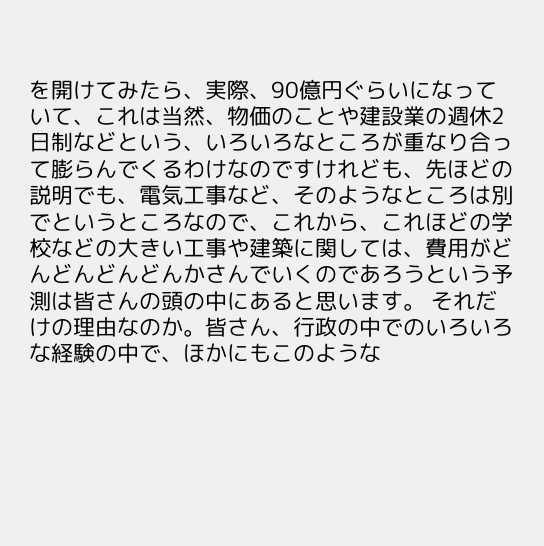を開けてみたら、実際、90億円ぐらいになっていて、これは当然、物価のことや建設業の週休2日制などという、いろいろなところが重なり合って膨らんでくるわけなのですけれども、先ほどの説明でも、電気工事など、そのようなところは別でというところなので、これから、これほどの学校などの大きい工事や建築に関しては、費用がどんどんどんどんかさんでいくのであろうという予測は皆さんの頭の中にあると思います。 それだけの理由なのか。皆さん、行政の中でのいろいろな経験の中で、ほかにもこのような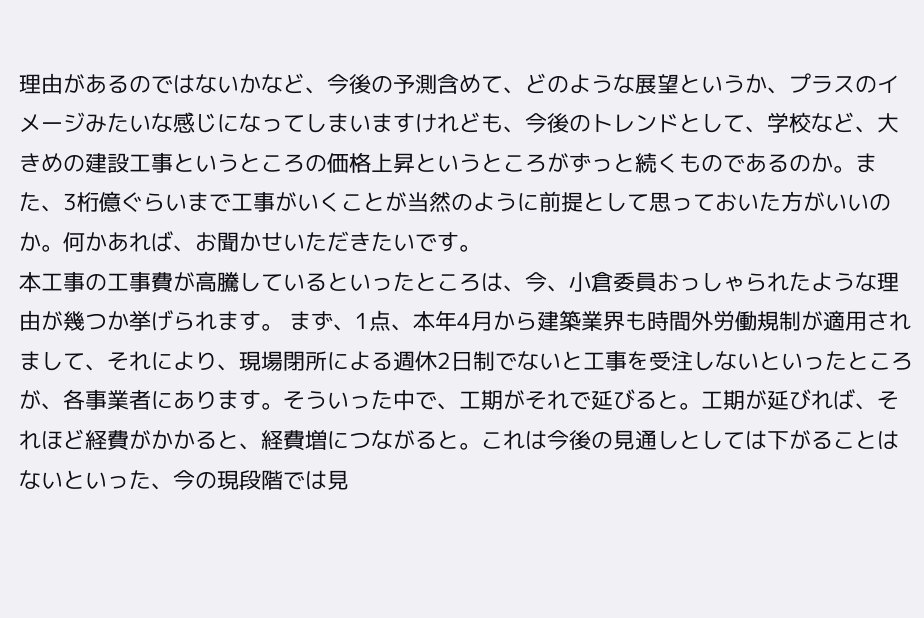理由があるのではないかなど、今後の予測含めて、どのような展望というか、プラスのイメージみたいな感じになってしまいますけれども、今後のトレンドとして、学校など、大きめの建設工事というところの価格上昇というところがずっと続くものであるのか。また、3桁億ぐらいまで工事がいくことが当然のように前提として思っておいた方がいいのか。何かあれば、お聞かせいただきたいです。
本工事の工事費が高騰しているといったところは、今、小倉委員おっしゃられたような理由が幾つか挙げられます。 まず、1点、本年4月から建築業界も時間外労働規制が適用されまして、それにより、現場閉所による週休2日制でないと工事を受注しないといったところが、各事業者にあります。そういった中で、工期がそれで延びると。工期が延びれば、それほど経費がかかると、経費増につながると。これは今後の見通しとしては下がることはないといった、今の現段階では見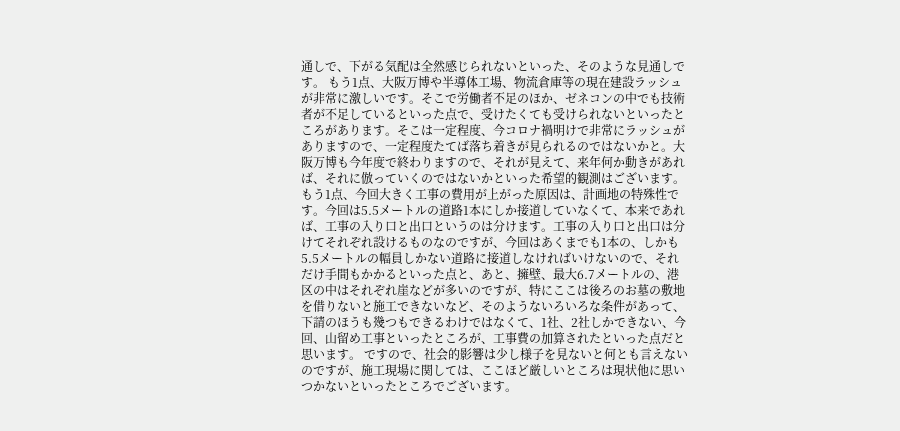通しで、下がる気配は全然感じられないといった、そのような見通しです。 もう1点、大阪万博や半導体工場、物流倉庫等の現在建設ラッシュが非常に激しいです。そこで労働者不足のほか、ゼネコンの中でも技術者が不足しているといった点で、受けたくても受けられないといったところがあります。そこは一定程度、今コロナ禍明けで非常にラッシュがありますので、一定程度たてば落ち着きが見られるのではないかと。大阪万博も今年度で終わりますので、それが見えて、来年何か動きがあれば、それに倣っていくのではないかといった希望的観測はございます。 もう1点、今回大きく工事の費用が上がった原因は、計画地の特殊性です。今回は5.5メートルの道路1本にしか接道していなくて、本来であれば、工事の入り口と出口というのは分けます。工事の入り口と出口は分けてそれぞれ設けるものなのですが、今回はあくまでも1本の、しかも5.5メートルの幅員しかない道路に接道しなければいけないので、それだけ手間もかかるといった点と、あと、擁壁、最大6.7メートルの、港区の中はそれぞれ崖などが多いのですが、特にここは後ろのお墓の敷地を借りないと施工できないなど、そのようないろいろな条件があって、下請のほうも幾つもできるわけではなくて、1社、2社しかできない、今回、山留め工事といったところが、工事費の加算されたといった点だと思います。 ですので、社会的影響は少し様子を見ないと何とも言えないのですが、施工現場に関しては、ここほど厳しいところは現状他に思いつかないといったところでございます。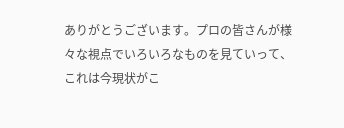ありがとうございます。プロの皆さんが様々な視点でいろいろなものを見ていって、これは今現状がこ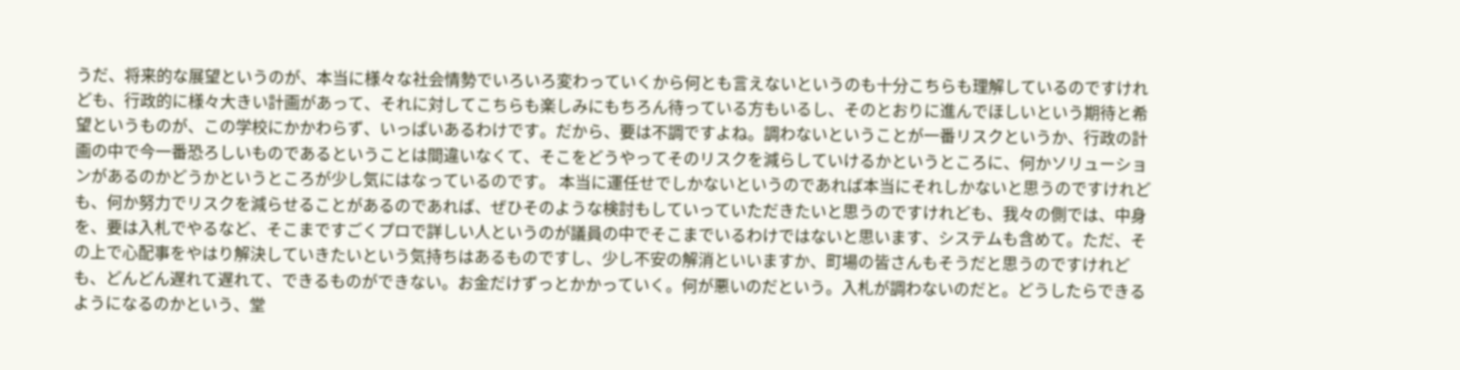うだ、将来的な展望というのが、本当に様々な社会情勢でいろいろ変わっていくから何とも言えないというのも十分こちらも理解しているのですけれども、行政的に様々大きい計画があって、それに対してこちらも楽しみにもちろん待っている方もいるし、そのとおりに進んでほしいという期待と希望というものが、この学校にかかわらず、いっぱいあるわけです。だから、要は不調ですよね。調わないということが一番リスクというか、行政の計画の中で今一番恐ろしいものであるということは間違いなくて、そこをどうやってそのリスクを減らしていけるかというところに、何かソリューションがあるのかどうかというところが少し気にはなっているのです。 本当に運任せでしかないというのであれば本当にそれしかないと思うのですけれども、何か努力でリスクを減らせることがあるのであれば、ぜひそのような検討もしていっていただきたいと思うのですけれども、我々の側では、中身を、要は入札でやるなど、そこまですごくプロで詳しい人というのが議員の中でそこまでいるわけではないと思います、システムも含めて。ただ、その上で心配事をやはり解決していきたいという気持ちはあるものですし、少し不安の解消といいますか、町場の皆さんもそうだと思うのですけれども、どんどん遅れて遅れて、できるものができない。お金だけずっとかかっていく。何が悪いのだという。入札が調わないのだと。どうしたらできるようになるのかという、堂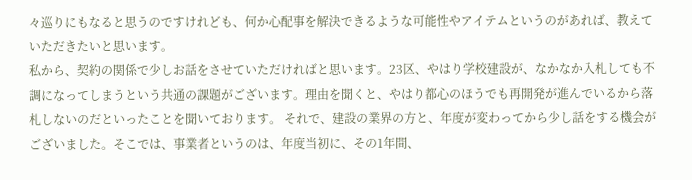々巡りにもなると思うのですけれども、何か心配事を解決できるような可能性やアイテムというのがあれば、教えていただきたいと思います。
私から、契約の関係で少しお話をさせていただければと思います。23区、やはり学校建設が、なかなか入札しても不調になってしまうという共通の課題がございます。理由を聞くと、やはり都心のほうでも再開発が進んでいるから落札しないのだといったことを聞いております。 それで、建設の業界の方と、年度が変わってから少し話をする機会がございました。そこでは、事業者というのは、年度当初に、その1年間、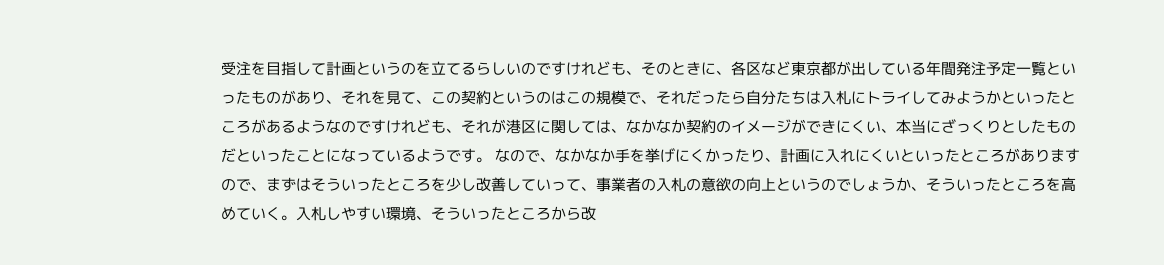受注を目指して計画というのを立てるらしいのですけれども、そのときに、各区など東京都が出している年間発注予定一覧といったものがあり、それを見て、この契約というのはこの規模で、それだったら自分たちは入札にトライしてみようかといったところがあるようなのですけれども、それが港区に関しては、なかなか契約のイメージができにくい、本当にざっくりとしたものだといったことになっているようです。 なので、なかなか手を挙げにくかったり、計画に入れにくいといったところがありますので、まずはそういったところを少し改善していって、事業者の入札の意欲の向上というのでしょうか、そういったところを高めていく。入札しやすい環境、そういったところから改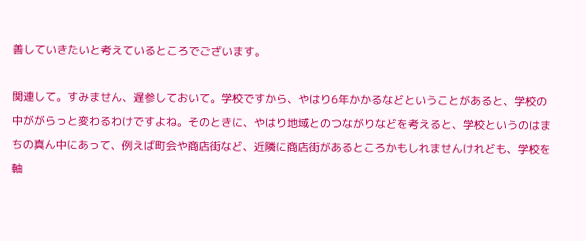善していきたいと考えているところでございます。

関連して。すみません、遅参しておいて。学校ですから、やはり6年かかるなどということがあると、学校の中ががらっと変わるわけですよね。そのときに、やはり地域とのつながりなどを考えると、学校というのはまちの真ん中にあって、例えば町会や商店街など、近隣に商店街があるところかもしれませんけれども、学校を軸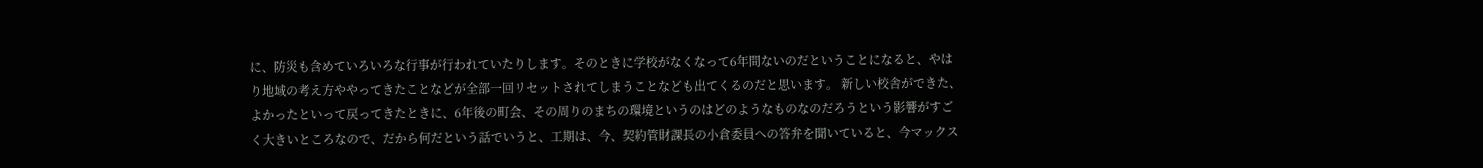に、防災も含めていろいろな行事が行われていたりします。そのときに学校がなくなって6年間ないのだということになると、やはり地域の考え方ややってきたことなどが全部一回リセットされてしまうことなども出てくるのだと思います。 新しい校舎ができた、よかったといって戻ってきたときに、6年後の町会、その周りのまちの環境というのはどのようなものなのだろうという影響がすごく大きいところなので、だから何だという話でいうと、工期は、今、契約管財課長の小倉委員への答弁を聞いていると、今マックス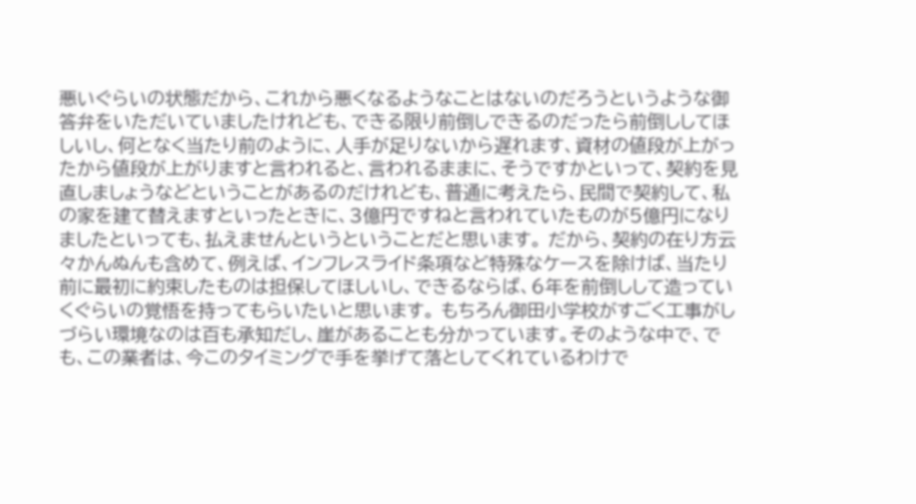悪いぐらいの状態だから、これから悪くなるようなことはないのだろうというような御答弁をいただいていましたけれども、できる限り前倒しできるのだったら前倒ししてほしいし、何となく当たり前のように、人手が足りないから遅れます、資材の値段が上がったから値段が上がりますと言われると、言われるままに、そうですかといって、契約を見直しましょうなどということがあるのだけれども、普通に考えたら、民間で契約して、私の家を建て替えますといったときに、3億円ですねと言われていたものが5億円になりましたといっても、払えませんというということだと思います。 だから、契約の在り方云々かんぬんも含めて、例えば、インフレスライド条項など特殊なケースを除けば、当たり前に最初に約束したものは担保してほしいし、できるならば、6年を前倒しして造っていくぐらいの覚悟を持ってもらいたいと思います。 もちろん御田小学校がすごく工事がしづらい環境なのは百も承知だし、崖があることも分かっています。そのような中で、でも、この業者は、今このタイミングで手を挙げて落としてくれているわけで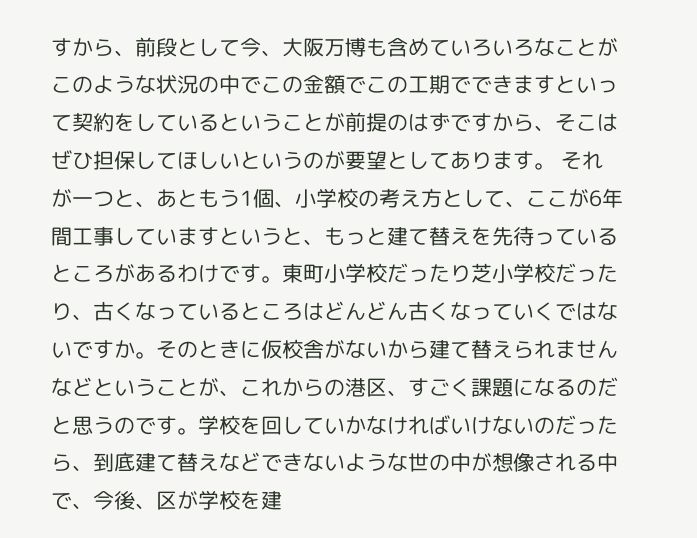すから、前段として今、大阪万博も含めていろいろなことがこのような状況の中でこの金額でこの工期でできますといって契約をしているということが前提のはずですから、そこはぜひ担保してほしいというのが要望としてあります。 それが一つと、あともう1個、小学校の考え方として、ここが6年間工事していますというと、もっと建て替えを先待っているところがあるわけです。東町小学校だったり芝小学校だったり、古くなっているところはどんどん古くなっていくではないですか。そのときに仮校舎がないから建て替えられませんなどということが、これからの港区、すごく課題になるのだと思うのです。学校を回していかなければいけないのだったら、到底建て替えなどできないような世の中が想像される中で、今後、区が学校を建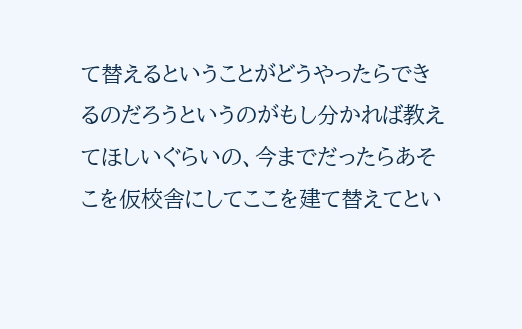て替えるということがどうやったらできるのだろうというのがもし分かれば教えてほしいぐらいの、今までだったらあそこを仮校舎にしてここを建て替えてとい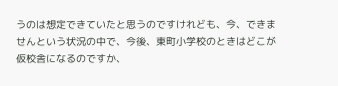うのは想定できていたと思うのですけれども、今、できませんという状況の中で、今後、東町小学校のときはどこが仮校舎になるのですか、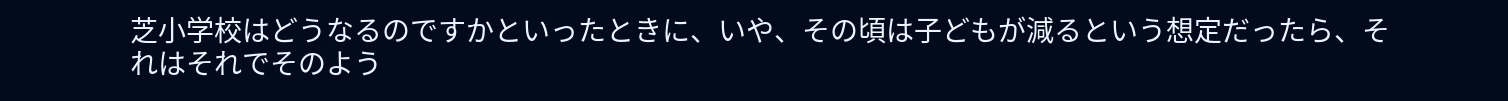芝小学校はどうなるのですかといったときに、いや、その頃は子どもが減るという想定だったら、それはそれでそのよう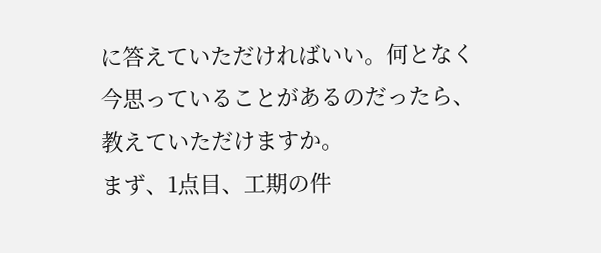に答えていただければいい。何となく今思っていることがあるのだったら、教えていただけますか。
まず、1点目、工期の件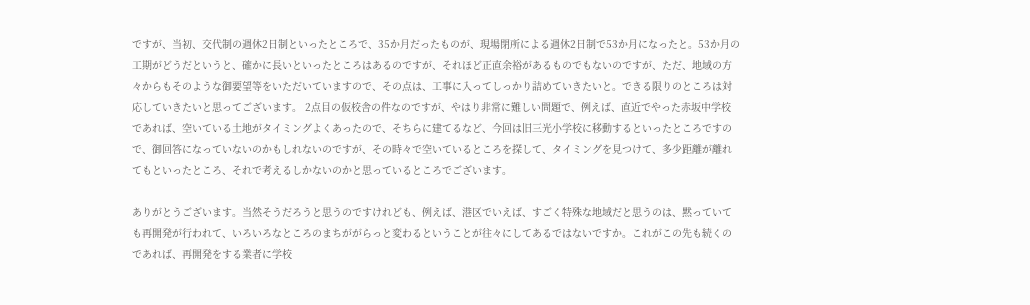ですが、当初、交代制の週休2日制といったところで、35か月だったものが、現場閉所による週休2日制で53か月になったと。53か月の工期がどうだというと、確かに長いといったところはあるのですが、それほど正直余裕があるものでもないのですが、ただ、地域の方々からもそのような御要望等をいただいていますので、その点は、工事に入ってしっかり詰めていきたいと。できる限りのところは対応していきたいと思ってございます。 2点目の仮校舎の件なのですが、やはり非常に難しい問題で、例えば、直近でやった赤坂中学校であれば、空いている土地がタイミングよくあったので、そちらに建てるなど、今回は旧三光小学校に移動するといったところですので、御回答になっていないのかもしれないのですが、その時々で空いているところを探して、タイミングを見つけて、多少距離が離れてもといったところ、それで考えるしかないのかと思っているところでございます。

ありがとうございます。当然そうだろうと思うのですけれども、例えば、港区でいえば、すごく特殊な地域だと思うのは、黙っていても再開発が行われて、いろいろなところのまちががらっと変わるということが往々にしてあるではないですか。これがこの先も続くのであれば、再開発をする業者に学校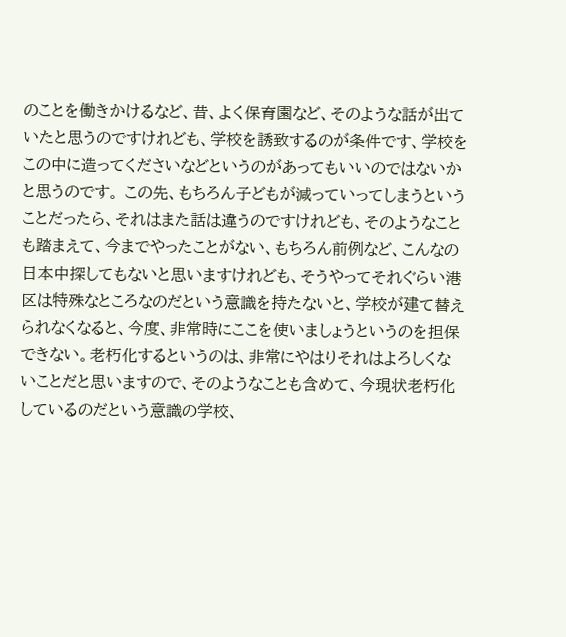のことを働きかけるなど、昔、よく保育園など、そのような話が出ていたと思うのですけれども、学校を誘致するのが条件です、学校をこの中に造ってくださいなどというのがあってもいいのではないかと思うのです。 この先、もちろん子どもが減っていってしまうということだったら、それはまた話は違うのですけれども、そのようなことも踏まえて、今までやったことがない、もちろん前例など、こんなの日本中探してもないと思いますけれども、そうやってそれぐらい港区は特殊なところなのだという意識を持たないと、学校が建て替えられなくなると、今度、非常時にここを使いましょうというのを担保できない。老朽化するというのは、非常にやはりそれはよろしくないことだと思いますので、そのようなことも含めて、今現状老朽化しているのだという意識の学校、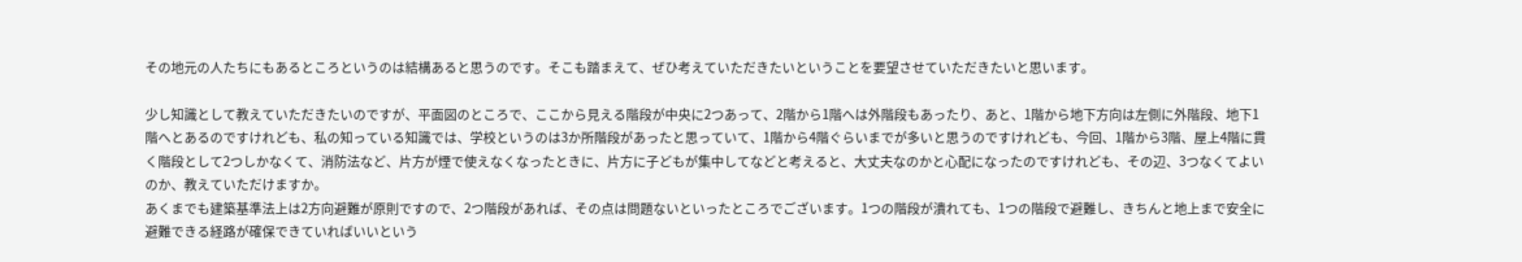その地元の人たちにもあるところというのは結構あると思うのです。そこも踏まえて、ぜひ考えていただきたいということを要望させていただきたいと思います。

少し知識として教えていただきたいのですが、平面図のところで、ここから見える階段が中央に2つあって、2階から1階へは外階段もあったり、あと、1階から地下方向は左側に外階段、地下1階へとあるのですけれども、私の知っている知識では、学校というのは3か所階段があったと思っていて、1階から4階ぐらいまでが多いと思うのですけれども、今回、1階から3階、屋上4階に貫く階段として2つしかなくて、消防法など、片方が煙で使えなくなったときに、片方に子どもが集中してなどと考えると、大丈夫なのかと心配になったのですけれども、その辺、3つなくてよいのか、教えていただけますか。
あくまでも建築基準法上は2方向避難が原則ですので、2つ階段があれば、その点は問題ないといったところでございます。1つの階段が潰れても、1つの階段で避難し、きちんと地上まで安全に避難できる経路が確保できていればいいという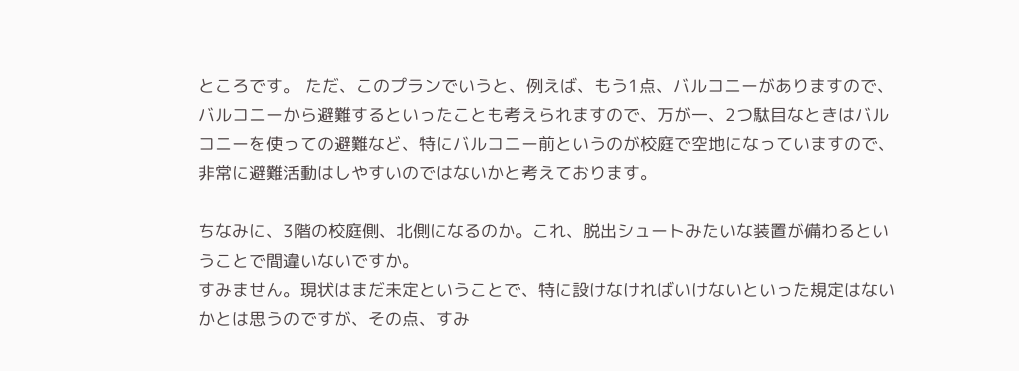ところです。 ただ、このプランでいうと、例えば、もう1点、バルコニーがありますので、バルコニーから避難するといったことも考えられますので、万が一、2つ駄目なときはバルコニーを使っての避難など、特にバルコニー前というのが校庭で空地になっていますので、非常に避難活動はしやすいのではないかと考えております。

ちなみに、3階の校庭側、北側になるのか。これ、脱出シュートみたいな装置が備わるということで間違いないですか。
すみません。現状はまだ未定ということで、特に設けなければいけないといった規定はないかとは思うのですが、その点、すみ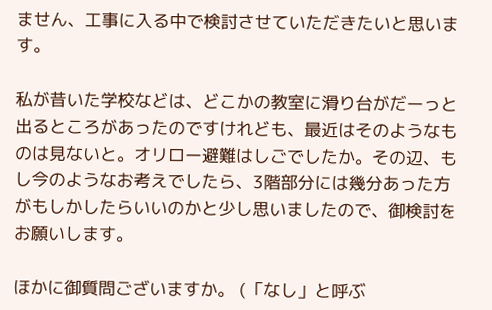ません、工事に入る中で検討させていただきたいと思います。

私が昔いた学校などは、どこかの教室に滑り台がだーっと出るところがあったのですけれども、最近はそのようなものは見ないと。オリロー避難はしごでしたか。その辺、もし今のようなお考えでしたら、3階部分には幾分あった方がもしかしたらいいのかと少し思いましたので、御検討をお願いします。

ほかに御質問ございますか。 (「なし」と呼ぶ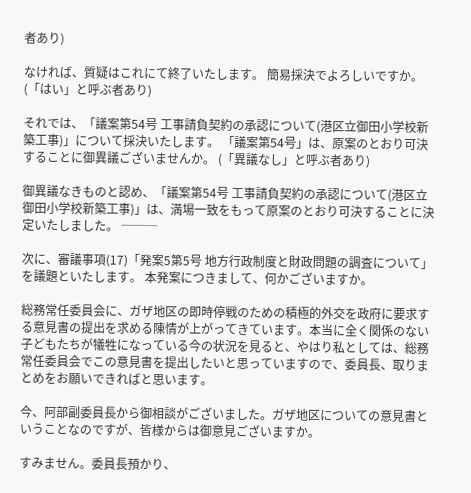者あり)

なければ、質疑はこれにて終了いたします。 簡易採決でよろしいですか。 (「はい」と呼ぶ者あり)

それでは、「議案第54号 工事請負契約の承認について(港区立御田小学校新築工事)」について採決いたします。 「議案第54号」は、原案のとおり可決することに御異議ございませんか。 (「異議なし」と呼ぶ者あり)

御異議なきものと認め、「議案第54号 工事請負契約の承認について(港区立御田小学校新築工事)」は、満場一致をもって原案のとおり可決することに決定いたしました。 ───

次に、審議事項(17)「発案5第5号 地方行政制度と財政問題の調査について」を議題といたします。 本発案につきまして、何かございますか。

総務常任委員会に、ガザ地区の即時停戦のための積極的外交を政府に要求する意見書の提出を求める陳情が上がってきています。本当に全く関係のない子どもたちが犠牲になっている今の状況を見ると、やはり私としては、総務常任委員会でこの意見書を提出したいと思っていますので、委員長、取りまとめをお願いできればと思います。

今、阿部副委員長から御相談がございました。ガザ地区についての意見書ということなのですが、皆様からは御意見ございますか。

すみません。委員長預かり、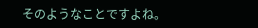そのようなことですよね。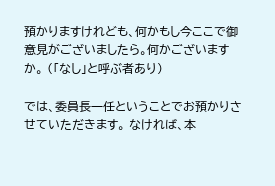預かりますけれども、何かもし今ここで御意見がございましたら。何かございますか。 (「なし」と呼ぶ者あり)

では、委員長一任ということでお預かりさせていただきます。 なければ、本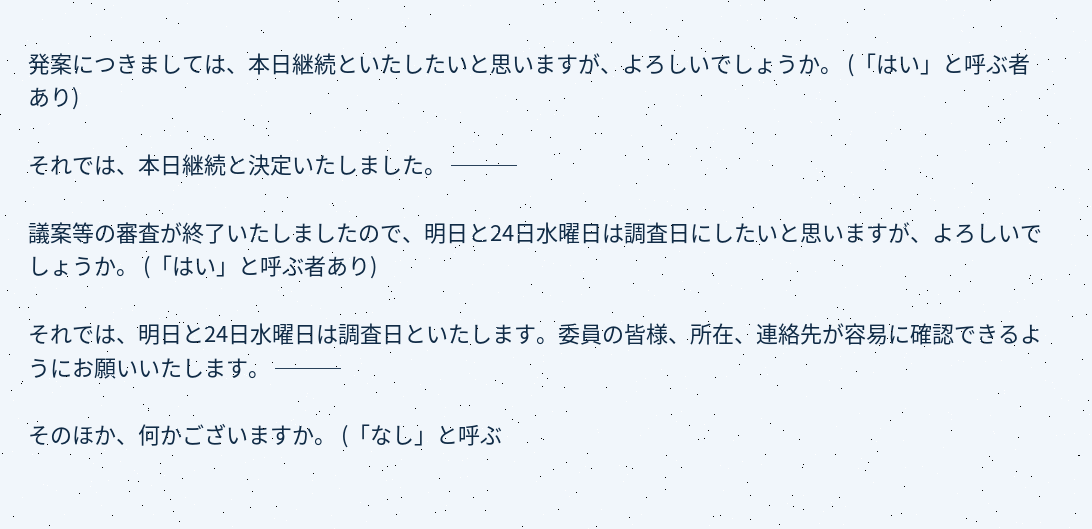発案につきましては、本日継続といたしたいと思いますが、よろしいでしょうか。 (「はい」と呼ぶ者あり)

それでは、本日継続と決定いたしました。 ───

議案等の審査が終了いたしましたので、明日と24日水曜日は調査日にしたいと思いますが、よろしいでしょうか。 (「はい」と呼ぶ者あり)

それでは、明日と24日水曜日は調査日といたします。委員の皆様、所在、連絡先が容易に確認できるようにお願いいたします。 ───

そのほか、何かございますか。 (「なし」と呼ぶ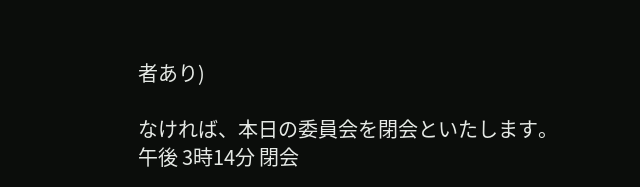者あり)

なければ、本日の委員会を閉会といたします。 午後 3時14分 閉会